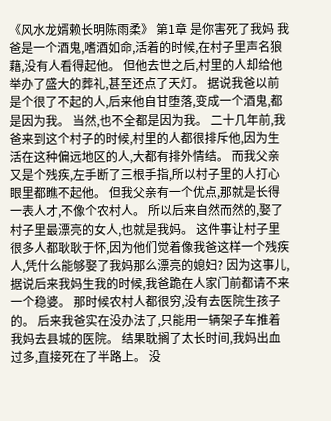《风水龙婿赖长明陈雨柔》 第1章 是你害死了我妈 我爸是一个酒鬼,嗜酒如命,活着的时候,在村子里声名狼藉,没有人看得起他。 但他去世之后,村里的人却给他举办了盛大的葬礼,甚至还点了天灯。 据说我爸以前是个很了不起的人,后来他自甘堕落,变成一个酒鬼,都是因为我。 当然,也不全都是因为我。 二十几年前,我爸来到这个村子的时候,村里的人都很排斥他,因为生活在这种偏远地区的人,大都有排外情结。 而我父亲又是个残疾,左手断了三根手指,所以村子里的人打心眼里都瞧不起他。 但我父亲有一个优点,那就是长得一表人才,不像个农村人。 所以后来自然而然的,娶了村子里最漂亮的女人,也就是我妈。 这件事让村子里很多人都耿耿于怀,因为他们觉着像我爸这样一个残疾人,凭什么能够娶了我妈那么漂亮的媳妇? 因为这事儿,据说后来我妈生我的时候,我爸跪在人家门前都请不来一个稳婆。 那时候农村人都很穷,没有去医院生孩子的。 后来我爸实在没办法了,只能用一辆架子车推着我妈去县城的医院。 结果耽搁了太长时间,我妈出血过多,直接死在了半路上。 没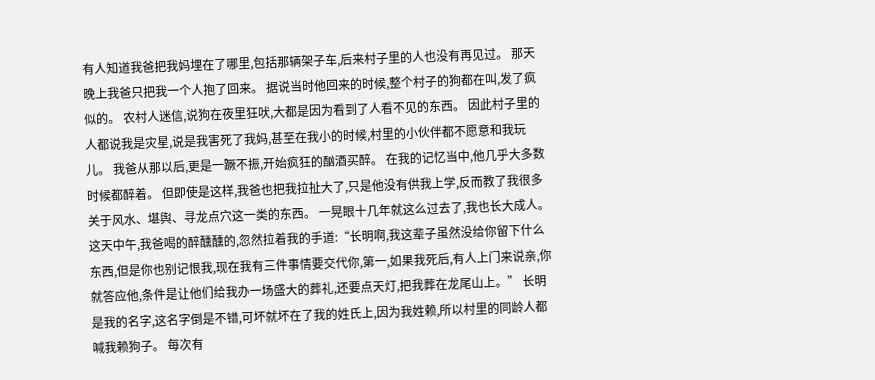有人知道我爸把我妈埋在了哪里,包括那辆架子车,后来村子里的人也没有再见过。 那天晚上我爸只把我一个人抱了回来。 据说当时他回来的时候,整个村子的狗都在叫,发了疯似的。 农村人迷信,说狗在夜里狂吠,大都是因为看到了人看不见的东西。 因此村子里的人都说我是灾星,说是我害死了我妈,甚至在我小的时候,村里的小伙伴都不愿意和我玩儿。 我爸从那以后,更是一蹶不振,开始疯狂的酗酒买醉。 在我的记忆当中,他几乎大多数时候都醉着。 但即使是这样,我爸也把我拉扯大了,只是他没有供我上学,反而教了我很多关于风水、堪舆、寻龙点穴这一类的东西。 一晃眼十几年就这么过去了,我也长大成人。 这天中午,我爸喝的醉醺醺的,忽然拉着我的手道:“长明啊,我这辈子虽然没给你留下什么东西,但是你也别记恨我,现在我有三件事情要交代你,第一,如果我死后,有人上门来说亲,你就答应他,条件是让他们给我办一场盛大的葬礼,还要点天灯,把我葬在龙尾山上。” 长明是我的名字,这名字倒是不错,可坏就坏在了我的姓氏上,因为我姓赖,所以村里的同龄人都喊我赖狗子。 每次有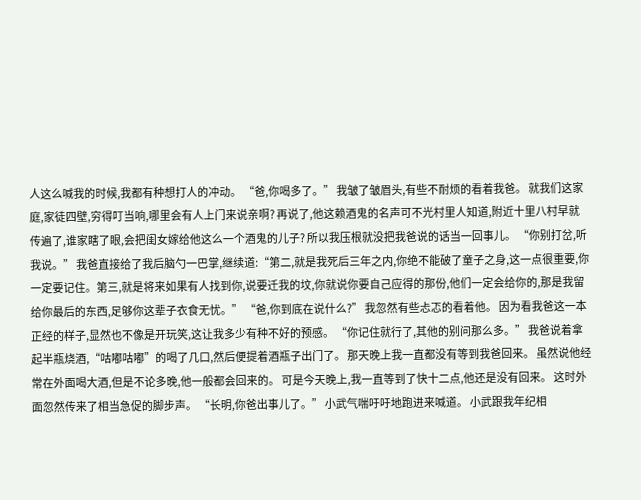人这么喊我的时候,我都有种想打人的冲动。 “爸,你喝多了。” 我皱了皱眉头,有些不耐烦的看着我爸。 就我们这家庭,家徒四壁,穷得叮当响,哪里会有人上门来说亲啊? 再说了,他这赖酒鬼的名声可不光村里人知道,附近十里八村早就传遍了,谁家瞎了眼,会把闺女嫁给他这么一个酒鬼的儿子? 所以我压根就没把我爸说的话当一回事儿。 “你别打岔,听我说。” 我爸直接给了我后脑勺一巴掌,继续道:“第二,就是我死后三年之内,你绝不能破了童子之身,这一点很重要,你一定要记住。第三,就是将来如果有人找到你,说要迁我的坟,你就说你要自己应得的那份,他们一定会给你的,那是我留给你最后的东西,足够你这辈子衣食无忧。” “爸,你到底在说什么?” 我忽然有些忐忑的看着他。 因为看我爸这一本正经的样子,显然也不像是开玩笑,这让我多少有种不好的预感。 “你记住就行了,其他的别问那么多。” 我爸说着拿起半瓶烧酒,“咕嘟咕嘟”的喝了几口,然后便提着酒瓶子出门了。 那天晚上我一直都没有等到我爸回来。 虽然说他经常在外面喝大酒,但是不论多晚,他一般都会回来的。 可是今天晚上,我一直等到了快十二点,他还是没有回来。 这时外面忽然传来了相当急促的脚步声。 “长明,你爸出事儿了。” 小武气喘吁吁地跑进来喊道。 小武跟我年纪相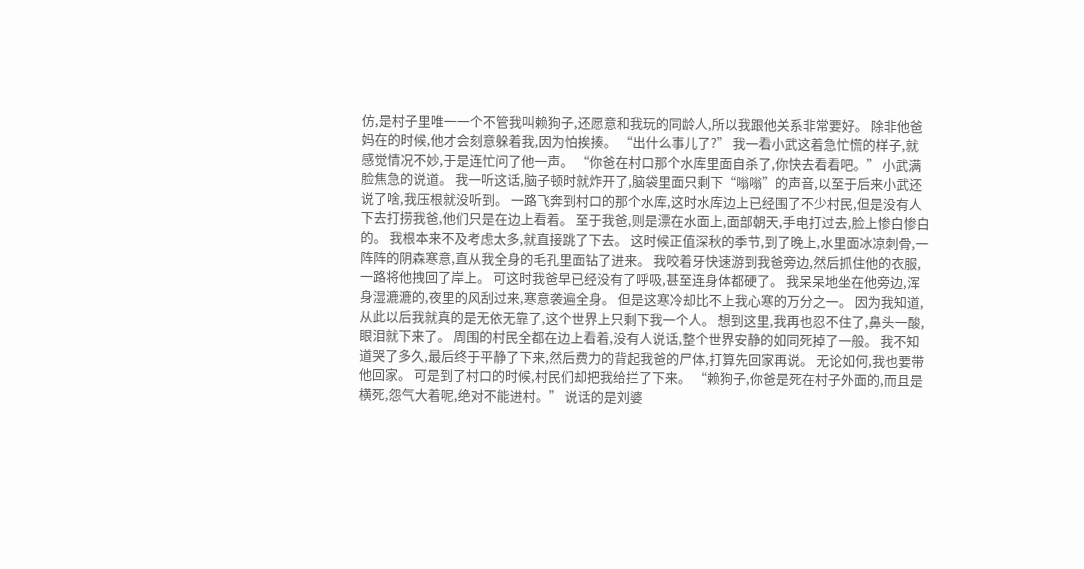仿,是村子里唯一一个不管我叫赖狗子,还愿意和我玩的同龄人,所以我跟他关系非常要好。 除非他爸妈在的时候,他才会刻意躲着我,因为怕挨揍。 “出什么事儿了?” 我一看小武这着急忙慌的样子,就感觉情况不妙,于是连忙问了他一声。 “你爸在村口那个水库里面自杀了,你快去看看吧。” 小武满脸焦急的说道。 我一听这话,脑子顿时就炸开了,脑袋里面只剩下“嗡嗡”的声音,以至于后来小武还说了啥,我压根就没听到。 一路飞奔到村口的那个水库,这时水库边上已经围了不少村民,但是没有人下去打捞我爸,他们只是在边上看着。 至于我爸,则是漂在水面上,面部朝天,手电打过去,脸上惨白惨白的。 我根本来不及考虑太多,就直接跳了下去。 这时候正值深秋的季节,到了晚上,水里面冰凉刺骨,一阵阵的阴森寒意,直从我全身的毛孔里面钻了进来。 我咬着牙快速游到我爸旁边,然后抓住他的衣服,一路将他拽回了岸上。 可这时我爸早已经没有了呼吸,甚至连身体都硬了。 我呆呆地坐在他旁边,浑身湿漉漉的,夜里的风刮过来,寒意袭遍全身。 但是这寒冷却比不上我心寒的万分之一。 因为我知道,从此以后我就真的是无依无靠了,这个世界上只剩下我一个人。 想到这里,我再也忍不住了,鼻头一酸,眼泪就下来了。 周围的村民全都在边上看着,没有人说话,整个世界安静的如同死掉了一般。 我不知道哭了多久,最后终于平静了下来,然后费力的背起我爸的尸体,打算先回家再说。 无论如何,我也要带他回家。 可是到了村口的时候,村民们却把我给拦了下来。 “赖狗子,你爸是死在村子外面的,而且是横死,怨气大着呢,绝对不能进村。” 说话的是刘婆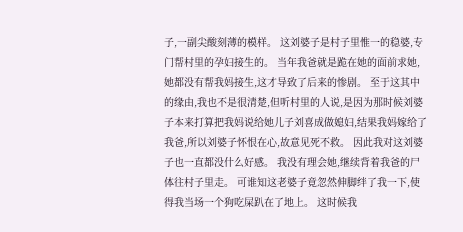子,一副尖酸刻薄的模样。 这刘婆子是村子里惟一的稳婆,专门帮村里的孕妇接生的。 当年我爸就是跪在她的面前求她,她都没有帮我妈接生,这才导致了后来的惨剧。 至于这其中的缘由,我也不是很清楚,但听村里的人说,是因为那时候刘婆子本来打算把我妈说给她儿子刘喜成做媳妇,结果我妈嫁给了我爸,所以刘婆子怀恨在心,故意见死不救。 因此我对这刘婆子也一直都没什么好感。 我没有理会她,继续背着我爸的尸体往村子里走。 可谁知这老婆子竟忽然伸脚绊了我一下,使得我当场一个狗吃屎趴在了地上。 这时候我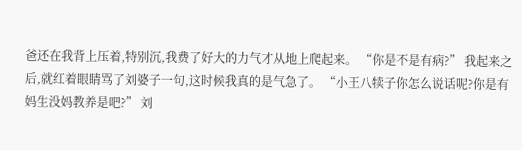爸还在我背上压着,特别沉,我费了好大的力气才从地上爬起来。 “你是不是有病?” 我起来之后,就红着眼睛骂了刘婆子一句,这时候我真的是气急了。 “小王八犊子你怎么说话呢?你是有妈生没妈教养是吧?” 刘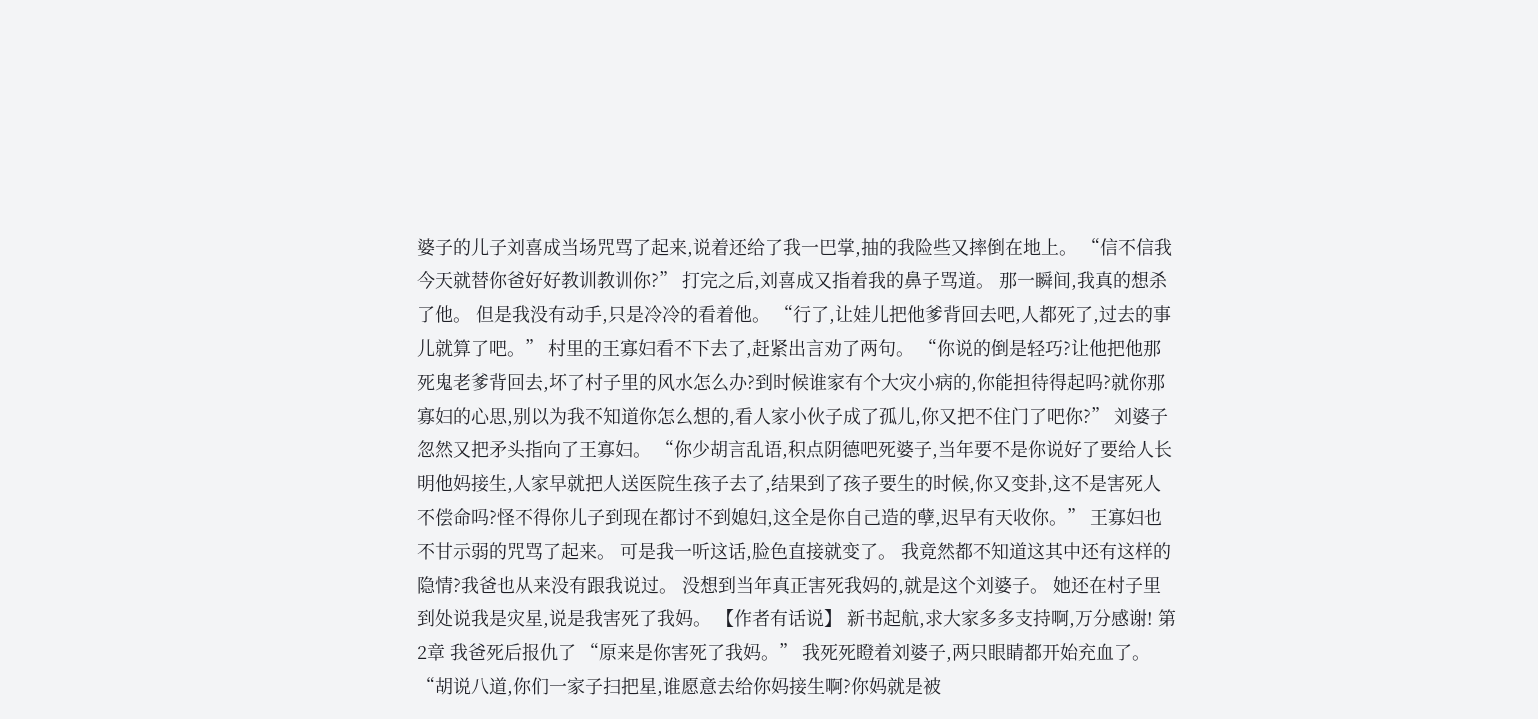婆子的儿子刘喜成当场咒骂了起来,说着还给了我一巴掌,抽的我险些又摔倒在地上。 “信不信我今天就替你爸好好教训教训你?” 打完之后,刘喜成又指着我的鼻子骂道。 那一瞬间,我真的想杀了他。 但是我没有动手,只是冷冷的看着他。 “行了,让娃儿把他爹背回去吧,人都死了,过去的事儿就算了吧。” 村里的王寡妇看不下去了,赶紧出言劝了两句。 “你说的倒是轻巧?让他把他那死鬼老爹背回去,坏了村子里的风水怎么办?到时候谁家有个大灾小病的,你能担待得起吗?就你那寡妇的心思,别以为我不知道你怎么想的,看人家小伙子成了孤儿,你又把不住门了吧你?” 刘婆子忽然又把矛头指向了王寡妇。 “你少胡言乱语,积点阴德吧死婆子,当年要不是你说好了要给人长明他妈接生,人家早就把人送医院生孩子去了,结果到了孩子要生的时候,你又变卦,这不是害死人不偿命吗?怪不得你儿子到现在都讨不到媳妇,这全是你自己造的孽,迟早有天收你。” 王寡妇也不甘示弱的咒骂了起来。 可是我一听这话,脸色直接就变了。 我竟然都不知道这其中还有这样的隐情?我爸也从来没有跟我说过。 没想到当年真正害死我妈的,就是这个刘婆子。 她还在村子里到处说我是灾星,说是我害死了我妈。 【作者有话说】 新书起航,求大家多多支持啊,万分感谢! 第2章 我爸死后报仇了 “原来是你害死了我妈。” 我死死瞪着刘婆子,两只眼睛都开始充血了。 “胡说八道,你们一家子扫把星,谁愿意去给你妈接生啊?你妈就是被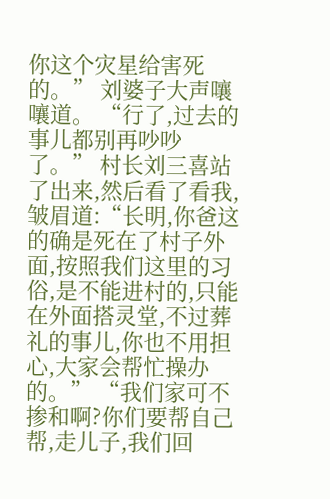你这个灾星给害死的。” 刘婆子大声嚷嚷道。 “行了,过去的事儿都别再吵吵了。” 村长刘三喜站了出来,然后看了看我,皱眉道:“长明,你爸这的确是死在了村子外面,按照我们这里的习俗,是不能进村的,只能在外面搭灵堂,不过葬礼的事儿,你也不用担心,大家会帮忙操办的。” “我们家可不掺和啊?你们要帮自己帮,走儿子,我们回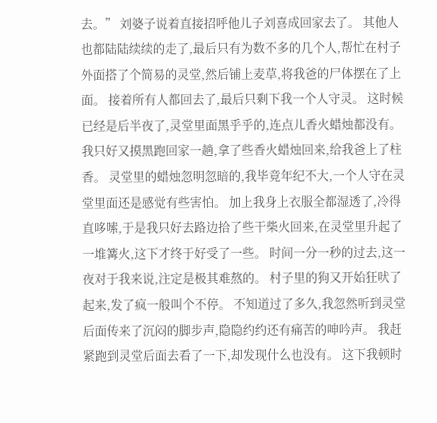去。” 刘婆子说着直接招呼他儿子刘喜成回家去了。 其他人也都陆陆续续的走了,最后只有为数不多的几个人,帮忙在村子外面搭了个简易的灵堂,然后铺上麦草,将我爸的尸体摆在了上面。 接着所有人都回去了,最后只剩下我一个人守灵。 这时候已经是后半夜了,灵堂里面黑乎乎的,连点儿香火蜡烛都没有。 我只好又摸黑跑回家一趟,拿了些香火蜡烛回来,给我爸上了柱香。 灵堂里的蜡烛忽明忽暗的,我毕竟年纪不大,一个人守在灵堂里面还是感觉有些害怕。 加上我身上衣服全都湿透了,冷得直哆嗦,于是我只好去路边拾了些干柴火回来,在灵堂里升起了一堆篝火,这下才终于好受了一些。 时间一分一秒的过去,这一夜对于我来说,注定是极其难熬的。 村子里的狗又开始狂吠了起来,发了疯一般叫个不停。 不知道过了多久,我忽然听到灵堂后面传来了沉闷的脚步声,隐隐约约还有痛苦的呻吟声。 我赶紧跑到灵堂后面去看了一下,却发现什么也没有。 这下我顿时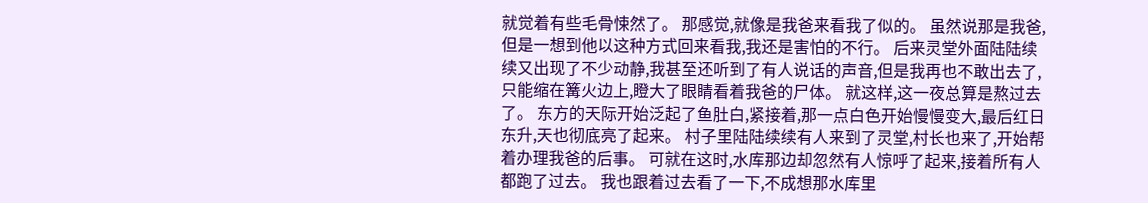就觉着有些毛骨悚然了。 那感觉,就像是我爸来看我了似的。 虽然说那是我爸,但是一想到他以这种方式回来看我,我还是害怕的不行。 后来灵堂外面陆陆续续又出现了不少动静,我甚至还听到了有人说话的声音,但是我再也不敢出去了,只能缩在篝火边上,瞪大了眼睛看着我爸的尸体。 就这样,这一夜总算是熬过去了。 东方的天际开始泛起了鱼肚白,紧接着,那一点白色开始慢慢变大,最后红日东升,天也彻底亮了起来。 村子里陆陆续续有人来到了灵堂,村长也来了,开始帮着办理我爸的后事。 可就在这时,水库那边却忽然有人惊呼了起来,接着所有人都跑了过去。 我也跟着过去看了一下,不成想那水库里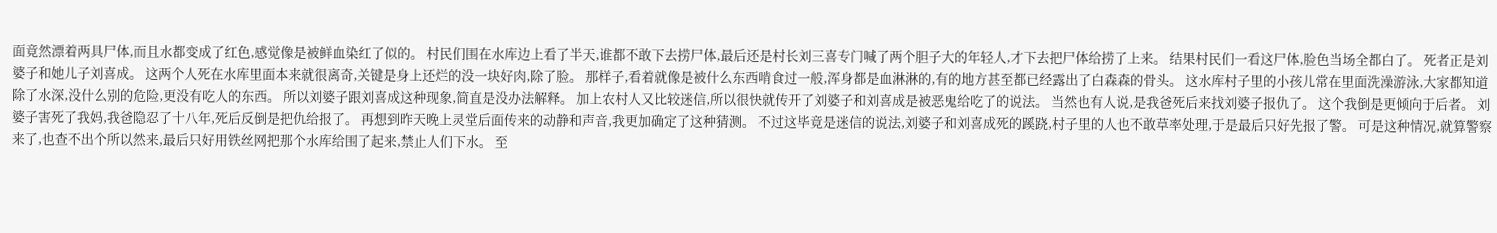面竟然漂着两具尸体,而且水都变成了红色,感觉像是被鲜血染红了似的。 村民们围在水库边上看了半天,谁都不敢下去捞尸体,最后还是村长刘三喜专门喊了两个胆子大的年轻人,才下去把尸体给捞了上来。 结果村民们一看这尸体,脸色当场全都白了。 死者正是刘婆子和她儿子刘喜成。 这两个人死在水库里面本来就很离奇,关键是身上还烂的没一块好肉,除了脸。 那样子,看着就像是被什么东西啃食过一般,浑身都是血淋淋的,有的地方甚至都已经露出了白森森的骨头。 这水库村子里的小孩儿常在里面洗澡游泳,大家都知道除了水深,没什么别的危险,更没有吃人的东西。 所以刘婆子跟刘喜成这种现象,简直是没办法解释。 加上农村人又比较迷信,所以很快就传开了刘婆子和刘喜成是被恶鬼给吃了的说法。 当然也有人说,是我爸死后来找刘婆子报仇了。 这个我倒是更倾向于后者。 刘婆子害死了我妈,我爸隐忍了十八年,死后反倒是把仇给报了。 再想到昨天晚上灵堂后面传来的动静和声音,我更加确定了这种猜测。 不过这毕竟是迷信的说法,刘婆子和刘喜成死的蹊跷,村子里的人也不敢草率处理,于是最后只好先报了警。 可是这种情况,就算警察来了,也查不出个所以然来,最后只好用铁丝网把那个水库给围了起来,禁止人们下水。 至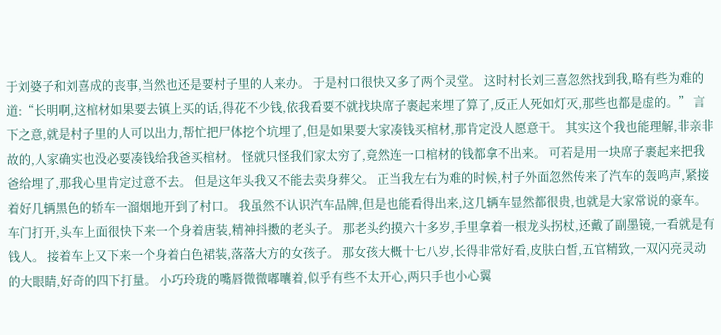于刘婆子和刘喜成的丧事,当然也还是要村子里的人来办。 于是村口很快又多了两个灵堂。 这时村长刘三喜忽然找到我,略有些为难的道:“长明啊,这棺材如果要去镇上买的话,得花不少钱,依我看要不就找块席子裹起来埋了算了,反正人死如灯灭,那些也都是虚的。” 言下之意,就是村子里的人可以出力,帮忙把尸体挖个坑埋了,但是如果要大家凑钱买棺材,那肯定没人愿意干。 其实这个我也能理解,非亲非故的,人家确实也没必要凑钱给我爸买棺材。 怪就只怪我们家太穷了,竟然连一口棺材的钱都拿不出来。 可若是用一块席子裹起来把我爸给埋了,那我心里肯定过意不去。 但是这年头我又不能去卖身葬父。 正当我左右为难的时候,村子外面忽然传来了汽车的轰鸣声,紧接着好几辆黑色的轿车一溜烟地开到了村口。 我虽然不认识汽车品牌,但是也能看得出来,这几辆车显然都很贵,也就是大家常说的豪车。 车门打开,头车上面很快下来一个身着唐装,精神抖擞的老头子。 那老头约摸六十多岁,手里拿着一根龙头拐杖,还戴了副墨镜,一看就是有钱人。 接着车上又下来一个身着白色裙装,落落大方的女孩子。 那女孩大概十七八岁,长得非常好看,皮肤白皙,五官精致,一双闪亮灵动的大眼睛,好奇的四下打量。 小巧玲珑的嘴唇微微嘟囔着,似乎有些不太开心,两只手也小心翼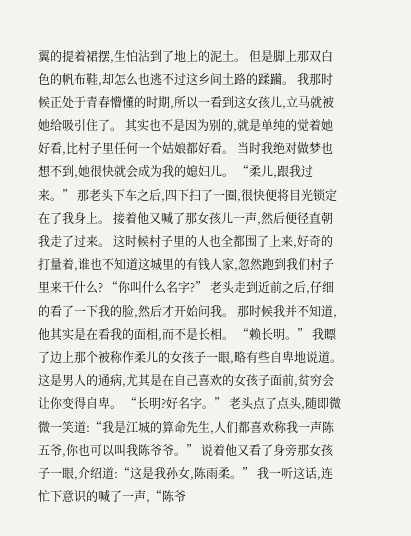翼的提着裙摆,生怕沾到了地上的泥土。 但是脚上那双白色的帆布鞋,却怎么也逃不过这乡间土路的蹂躏。 我那时候正处于青春懵懂的时期,所以一看到这女孩儿,立马就被她给吸引住了。 其实也不是因为别的,就是单纯的觉着她好看,比村子里任何一个姑娘都好看。 当时我绝对做梦也想不到,她很快就会成为我的媳妇儿。 “柔儿,跟我过来。” 那老头下车之后,四下扫了一圈,很快便将目光锁定在了我身上。 接着他又喊了那女孩儿一声,然后便径直朝我走了过来。 这时候村子里的人也全都围了上来,好奇的打量着,谁也不知道这城里的有钱人家,忽然跑到我们村子里来干什么? “你叫什么名字?” 老头走到近前之后,仔细的看了一下我的脸,然后才开始问我。 那时候我并不知道,他其实是在看我的面相,而不是长相。 “赖长明。” 我瞟了边上那个被称作柔儿的女孩子一眼,略有些自卑地说道。 这是男人的通病,尤其是在自己喜欢的女孩子面前,贫穷会让你变得自卑。 “长明?好名字。” 老头点了点头,随即微微一笑道:“我是江城的算命先生,人们都喜欢称我一声陈五爷,你也可以叫我陈爷爷。” 说着他又看了身旁那女孩子一眼,介绍道:“这是我孙女,陈雨柔。” 我一听这话,连忙下意识的喊了一声,“陈爷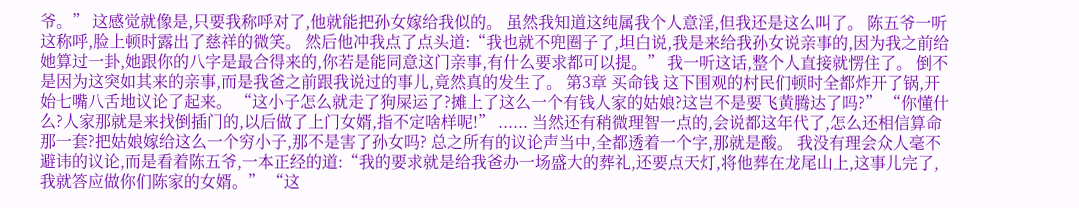爷。” 这感觉就像是,只要我称呼对了,他就能把孙女嫁给我似的。 虽然我知道这纯属我个人意淫,但我还是这么叫了。 陈五爷一听这称呼,脸上顿时露出了慈祥的微笑。 然后他冲我点了点头道:“我也就不兜圈子了,坦白说,我是来给我孙女说亲事的,因为我之前给她算过一卦,她跟你的八字是最合得来的,你若是能同意这门亲事,有什么要求都可以提。” 我一听这话,整个人直接就愣住了。 倒不是因为这突如其来的亲事,而是我爸之前跟我说过的事儿,竟然真的发生了。 第3章 买命钱 这下围观的村民们顿时全都炸开了锅,开始七嘴八舌地议论了起来。 “这小子怎么就走了狗屎运了?摊上了这么一个有钱人家的姑娘?这岂不是要飞黄腾达了吗?” “你懂什么?人家那就是来找倒插门的,以后做了上门女婿,指不定啥样呢!” ...... 当然还有稍微理智一点的,会说都这年代了,怎么还相信算命那一套?把姑娘嫁给这么一个穷小子,那不是害了孙女吗? 总之所有的议论声当中,全都透着一个字,那就是酸。 我没有理会众人毫不避讳的议论,而是看着陈五爷,一本正经的道:“我的要求就是给我爸办一场盛大的葬礼,还要点天灯,将他葬在龙尾山上,这事儿完了,我就答应做你们陈家的女婿。” “这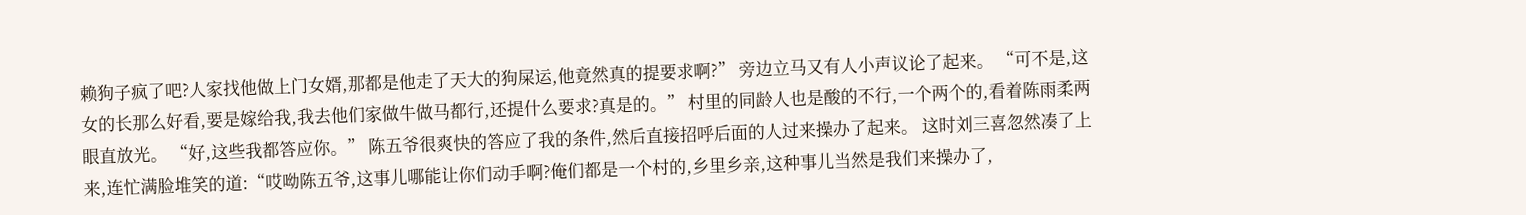赖狗子疯了吧?人家找他做上门女婿,那都是他走了天大的狗屎运,他竟然真的提要求啊?” 旁边立马又有人小声议论了起来。 “可不是,这女的长那么好看,要是嫁给我,我去他们家做牛做马都行,还提什么要求?真是的。” 村里的同龄人也是酸的不行,一个两个的,看着陈雨柔两眼直放光。 “好,这些我都答应你。” 陈五爷很爽快的答应了我的条件,然后直接招呼后面的人过来操办了起来。 这时刘三喜忽然凑了上来,连忙满脸堆笑的道:“哎呦陈五爷,这事儿哪能让你们动手啊?俺们都是一个村的,乡里乡亲,这种事儿当然是我们来操办了,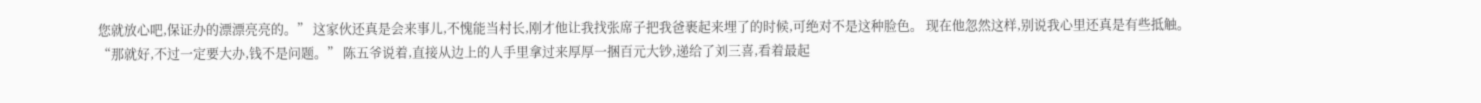您就放心吧,保证办的漂漂亮亮的。” 这家伙还真是会来事儿,不愧能当村长,刚才他让我找张席子把我爸裹起来埋了的时候,可绝对不是这种脸色。 现在他忽然这样,别说我心里还真是有些抵触。 “那就好,不过一定要大办,钱不是问题。” 陈五爷说着,直接从边上的人手里拿过来厚厚一捆百元大钞,递给了刘三喜,看着最起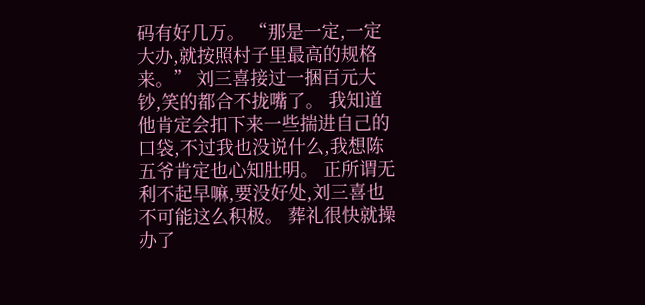码有好几万。 “那是一定,一定大办,就按照村子里最高的规格来。” 刘三喜接过一捆百元大钞,笑的都合不拢嘴了。 我知道他肯定会扣下来一些揣进自己的口袋,不过我也没说什么,我想陈五爷肯定也心知肚明。 正所谓无利不起早嘛,要没好处,刘三喜也不可能这么积极。 葬礼很快就操办了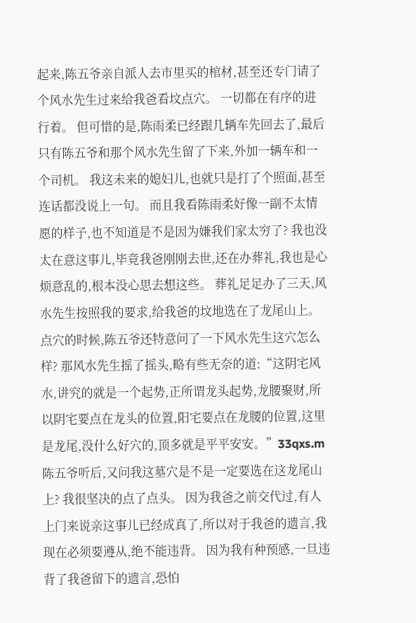起来,陈五爷亲自派人去市里买的棺材,甚至还专门请了个风水先生过来给我爸看坟点穴。 一切都在有序的进行着。 但可惜的是,陈雨柔已经跟几辆车先回去了,最后只有陈五爷和那个风水先生留了下来,外加一辆车和一个司机。 我这未来的媳妇儿,也就只是打了个照面,甚至连话都没说上一句。 而且我看陈雨柔好像一副不太情愿的样子,也不知道是不是因为嫌我们家太穷了? 我也没太在意这事儿,毕竟我爸刚刚去世,还在办葬礼,我也是心烦意乱的,根本没心思去想这些。 葬礼足足办了三天,风水先生按照我的要求,给我爸的坟地选在了龙尾山上。 点穴的时候,陈五爷还特意问了一下风水先生这穴怎么样? 那风水先生摇了摇头,略有些无奈的道:“这阴宅风水,讲究的就是一个起势,正所谓龙头起势,龙腰聚财,所以阴宅要点在龙头的位置,阳宅要点在龙腰的位置,这里是龙尾,没什么好穴的,顶多就是平平安安。”33qxs.m 陈五爷听后,又问我这墓穴是不是一定要选在这龙尾山上? 我很坚决的点了点头。 因为我爸之前交代过,有人上门来说亲这事儿已经成真了,所以对于我爸的遗言,我现在必须要遵从,绝不能违背。 因为我有种预感,一旦违背了我爸留下的遗言,恐怕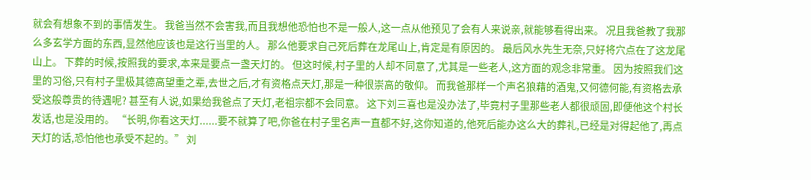就会有想象不到的事情发生。 我爸当然不会害我,而且我想他恐怕也不是一般人,这一点从他预见了会有人来说亲,就能够看得出来。 况且我爸教了我那么多玄学方面的东西,显然他应该也是这行当里的人。 那么他要求自己死后葬在龙尾山上,肯定是有原因的。 最后风水先生无奈,只好将穴点在了这龙尾山上。 下葬的时候,按照我的要求,本来是要点一盏天灯的。 但这时候,村子里的人却不同意了,尤其是一些老人,这方面的观念非常重。 因为按照我们这里的习俗,只有村子里极其德高望重之辈,去世之后,才有资格点天灯,那是一种很崇高的敬仰。 而我爸那样一个声名狼藉的酒鬼,又何德何能,有资格去承受这般尊贵的待遇呢? 甚至有人说,如果给我爸点了天灯,老祖宗都不会同意。 这下刘三喜也是没办法了,毕竟村子里那些老人都很顽固,即便他这个村长发话,也是没用的。 “长明,你看这天灯......要不就算了吧,你爸在村子里名声一直都不好,这你知道的,他死后能办这么大的葬礼,已经是对得起他了,再点天灯的话,恐怕他也承受不起的。” 刘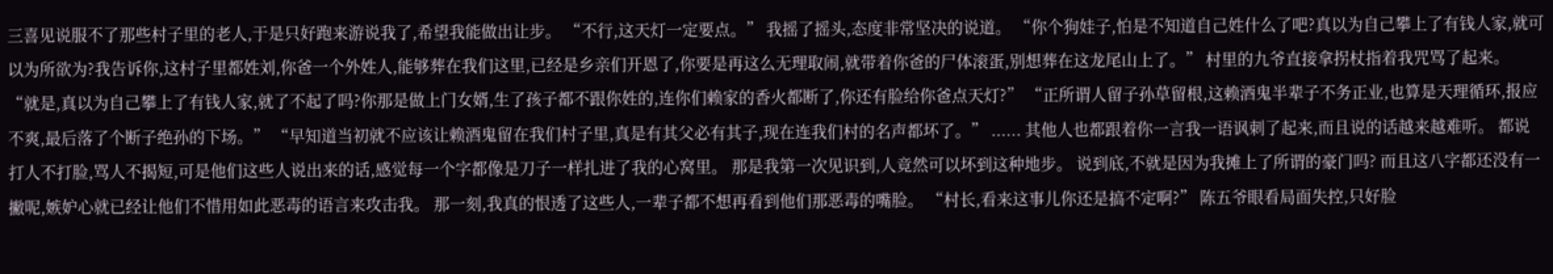三喜见说服不了那些村子里的老人,于是只好跑来游说我了,希望我能做出让步。 “不行,这天灯一定要点。” 我摇了摇头,态度非常坚决的说道。 “你个狗娃子,怕是不知道自己姓什么了吧?真以为自己攀上了有钱人家,就可以为所欲为?我告诉你,这村子里都姓刘,你爸一个外姓人,能够葬在我们这里,已经是乡亲们开恩了,你要是再这么无理取闹,就带着你爸的尸体滚蛋,别想葬在这龙尾山上了。” 村里的九爷直接拿拐杖指着我咒骂了起来。 “就是,真以为自己攀上了有钱人家,就了不起了吗?你那是做上门女婿,生了孩子都不跟你姓的,连你们赖家的香火都断了,你还有脸给你爸点天灯?” “正所谓人留子孙草留根,这赖酒鬼半辈子不务正业,也算是天理循环,报应不爽,最后落了个断子绝孙的下场。” “早知道当初就不应该让赖酒鬼留在我们村子里,真是有其父必有其子,现在连我们村的名声都坏了。” ...... 其他人也都跟着你一言我一语讽刺了起来,而且说的话越来越难听。 都说打人不打脸,骂人不揭短,可是他们这些人说出来的话,感觉每一个字都像是刀子一样扎进了我的心窝里。 那是我第一次见识到,人竟然可以坏到这种地步。 说到底,不就是因为我摊上了所谓的豪门吗? 而且这八字都还没有一撇呢,嫉妒心就已经让他们不惜用如此恶毒的语言来攻击我。 那一刻,我真的恨透了这些人,一辈子都不想再看到他们那恶毒的嘴脸。 “村长,看来这事儿你还是搞不定啊?” 陈五爷眼看局面失控,只好脸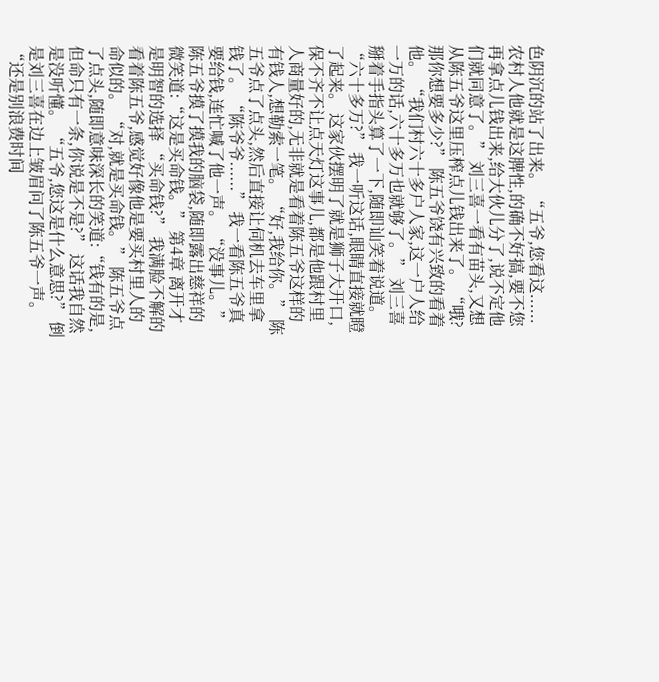色阴沉的站了出来。 “五爷,您看这......农村人他就是这脾性,的确不好搞,要不您再拿点儿钱出来,给大伙儿分了,说不定他们就同意了。” 刘三喜一看有苗头,又想从陈五爷这里压榨点儿钱出来了。 “哦?那你想要多少?” 陈五爷饶有兴致的看着他。 “我们村六十多户人家,这一户人给一万的话,六十多万也就够了。” 刘三喜掰着手指头算了一下,随即讪笑着说道。 “六十多万?” 我一听这话,眼睛直接就瞪了起来。 这家伙摆明了就是狮子大开口,保不齐不让点天灯这事儿,都是他跟村里人商量好的,无非就是看着陈五爷这样的有钱人,想勒索一笔。 “好,我给你。” 陈五爷点了点头,然后直接让伺机去车里拿钱了。 “陈爷爷......” 我一看陈五爷真要给钱,连忙喊了他一声。 “没事儿。” 陈五爷摸了摸我的脑袋,随即露出慈祥的微笑道:“这是买命钱。” 第4章 离开才是明智的选择 “买命钱?” 我满脸不解的看着陈五爷,感觉好像他是要买村里人的命似的。 “对,就是买命钱。” 陈五爷点了点头,随即意味深长的笑道:“钱有的是,但命只有一条,你说是不是?” 这话我自然是没听懂。 “五爷,您这是什么意思?” 倒是刘三喜在边上皱眉问了陈五爷一声。 “还是别浪费时间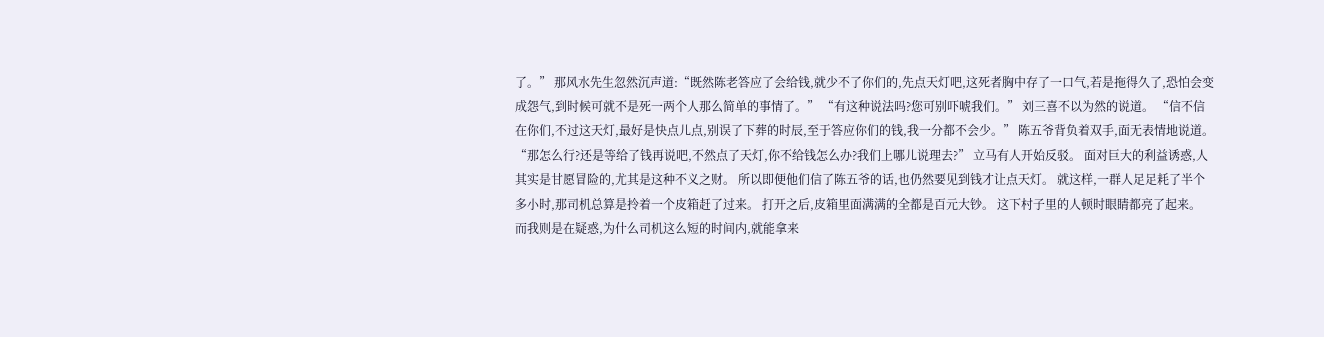了。” 那风水先生忽然沉声道:“既然陈老答应了会给钱,就少不了你们的,先点天灯吧,这死者胸中存了一口气,若是拖得久了,恐怕会变成怨气,到时候可就不是死一两个人那么简单的事情了。” “有这种说法吗?您可别吓唬我们。” 刘三喜不以为然的说道。 “信不信在你们,不过这天灯,最好是快点儿点,别误了下葬的时辰,至于答应你们的钱,我一分都不会少。” 陈五爷背负着双手,面无表情地说道。 “那怎么行?还是等给了钱再说吧,不然点了天灯,你不给钱怎么办?我们上哪儿说理去?” 立马有人开始反驳。 面对巨大的利益诱惑,人其实是甘愿冒险的,尤其是这种不义之财。 所以即便他们信了陈五爷的话,也仍然要见到钱才让点天灯。 就这样,一群人足足耗了半个多小时,那司机总算是拎着一个皮箱赶了过来。 打开之后,皮箱里面满满的全都是百元大钞。 这下村子里的人顿时眼睛都亮了起来。 而我则是在疑惑,为什么司机这么短的时间内,就能拿来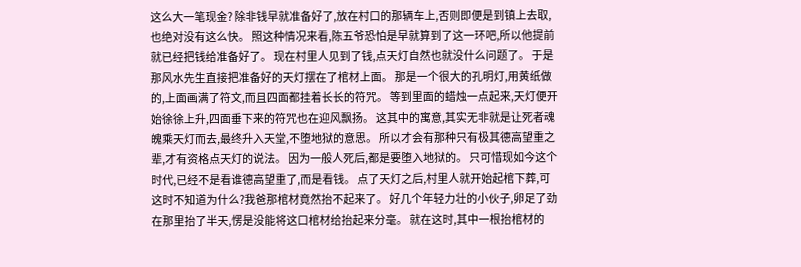这么大一笔现金? 除非钱早就准备好了,放在村口的那辆车上,否则即便是到镇上去取,也绝对没有这么快。 照这种情况来看,陈五爷恐怕是早就算到了这一环吧,所以他提前就已经把钱给准备好了。 现在村里人见到了钱,点天灯自然也就没什么问题了。 于是那风水先生直接把准备好的天灯摆在了棺材上面。 那是一个很大的孔明灯,用黄纸做的,上面画满了符文,而且四面都挂着长长的符咒。 等到里面的蜡烛一点起来,天灯便开始徐徐上升,四面垂下来的符咒也在迎风飘扬。 这其中的寓意,其实无非就是让死者魂魄乘天灯而去,最终升入天堂,不堕地狱的意思。 所以才会有那种只有极其德高望重之辈,才有资格点天灯的说法。 因为一般人死后,都是要堕入地狱的。 只可惜现如今这个时代,已经不是看谁德高望重了,而是看钱。 点了天灯之后,村里人就开始起棺下葬,可这时不知道为什么?我爸那棺材竟然抬不起来了。 好几个年轻力壮的小伙子,卵足了劲在那里抬了半天,愣是没能将这口棺材给抬起来分毫。 就在这时,其中一根抬棺材的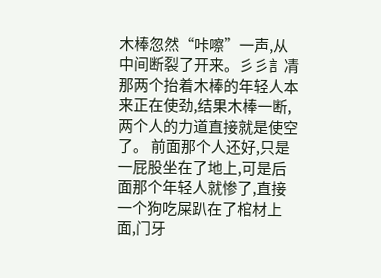木棒忽然“咔嚓”一声,从中间断裂了开来。彡彡訁凊 那两个抬着木棒的年轻人本来正在使劲,结果木棒一断,两个人的力道直接就是使空了。 前面那个人还好,只是一屁股坐在了地上,可是后面那个年轻人就惨了,直接一个狗吃屎趴在了棺材上面,门牙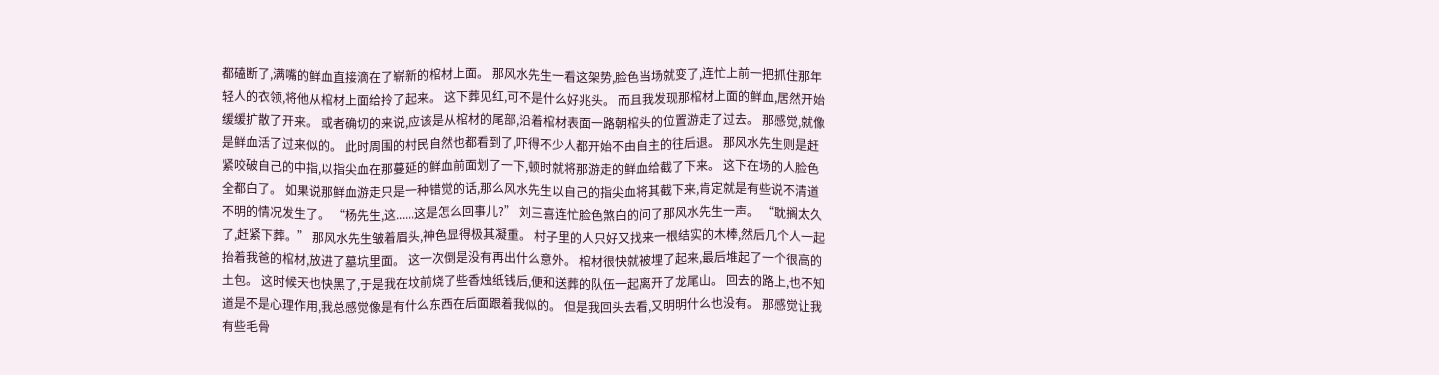都磕断了,满嘴的鲜血直接滴在了崭新的棺材上面。 那风水先生一看这架势,脸色当场就变了,连忙上前一把抓住那年轻人的衣领,将他从棺材上面给拎了起来。 这下葬见红,可不是什么好兆头。 而且我发现那棺材上面的鲜血,居然开始缓缓扩散了开来。 或者确切的来说,应该是从棺材的尾部,沿着棺材表面一路朝棺头的位置游走了过去。 那感觉,就像是鲜血活了过来似的。 此时周围的村民自然也都看到了,吓得不少人都开始不由自主的往后退。 那风水先生则是赶紧咬破自己的中指,以指尖血在那蔓延的鲜血前面划了一下,顿时就将那游走的鲜血给截了下来。 这下在场的人脸色全都白了。 如果说那鲜血游走只是一种错觉的话,那么风水先生以自己的指尖血将其截下来,肯定就是有些说不清道不明的情况发生了。 “杨先生,这......这是怎么回事儿?” 刘三喜连忙脸色煞白的问了那风水先生一声。 “耽搁太久了,赶紧下葬。” 那风水先生皱着眉头,神色显得极其凝重。 村子里的人只好又找来一根结实的木棒,然后几个人一起抬着我爸的棺材,放进了墓坑里面。 这一次倒是没有再出什么意外。 棺材很快就被埋了起来,最后堆起了一个很高的土包。 这时候天也快黑了,于是我在坟前烧了些香烛纸钱后,便和送葬的队伍一起离开了龙尾山。 回去的路上,也不知道是不是心理作用,我总感觉像是有什么东西在后面跟着我似的。 但是我回头去看,又明明什么也没有。 那感觉让我有些毛骨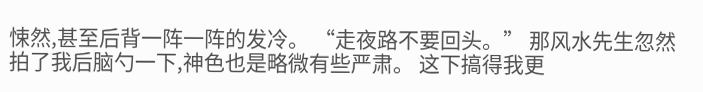悚然,甚至后背一阵一阵的发冷。 “走夜路不要回头。” 那风水先生忽然拍了我后脑勺一下,神色也是略微有些严肃。 这下搞得我更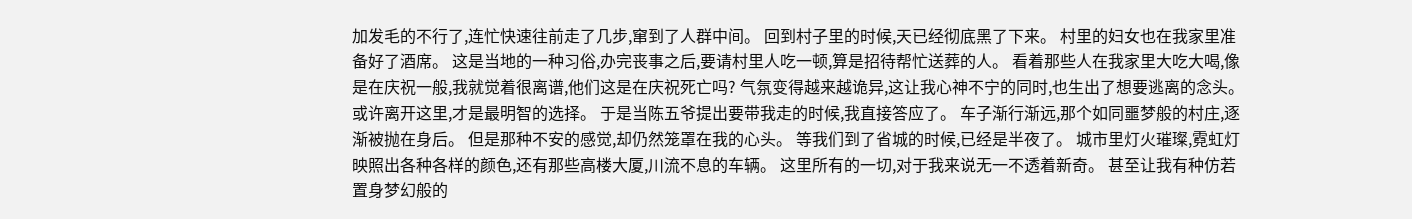加发毛的不行了,连忙快速往前走了几步,窜到了人群中间。 回到村子里的时候,天已经彻底黑了下来。 村里的妇女也在我家里准备好了酒席。 这是当地的一种习俗,办完丧事之后,要请村里人吃一顿,算是招待帮忙送葬的人。 看着那些人在我家里大吃大喝,像是在庆祝一般,我就觉着很离谱,他们这是在庆祝死亡吗? 气氛变得越来越诡异,这让我心神不宁的同时,也生出了想要逃离的念头。 或许离开这里,才是最明智的选择。 于是当陈五爷提出要带我走的时候,我直接答应了。 车子渐行渐远,那个如同噩梦般的村庄,逐渐被抛在身后。 但是那种不安的感觉,却仍然笼罩在我的心头。 等我们到了省城的时候,已经是半夜了。 城市里灯火璀璨,霓虹灯映照出各种各样的颜色,还有那些高楼大厦,川流不息的车辆。 这里所有的一切,对于我来说无一不透着新奇。 甚至让我有种仿若置身梦幻般的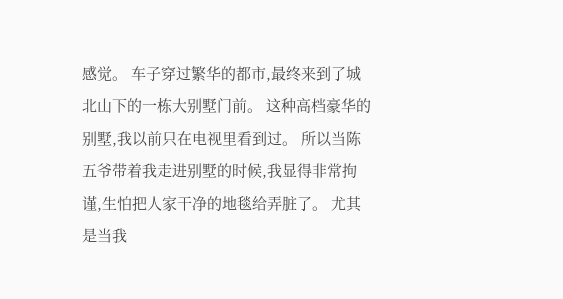感觉。 车子穿过繁华的都市,最终来到了城北山下的一栋大别墅门前。 这种高档豪华的别墅,我以前只在电视里看到过。 所以当陈五爷带着我走进别墅的时候,我显得非常拘谨,生怕把人家干净的地毯给弄脏了。 尤其是当我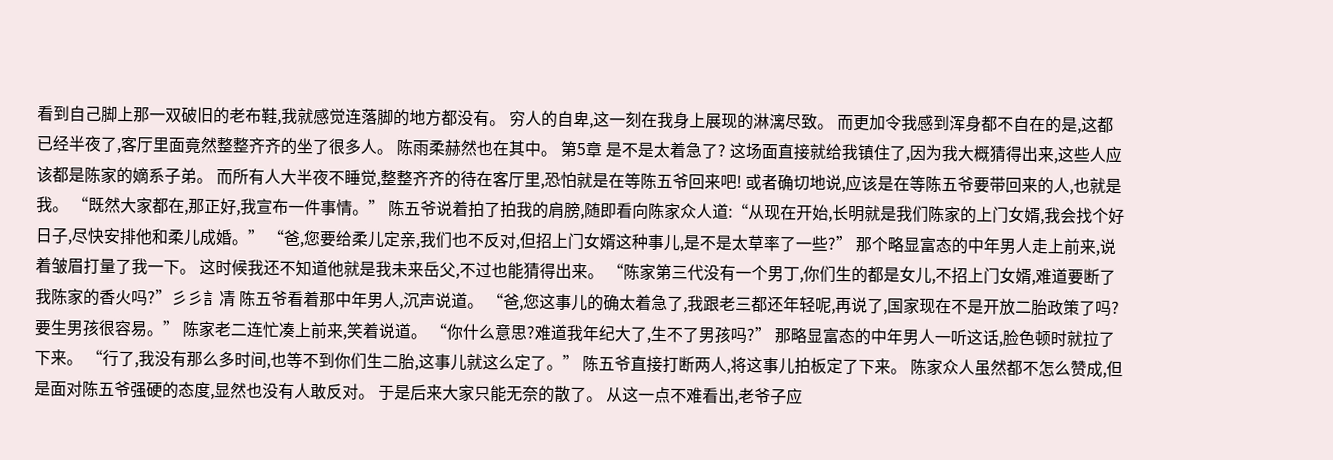看到自己脚上那一双破旧的老布鞋,我就感觉连落脚的地方都没有。 穷人的自卑,这一刻在我身上展现的淋漓尽致。 而更加令我感到浑身都不自在的是,这都已经半夜了,客厅里面竟然整整齐齐的坐了很多人。 陈雨柔赫然也在其中。 第5章 是不是太着急了? 这场面直接就给我镇住了,因为我大概猜得出来,这些人应该都是陈家的嫡系子弟。 而所有人大半夜不睡觉,整整齐齐的待在客厅里,恐怕就是在等陈五爷回来吧! 或者确切地说,应该是在等陈五爷要带回来的人,也就是我。 “既然大家都在,那正好,我宣布一件事情。” 陈五爷说着拍了拍我的肩膀,随即看向陈家众人道:“从现在开始,长明就是我们陈家的上门女婿,我会找个好日子,尽快安排他和柔儿成婚。” “爸,您要给柔儿定亲,我们也不反对,但招上门女婿这种事儿,是不是太草率了一些?” 那个略显富态的中年男人走上前来,说着皱眉打量了我一下。 这时候我还不知道他就是我未来岳父,不过也能猜得出来。 “陈家第三代没有一个男丁,你们生的都是女儿,不招上门女婿,难道要断了我陈家的香火吗?”彡彡訁凊 陈五爷看着那中年男人,沉声说道。 “爸,您这事儿的确太着急了,我跟老三都还年轻呢,再说了,国家现在不是开放二胎政策了吗?要生男孩很容易。” 陈家老二连忙凑上前来,笑着说道。 “你什么意思?难道我年纪大了,生不了男孩吗?” 那略显富态的中年男人一听这话,脸色顿时就拉了下来。 “行了,我没有那么多时间,也等不到你们生二胎,这事儿就这么定了。” 陈五爷直接打断两人,将这事儿拍板定了下来。 陈家众人虽然都不怎么赞成,但是面对陈五爷强硬的态度,显然也没有人敢反对。 于是后来大家只能无奈的散了。 从这一点不难看出,老爷子应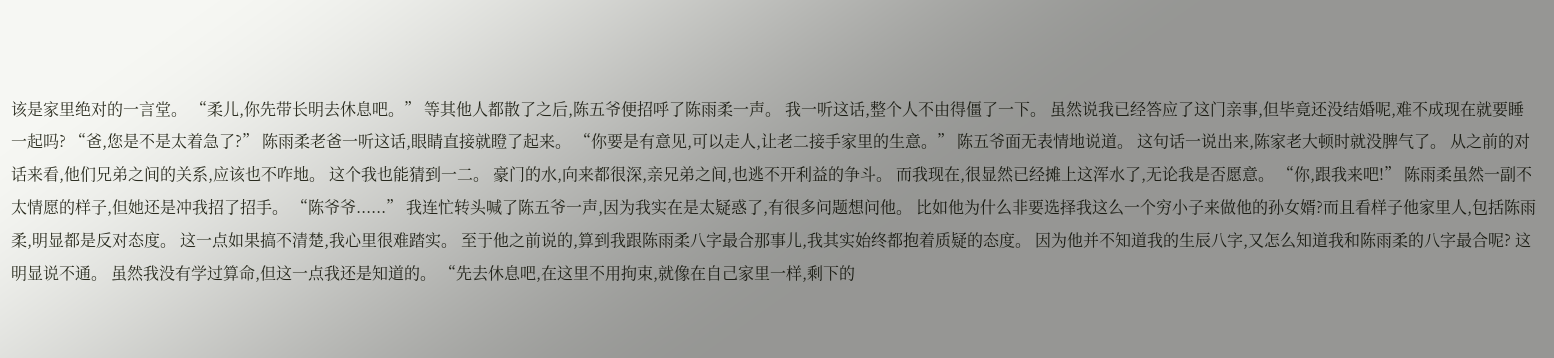该是家里绝对的一言堂。 “柔儿,你先带长明去休息吧。” 等其他人都散了之后,陈五爷便招呼了陈雨柔一声。 我一听这话,整个人不由得僵了一下。 虽然说我已经答应了这门亲事,但毕竟还没结婚呢,难不成现在就要睡一起吗? “爸,您是不是太着急了?” 陈雨柔老爸一听这话,眼睛直接就瞪了起来。 “你要是有意见,可以走人,让老二接手家里的生意。” 陈五爷面无表情地说道。 这句话一说出来,陈家老大顿时就没脾气了。 从之前的对话来看,他们兄弟之间的关系,应该也不咋地。 这个我也能猜到一二。 豪门的水,向来都很深,亲兄弟之间,也逃不开利益的争斗。 而我现在,很显然已经摊上这浑水了,无论我是否愿意。 “你,跟我来吧!” 陈雨柔虽然一副不太情愿的样子,但她还是冲我招了招手。 “陈爷爷......” 我连忙转头喊了陈五爷一声,因为我实在是太疑惑了,有很多问题想问他。 比如他为什么非要选择我这么一个穷小子来做他的孙女婿?而且看样子他家里人,包括陈雨柔,明显都是反对态度。 这一点如果搞不清楚,我心里很难踏实。 至于他之前说的,算到我跟陈雨柔八字最合那事儿,我其实始终都抱着质疑的态度。 因为他并不知道我的生辰八字,又怎么知道我和陈雨柔的八字最合呢? 这明显说不通。 虽然我没有学过算命,但这一点我还是知道的。 “先去休息吧,在这里不用拘束,就像在自己家里一样,剩下的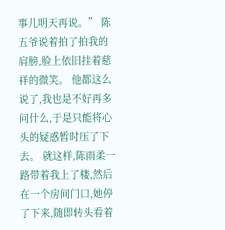事儿明天再说。” 陈五爷说着拍了拍我的肩膀,脸上依旧挂着慈祥的微笑。 他都这么说了,我也是不好再多问什么,于是只能将心头的疑惑暂时压了下去。 就这样,陈雨柔一路带着我上了楼,然后在一个房间门口,她停了下来,随即转头看着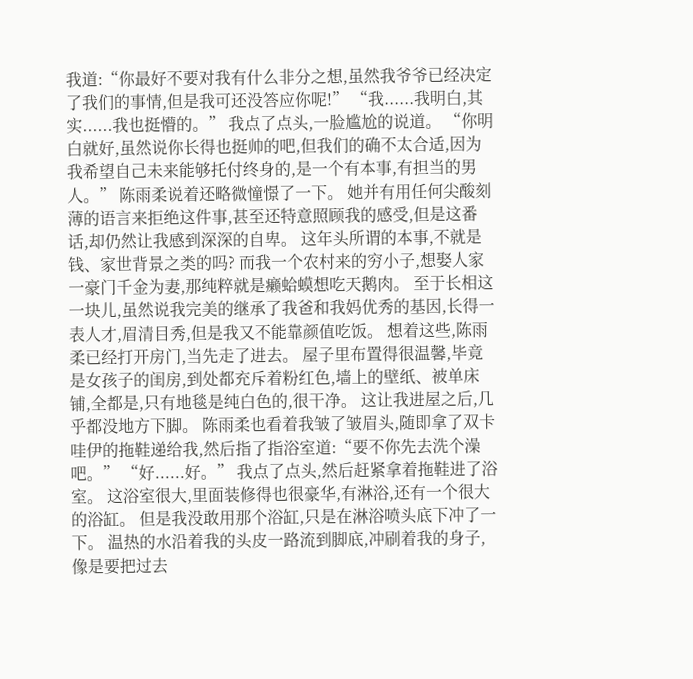我道:“你最好不要对我有什么非分之想,虽然我爷爷已经决定了我们的事情,但是我可还没答应你呢!” “我......我明白,其实......我也挺懵的。” 我点了点头,一脸尴尬的说道。 “你明白就好,虽然说你长得也挺帅的吧,但我们的确不太合适,因为我希望自己未来能够托付终身的,是一个有本事,有担当的男人。” 陈雨柔说着还略微憧憬了一下。 她并有用任何尖酸刻薄的语言来拒绝这件事,甚至还特意照顾我的感受,但是这番话,却仍然让我感到深深的自卑。 这年头所谓的本事,不就是钱、家世背景之类的吗? 而我一个农村来的穷小子,想娶人家一豪门千金为妻,那纯粹就是癞蛤蟆想吃天鹅肉。 至于长相这一块儿,虽然说我完美的继承了我爸和我妈优秀的基因,长得一表人才,眉清目秀,但是我又不能靠颜值吃饭。 想着这些,陈雨柔已经打开房门,当先走了进去。 屋子里布置得很温馨,毕竟是女孩子的闺房,到处都充斥着粉红色,墙上的壁纸、被单床铺,全都是,只有地毯是纯白色的,很干净。 这让我进屋之后,几乎都没地方下脚。 陈雨柔也看着我皱了皱眉头,随即拿了双卡哇伊的拖鞋递给我,然后指了指浴室道:“要不你先去洗个澡吧。” “好......好。” 我点了点头,然后赶紧拿着拖鞋进了浴室。 这浴室很大,里面装修得也很豪华,有淋浴,还有一个很大的浴缸。 但是我没敢用那个浴缸,只是在淋浴喷头底下冲了一下。 温热的水沿着我的头皮一路流到脚底,冲刷着我的身子,像是要把过去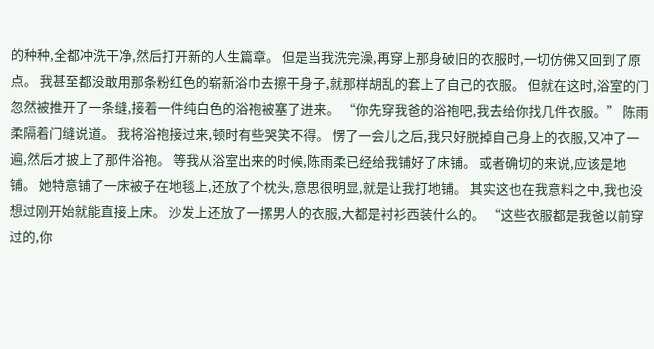的种种,全都冲洗干净,然后打开新的人生篇章。 但是当我洗完澡,再穿上那身破旧的衣服时,一切仿佛又回到了原点。 我甚至都没敢用那条粉红色的崭新浴巾去擦干身子,就那样胡乱的套上了自己的衣服。 但就在这时,浴室的门忽然被推开了一条缝,接着一件纯白色的浴袍被塞了进来。 “你先穿我爸的浴袍吧,我去给你找几件衣服。” 陈雨柔隔着门缝说道。 我将浴袍接过来,顿时有些哭笑不得。 愣了一会儿之后,我只好脱掉自己身上的衣服,又冲了一遍,然后才披上了那件浴袍。 等我从浴室出来的时候,陈雨柔已经给我铺好了床铺。 或者确切的来说,应该是地铺。 她特意铺了一床被子在地毯上,还放了个枕头,意思很明显,就是让我打地铺。 其实这也在我意料之中,我也没想过刚开始就能直接上床。 沙发上还放了一摞男人的衣服,大都是衬衫西装什么的。 “这些衣服都是我爸以前穿过的,你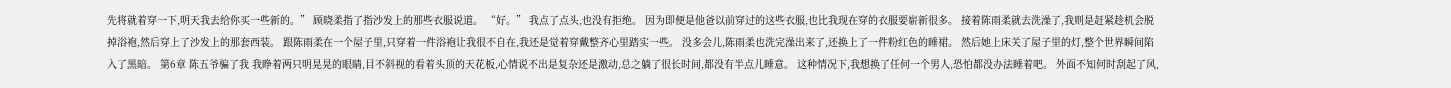先将就着穿一下,明天我去给你买一些新的。” 顾晓柔指了指沙发上的那些衣服说道。 “好。” 我点了点头,也没有拒绝。 因为即便是他爸以前穿过的这些衣服,也比我现在穿的衣服要崭新很多。 接着陈雨柔就去洗澡了,我则是赶紧趁机会脱掉浴袍,然后穿上了沙发上的那套西装。 跟陈雨柔在一个屋子里,只穿着一件浴袍让我很不自在,我还是觉着穿戴整齐心里踏实一些。 没多会儿,陈雨柔也洗完澡出来了,还换上了一件粉红色的睡裙。 然后她上床关了屋子里的灯,整个世界瞬间陷入了黑暗。 第6章 陈五爷骗了我 我睁着两只明晃晃的眼睛,目不斜视的看着头顶的天花板,心情说不出是复杂还是激动,总之躺了很长时间,都没有半点儿睡意。 这种情况下,我想换了任何一个男人,恐怕都没办法睡着吧。 外面不知何时刮起了风,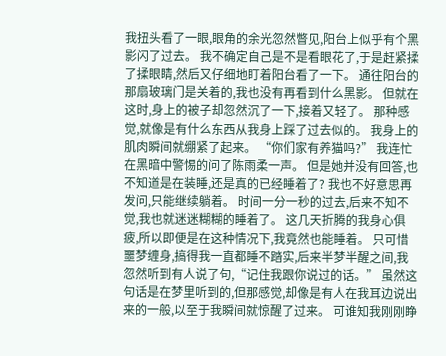我扭头看了一眼,眼角的余光忽然瞥见,阳台上似乎有个黑影闪了过去。 我不确定自己是不是看眼花了,于是赶紧揉了揉眼睛,然后又仔细地盯着阳台看了一下。 通往阳台的那扇玻璃门是关着的,我也没有再看到什么黑影。 但就在这时,身上的被子却忽然沉了一下,接着又轻了。 那种感觉,就像是有什么东西从我身上踩了过去似的。 我身上的肌肉瞬间就绷紧了起来。 “你们家有养猫吗?” 我连忙在黑暗中警惕的问了陈雨柔一声。 但是她并没有回答,也不知道是在装睡,还是真的已经睡着了? 我也不好意思再发问,只能继续躺着。 时间一分一秒的过去,后来不知不觉,我也就迷迷糊糊的睡着了。 这几天折腾的我身心俱疲,所以即便是在这种情况下,我竟然也能睡着。 只可惜噩梦缠身,搞得我一直都睡不踏实,后来半梦半醒之间,我忽然听到有人说了句,“记住我跟你说过的话。” 虽然这句话是在梦里听到的,但那感觉,却像是有人在我耳边说出来的一般,以至于我瞬间就惊醒了过来。 可谁知我刚刚睁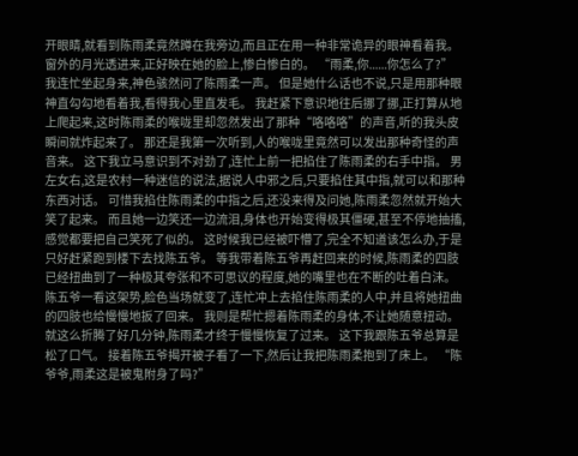开眼睛,就看到陈雨柔竟然蹲在我旁边,而且正在用一种非常诡异的眼神看着我。 窗外的月光透进来,正好映在她的脸上,惨白惨白的。 “雨柔,你......你怎么了?” 我连忙坐起身来,神色骇然问了陈雨柔一声。 但是她什么话也不说,只是用那种眼神直勾勾地看着我,看得我心里直发毛。 我赶紧下意识地往后挪了挪,正打算从地上爬起来,这时陈雨柔的喉咙里却忽然发出了那种“咯咯咯”的声音,听的我头皮瞬间就炸起来了。 那还是我第一次听到,人的喉咙里竟然可以发出那种奇怪的声音来。 这下我立马意识到不对劲了,连忙上前一把掐住了陈雨柔的右手中指。 男左女右,这是农村一种迷信的说法,据说人中邪之后,只要掐住其中指,就可以和那种东西对话。 可惜我掐住陈雨柔的中指之后,还没来得及问她,陈雨柔忽然就开始大笑了起来。 而且她一边笑还一边流泪,身体也开始变得极其僵硬,甚至不停地抽搐,感觉都要把自己笑死了似的。 这时候我已经被吓懵了,完全不知道该怎么办,于是只好赶紧跑到楼下去找陈五爷。 等我带着陈五爷再赶回来的时候,陈雨柔的四肢已经扭曲到了一种极其夸张和不可思议的程度,她的嘴里也在不断的吐着白沫。 陈五爷一看这架势,脸色当场就变了,连忙冲上去掐住陈雨柔的人中,并且将她扭曲的四肢也给慢慢地扳了回来。 我则是帮忙摁着陈雨柔的身体,不让她随意扭动。 就这么折腾了好几分钟,陈雨柔才终于慢慢恢复了过来。 这下我跟陈五爷总算是松了口气。 接着陈五爷揭开被子看了一下,然后让我把陈雨柔抱到了床上。 “陈爷爷,雨柔这是被鬼附身了吗?”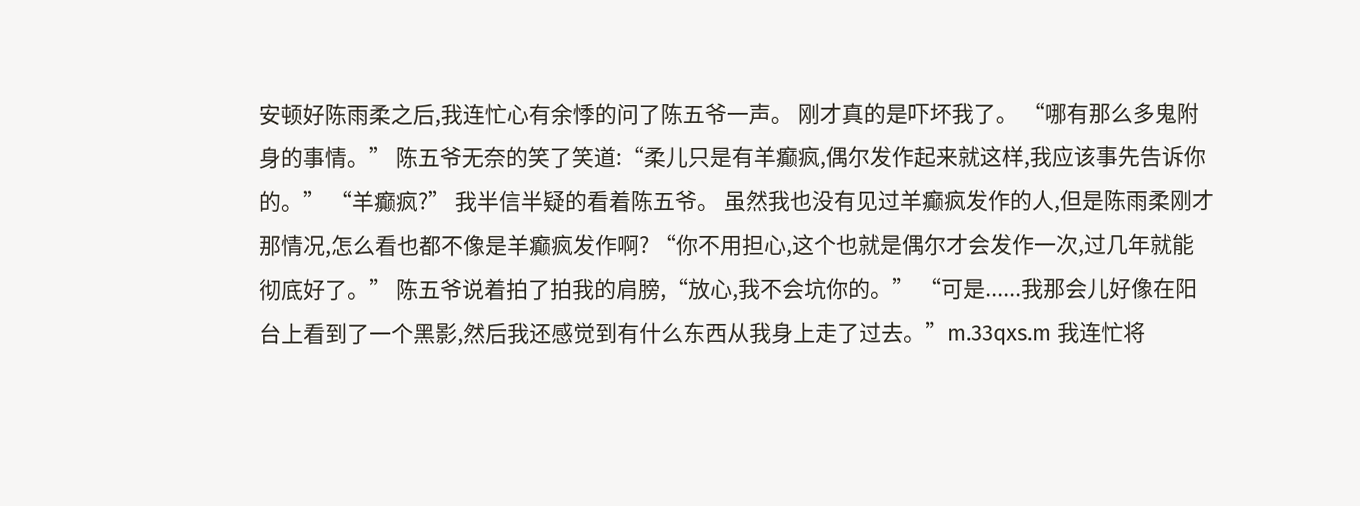安顿好陈雨柔之后,我连忙心有余悸的问了陈五爷一声。 刚才真的是吓坏我了。 “哪有那么多鬼附身的事情。” 陈五爷无奈的笑了笑道:“柔儿只是有羊癫疯,偶尔发作起来就这样,我应该事先告诉你的。” “羊癫疯?” 我半信半疑的看着陈五爷。 虽然我也没有见过羊癫疯发作的人,但是陈雨柔刚才那情况,怎么看也都不像是羊癫疯发作啊? “你不用担心,这个也就是偶尔才会发作一次,过几年就能彻底好了。” 陈五爷说着拍了拍我的肩膀,“放心,我不会坑你的。” “可是......我那会儿好像在阳台上看到了一个黑影,然后我还感觉到有什么东西从我身上走了过去。”m.33qxs.m 我连忙将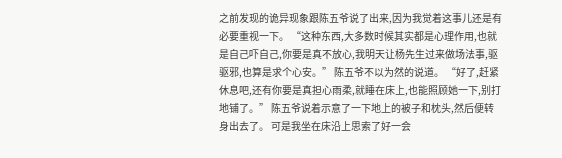之前发现的诡异现象跟陈五爷说了出来,因为我觉着这事儿还是有必要重视一下。 “这种东西,大多数时候其实都是心理作用,也就是自己吓自己,你要是真不放心,我明天让杨先生过来做场法事,驱驱邪,也算是求个心安。” 陈五爷不以为然的说道。 “好了,赶紧休息吧,还有你要是真担心雨柔,就睡在床上,也能照顾她一下,别打地铺了。” 陈五爷说着示意了一下地上的被子和枕头,然后便转身出去了。 可是我坐在床沿上思索了好一会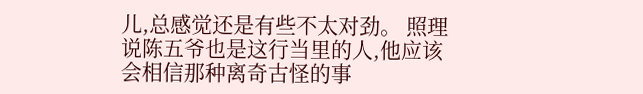儿,总感觉还是有些不太对劲。 照理说陈五爷也是这行当里的人,他应该会相信那种离奇古怪的事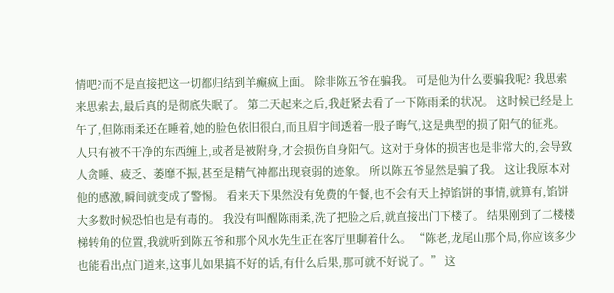情吧?而不是直接把这一切都归结到羊癫疯上面。 除非陈五爷在骗我。 可是他为什么要骗我呢? 我思索来思索去,最后真的是彻底失眠了。 第二天起来之后,我赶紧去看了一下陈雨柔的状况。 这时候已经是上午了,但陈雨柔还在睡着,她的脸色依旧很白,而且眉宇间透着一股子晦气,这是典型的损了阳气的征兆。 人只有被不干净的东西缠上,或者是被附身,才会损伤自身阳气。这对于身体的损害也是非常大的,会导致人贪睡、疲乏、萎靡不振,甚至是精气神都出现衰弱的迹象。 所以陈五爷显然是骗了我。 这让我原本对他的感激,瞬间就变成了警惕。 看来天下果然没有免费的午餐,也不会有天上掉馅饼的事情,就算有,馅饼大多数时候恐怕也是有毒的。 我没有叫醒陈雨柔,洗了把脸之后,就直接出门下楼了。 结果刚到了二楼楼梯转角的位置,我就听到陈五爷和那个风水先生正在客厅里聊着什么。 “陈老,龙尾山那个局,你应该多少也能看出点门道来,这事儿如果搞不好的话,有什么后果,那可就不好说了。” 这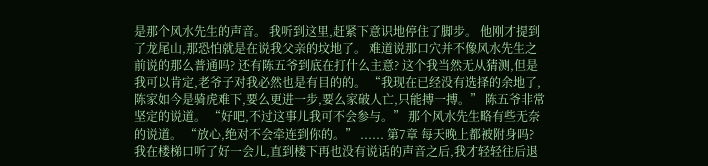是那个风水先生的声音。 我听到这里,赶紧下意识地停住了脚步。 他刚才提到了龙尾山,那恐怕就是在说我父亲的坟地了。 难道说那口穴并不像风水先生之前说的那么普通吗? 还有陈五爷到底在打什么主意? 这个我当然无从猜测,但是我可以肯定,老爷子对我必然也是有目的的。 “我现在已经没有选择的余地了,陈家如今是骑虎难下,要么更进一步,要么家破人亡,只能搏一搏。” 陈五爷非常坚定的说道。 “好吧,不过这事儿我可不会参与。” 那个风水先生略有些无奈的说道。 “放心,绝对不会牵连到你的。” ...... 第7章 每天晚上都被附身吗? 我在楼梯口听了好一会儿,直到楼下再也没有说话的声音之后,我才轻轻往后退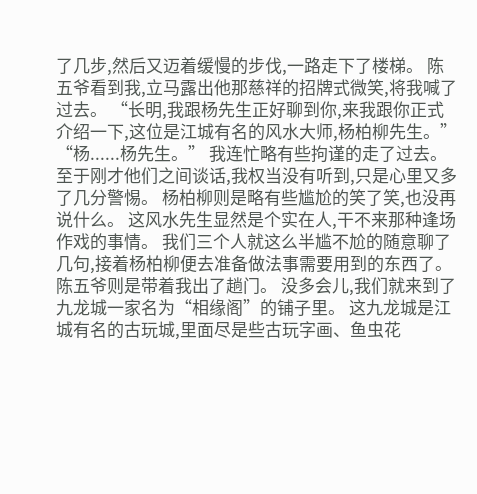了几步,然后又迈着缓慢的步伐,一路走下了楼梯。 陈五爷看到我,立马露出他那慈祥的招牌式微笑,将我喊了过去。 “长明,我跟杨先生正好聊到你,来我跟你正式介绍一下,这位是江城有名的风水大师,杨柏柳先生。” “杨......杨先生。” 我连忙略有些拘谨的走了过去。 至于刚才他们之间谈话,我权当没有听到,只是心里又多了几分警惕。 杨柏柳则是略有些尴尬的笑了笑,也没再说什么。 这风水先生显然是个实在人,干不来那种逢场作戏的事情。 我们三个人就这么半尴不尬的随意聊了几句,接着杨柏柳便去准备做法事需要用到的东西了。 陈五爷则是带着我出了趟门。 没多会儿,我们就来到了九龙城一家名为“相缘阁”的铺子里。 这九龙城是江城有名的古玩城,里面尽是些古玩字画、鱼虫花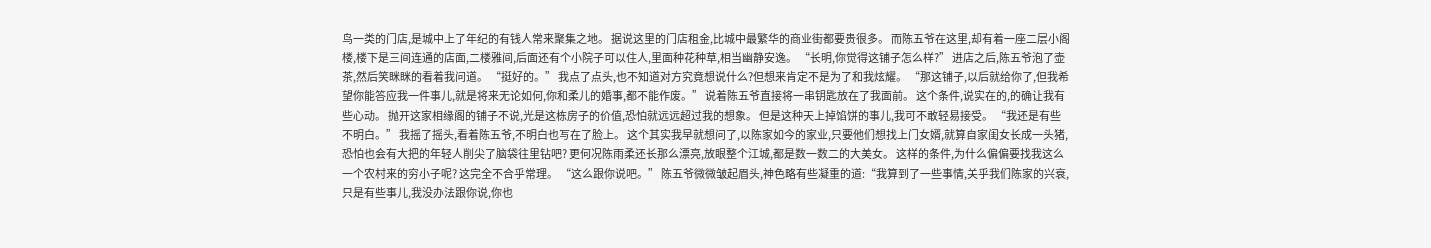鸟一类的门店,是城中上了年纪的有钱人常来聚集之地。 据说这里的门店租金,比城中最繁华的商业街都要贵很多。 而陈五爷在这里,却有着一座二层小阁楼,楼下是三间连通的店面,二楼雅间,后面还有个小院子可以住人,里面种花种草,相当幽静安逸。 “长明,你觉得这铺子怎么样?” 进店之后,陈五爷泡了壶茶,然后笑眯眯的看着我问道。 “挺好的。” 我点了点头,也不知道对方究竟想说什么?但想来肯定不是为了和我炫耀。 “那这铺子,以后就给你了,但我希望你能答应我一件事儿,就是将来无论如何,你和柔儿的婚事,都不能作废。” 说着陈五爷直接将一串钥匙放在了我面前。 这个条件,说实在的,的确让我有些心动。 抛开这家相缘阁的铺子不说,光是这栋房子的价值,恐怕就远远超过我的想象。 但是这种天上掉馅饼的事儿,我可不敢轻易接受。 “我还是有些不明白。” 我摇了摇头,看着陈五爷,不明白也写在了脸上。 这个其实我早就想问了,以陈家如今的家业,只要他们想找上门女婿,就算自家闺女长成一头猪,恐怕也会有大把的年轻人削尖了脑袋往里钻吧? 更何况陈雨柔还长那么漂亮,放眼整个江城,都是数一数二的大美女。 这样的条件,为什么偏偏要找我这么一个农村来的穷小子呢? 这完全不合乎常理。 “这么跟你说吧。” 陈五爷微微皱起眉头,神色略有些凝重的道:“我算到了一些事情,关乎我们陈家的兴衰,只是有些事儿,我没办法跟你说,你也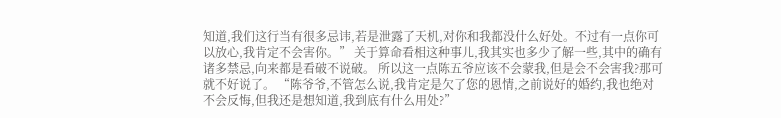知道,我们这行当有很多忌讳,若是泄露了天机,对你和我都没什么好处。不过有一点你可以放心,我肯定不会害你。” 关于算命看相这种事儿,我其实也多少了解一些,其中的确有诸多禁忌,向来都是看破不说破。 所以这一点陈五爷应该不会蒙我,但是会不会害我?那可就不好说了。 “陈爷爷,不管怎么说,我肯定是欠了您的恩情,之前说好的婚约,我也绝对不会反悔,但我还是想知道,我到底有什么用处?”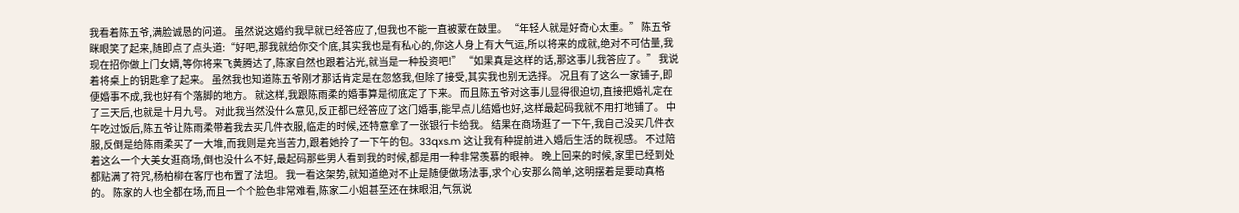我看着陈五爷,满脸诚恳的问道。 虽然说这婚约我早就已经答应了,但我也不能一直被蒙在鼓里。 “年轻人就是好奇心太重。” 陈五爷眯眼笑了起来,随即点了点头道:“好吧,那我就给你交个底,其实我也是有私心的,你这人身上有大气运,所以将来的成就,绝对不可估量,我现在招你做上门女婿,等你将来飞黄腾达了,陈家自然也跟着沾光,就当是一种投资吧!” “如果真是这样的话,那这事儿我答应了。” 我说着将桌上的钥匙拿了起来。 虽然我也知道陈五爷刚才那话肯定是在忽悠我,但除了接受,其实我也别无选择。 况且有了这么一家铺子,即便婚事不成,我也好有个落脚的地方。 就这样,我跟陈雨柔的婚事算是彻底定了下来。 而且陈五爷对这事儿显得很迫切,直接把婚礼定在了三天后,也就是十月九号。 对此我当然没什么意见,反正都已经答应了这门婚事,能早点儿结婚也好,这样最起码我就不用打地铺了。 中午吃过饭后,陈五爷让陈雨柔带着我去买几件衣服,临走的时候,还特意拿了一张银行卡给我。 结果在商场逛了一下午,我自己没买几件衣服,反倒是给陈雨柔买了一大堆,而我则是充当苦力,跟着她拎了一下午的包。33qxs.m 这让我有种提前进入婚后生活的既视感。 不过陪着这么一个大美女逛商场,倒也没什么不好,最起码那些男人看到我的时候,都是用一种非常羡慕的眼神。 晚上回来的时候,家里已经到处都贴满了符咒,杨柏柳在客厅也布置了法坦。 我一看这架势,就知道绝对不止是随便做场法事,求个心安那么简单,这明摆着是要动真格的。 陈家的人也全都在场,而且一个个脸色非常难看,陈家二小姐甚至还在抹眼泪,气氛说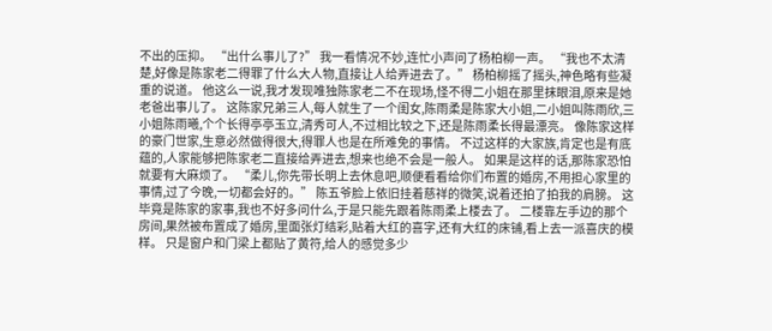不出的压抑。 “出什么事儿了?” 我一看情况不妙,连忙小声问了杨柏柳一声。 “我也不太清楚,好像是陈家老二得罪了什么大人物,直接让人给弄进去了。” 杨柏柳摇了摇头,神色略有些凝重的说道。 他这么一说,我才发现唯独陈家老二不在现场,怪不得二小姐在那里抹眼泪,原来是她老爸出事儿了。 这陈家兄弟三人,每人就生了一个闺女,陈雨柔是陈家大小姐,二小姐叫陈雨欣,三小姐陈雨曦,个个长得亭亭玉立,清秀可人,不过相比较之下,还是陈雨柔长得最漂亮。 像陈家这样的豪门世家,生意必然做得很大,得罪人也是在所难免的事情。 不过这样的大家族,肯定也是有底蕴的,人家能够把陈家老二直接给弄进去,想来也绝不会是一般人。 如果是这样的话,那陈家恐怕就要有大麻烦了。 “柔儿,你先带长明上去休息吧,顺便看看给你们布置的婚房,不用担心家里的事情,过了今晚,一切都会好的。” 陈五爷脸上依旧挂着慈祥的微笑,说着还拍了拍我的肩膀。 这毕竟是陈家的家事,我也不好多问什么,于是只能先跟着陈雨柔上楼去了。 二楼靠左手边的那个房间,果然被布置成了婚房,里面张灯结彩,贴着大红的喜字,还有大红的床铺,看上去一派喜庆的模样。 只是窗户和门梁上都贴了黄符,给人的感觉多少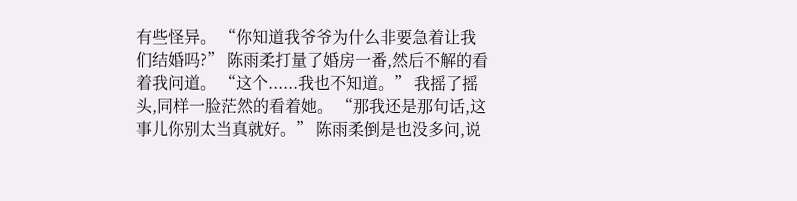有些怪异。 “你知道我爷爷为什么非要急着让我们结婚吗?” 陈雨柔打量了婚房一番,然后不解的看着我问道。 “这个......我也不知道。” 我摇了摇头,同样一脸茫然的看着她。 “那我还是那句话,这事儿你别太当真就好。” 陈雨柔倒是也没多问,说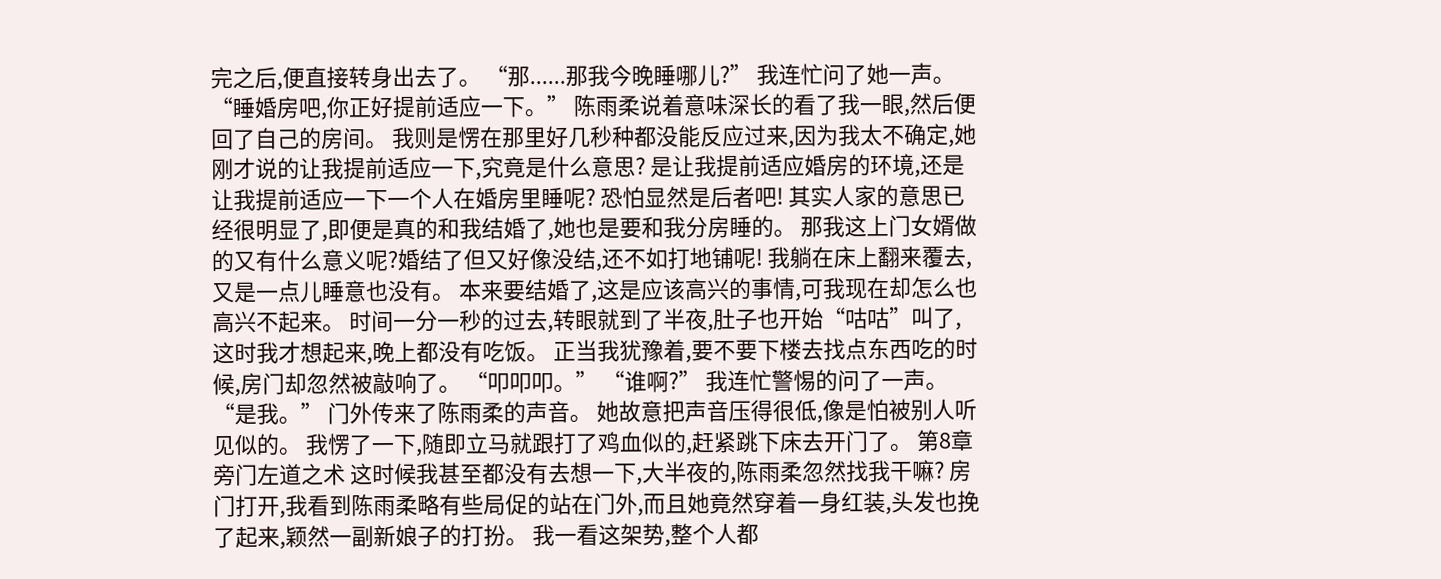完之后,便直接转身出去了。 “那......那我今晚睡哪儿?” 我连忙问了她一声。 “睡婚房吧,你正好提前适应一下。” 陈雨柔说着意味深长的看了我一眼,然后便回了自己的房间。 我则是愣在那里好几秒种都没能反应过来,因为我太不确定,她刚才说的让我提前适应一下,究竟是什么意思? 是让我提前适应婚房的环境,还是让我提前适应一下一个人在婚房里睡呢? 恐怕显然是后者吧! 其实人家的意思已经很明显了,即便是真的和我结婚了,她也是要和我分房睡的。 那我这上门女婿做的又有什么意义呢?婚结了但又好像没结,还不如打地铺呢! 我躺在床上翻来覆去,又是一点儿睡意也没有。 本来要结婚了,这是应该高兴的事情,可我现在却怎么也高兴不起来。 时间一分一秒的过去,转眼就到了半夜,肚子也开始“咕咕”叫了,这时我才想起来,晚上都没有吃饭。 正当我犹豫着,要不要下楼去找点东西吃的时候,房门却忽然被敲响了。 “叩叩叩。” “谁啊?” 我连忙警惕的问了一声。 “是我。” 门外传来了陈雨柔的声音。 她故意把声音压得很低,像是怕被别人听见似的。 我愣了一下,随即立马就跟打了鸡血似的,赶紧跳下床去开门了。 第8章 旁门左道之术 这时候我甚至都没有去想一下,大半夜的,陈雨柔忽然找我干嘛? 房门打开,我看到陈雨柔略有些局促的站在门外,而且她竟然穿着一身红装,头发也挽了起来,颖然一副新娘子的打扮。 我一看这架势,整个人都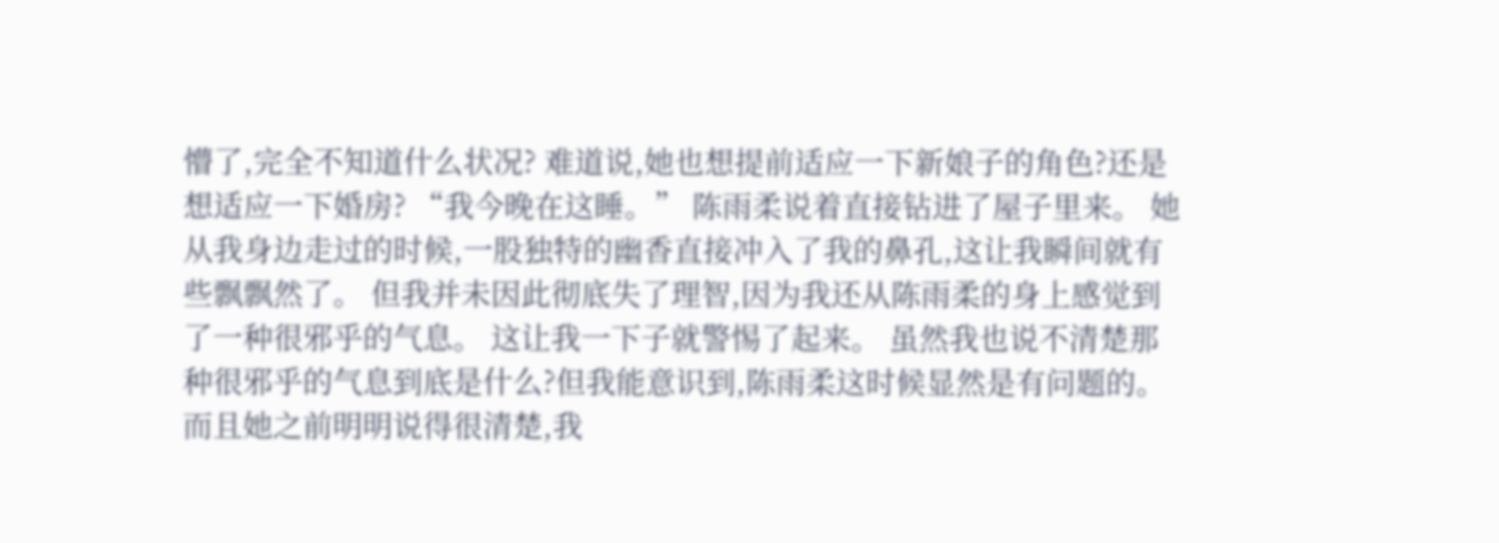懵了,完全不知道什么状况? 难道说,她也想提前适应一下新娘子的角色?还是想适应一下婚房? “我今晚在这睡。” 陈雨柔说着直接钻进了屋子里来。 她从我身边走过的时候,一股独特的幽香直接冲入了我的鼻孔,这让我瞬间就有些飘飘然了。 但我并未因此彻底失了理智,因为我还从陈雨柔的身上感觉到了一种很邪乎的气息。 这让我一下子就警惕了起来。 虽然我也说不清楚那种很邪乎的气息到底是什么?但我能意识到,陈雨柔这时候显然是有问题的。 而且她之前明明说得很清楚,我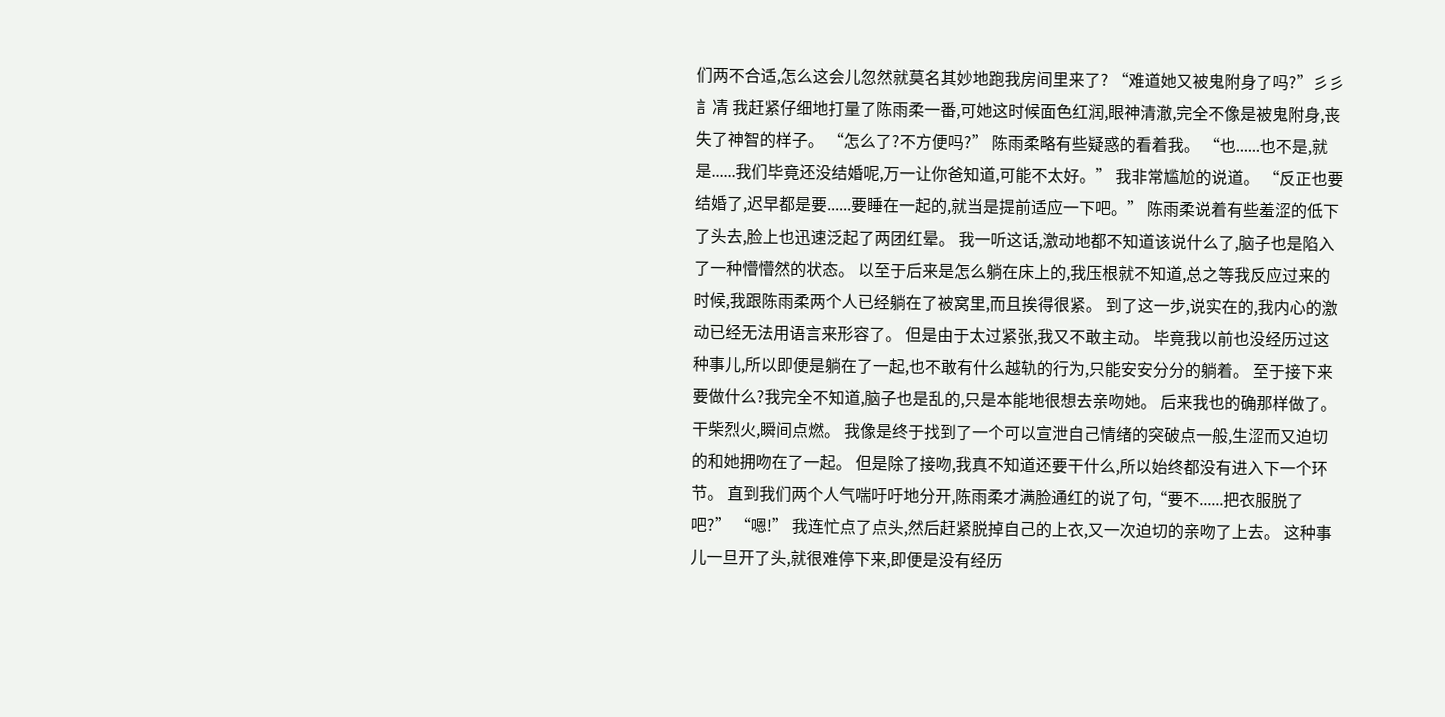们两不合适,怎么这会儿忽然就莫名其妙地跑我房间里来了? “难道她又被鬼附身了吗?”彡彡訁凊 我赶紧仔细地打量了陈雨柔一番,可她这时候面色红润,眼神清澈,完全不像是被鬼附身,丧失了神智的样子。 “怎么了?不方便吗?” 陈雨柔略有些疑惑的看着我。 “也......也不是,就是......我们毕竟还没结婚呢,万一让你爸知道,可能不太好。” 我非常尴尬的说道。 “反正也要结婚了,迟早都是要......要睡在一起的,就当是提前适应一下吧。” 陈雨柔说着有些羞涩的低下了头去,脸上也迅速泛起了两团红晕。 我一听这话,激动地都不知道该说什么了,脑子也是陷入了一种懵懵然的状态。 以至于后来是怎么躺在床上的,我压根就不知道,总之等我反应过来的时候,我跟陈雨柔两个人已经躺在了被窝里,而且挨得很紧。 到了这一步,说实在的,我内心的激动已经无法用语言来形容了。 但是由于太过紧张,我又不敢主动。 毕竟我以前也没经历过这种事儿,所以即便是躺在了一起,也不敢有什么越轨的行为,只能安安分分的躺着。 至于接下来要做什么?我完全不知道,脑子也是乱的,只是本能地很想去亲吻她。 后来我也的确那样做了。 干柴烈火,瞬间点燃。 我像是终于找到了一个可以宣泄自己情绪的突破点一般,生涩而又迫切的和她拥吻在了一起。 但是除了接吻,我真不知道还要干什么,所以始终都没有进入下一个环节。 直到我们两个人气喘吁吁地分开,陈雨柔才满脸通红的说了句,“要不......把衣服脱了吧?” “嗯!” 我连忙点了点头,然后赶紧脱掉自己的上衣,又一次迫切的亲吻了上去。 这种事儿一旦开了头,就很难停下来,即便是没有经历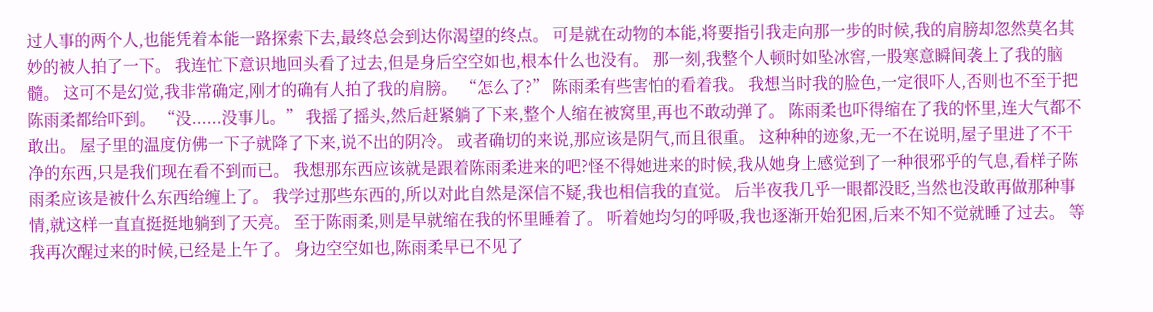过人事的两个人,也能凭着本能一路探索下去,最终总会到达你渴望的终点。 可是就在动物的本能,将要指引我走向那一步的时候,我的肩膀却忽然莫名其妙的被人拍了一下。 我连忙下意识地回头看了过去,但是身后空空如也,根本什么也没有。 那一刻,我整个人顿时如坠冰窖,一股寒意瞬间袭上了我的脑髓。 这可不是幻觉,我非常确定,刚才的确有人拍了我的肩膀。 “怎么了?” 陈雨柔有些害怕的看着我。 我想当时我的脸色,一定很吓人,否则也不至于把陈雨柔都给吓到。 “没......没事儿。” 我摇了摇头,然后赶紧躺了下来,整个人缩在被窝里,再也不敢动弹了。 陈雨柔也吓得缩在了我的怀里,连大气都不敢出。 屋子里的温度仿佛一下子就降了下来,说不出的阴冷。 或者确切的来说,那应该是阴气,而且很重。 这种种的迹象,无一不在说明,屋子里进了不干净的东西,只是我们现在看不到而已。 我想那东西应该就是跟着陈雨柔进来的吧?怪不得她进来的时候,我从她身上感觉到了一种很邪乎的气息,看样子陈雨柔应该是被什么东西给缠上了。 我学过那些东西的,所以对此自然是深信不疑,我也相信我的直觉。 后半夜我几乎一眼都没眨,当然也没敢再做那种事情,就这样一直直挺挺地躺到了天亮。 至于陈雨柔,则是早就缩在我的怀里睡着了。 听着她均匀的呼吸,我也逐渐开始犯困,后来不知不觉就睡了过去。 等我再次醒过来的时候,已经是上午了。 身边空空如也,陈雨柔早已不见了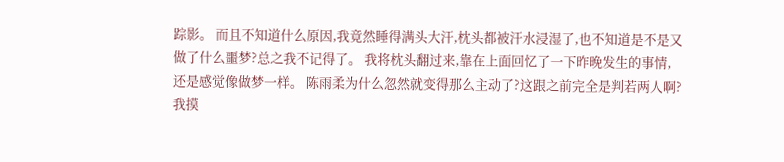踪影。 而且不知道什么原因,我竟然睡得满头大汗,枕头都被汗水浸湿了,也不知道是不是又做了什么噩梦?总之我不记得了。 我将枕头翻过来,靠在上面回忆了一下昨晚发生的事情,还是感觉像做梦一样。 陈雨柔为什么忽然就变得那么主动了?这跟之前完全是判若两人啊? 我摸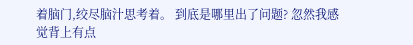着脑门,绞尽脑汁思考着。 到底是哪里出了问题? 忽然我感觉背上有点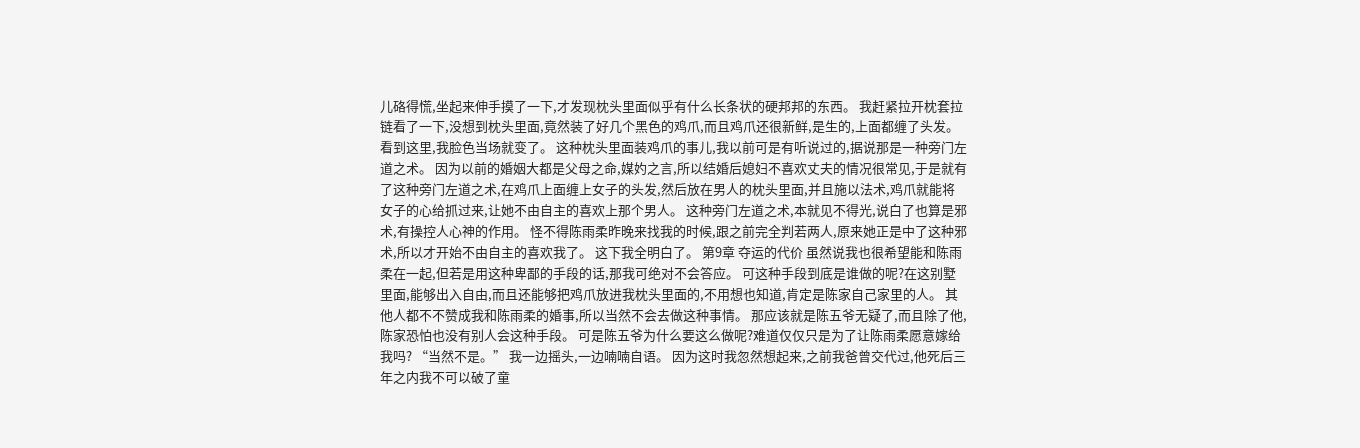儿硌得慌,坐起来伸手摸了一下,才发现枕头里面似乎有什么长条状的硬邦邦的东西。 我赶紧拉开枕套拉链看了一下,没想到枕头里面,竟然装了好几个黑色的鸡爪,而且鸡爪还很新鲜,是生的,上面都缠了头发。 看到这里,我脸色当场就变了。 这种枕头里面装鸡爪的事儿,我以前可是有听说过的,据说那是一种旁门左道之术。 因为以前的婚姻大都是父母之命,媒妁之言,所以结婚后媳妇不喜欢丈夫的情况很常见,于是就有了这种旁门左道之术,在鸡爪上面缠上女子的头发,然后放在男人的枕头里面,并且施以法术,鸡爪就能将女子的心给抓过来,让她不由自主的喜欢上那个男人。 这种旁门左道之术,本就见不得光,说白了也算是邪术,有操控人心神的作用。 怪不得陈雨柔昨晚来找我的时候,跟之前完全判若两人,原来她正是中了这种邪术,所以才开始不由自主的喜欢我了。 这下我全明白了。 第9章 夺运的代价 虽然说我也很希望能和陈雨柔在一起,但若是用这种卑鄙的手段的话,那我可绝对不会答应。 可这种手段到底是谁做的呢?在这别墅里面,能够出入自由,而且还能够把鸡爪放进我枕头里面的,不用想也知道,肯定是陈家自己家里的人。 其他人都不不赞成我和陈雨柔的婚事,所以当然不会去做这种事情。 那应该就是陈五爷无疑了,而且除了他,陈家恐怕也没有别人会这种手段。 可是陈五爷为什么要这么做呢?难道仅仅只是为了让陈雨柔愿意嫁给我吗? “当然不是。” 我一边摇头,一边喃喃自语。 因为这时我忽然想起来,之前我爸曾交代过,他死后三年之内我不可以破了童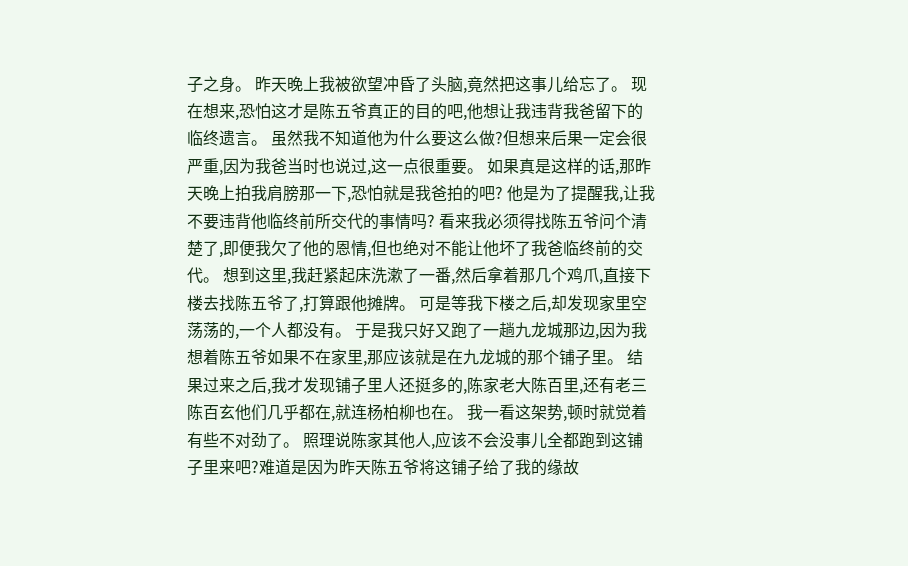子之身。 昨天晚上我被欲望冲昏了头脑,竟然把这事儿给忘了。 现在想来,恐怕这才是陈五爷真正的目的吧,他想让我违背我爸留下的临终遗言。 虽然我不知道他为什么要这么做?但想来后果一定会很严重,因为我爸当时也说过,这一点很重要。 如果真是这样的话,那昨天晚上拍我肩膀那一下,恐怕就是我爸拍的吧? 他是为了提醒我,让我不要违背他临终前所交代的事情吗? 看来我必须得找陈五爷问个清楚了,即便我欠了他的恩情,但也绝对不能让他坏了我爸临终前的交代。 想到这里,我赶紧起床洗漱了一番,然后拿着那几个鸡爪,直接下楼去找陈五爷了,打算跟他摊牌。 可是等我下楼之后,却发现家里空荡荡的,一个人都没有。 于是我只好又跑了一趟九龙城那边,因为我想着陈五爷如果不在家里,那应该就是在九龙城的那个铺子里。 结果过来之后,我才发现铺子里人还挺多的,陈家老大陈百里,还有老三陈百玄他们几乎都在,就连杨柏柳也在。 我一看这架势,顿时就觉着有些不对劲了。 照理说陈家其他人,应该不会没事儿全都跑到这铺子里来吧?难道是因为昨天陈五爷将这铺子给了我的缘故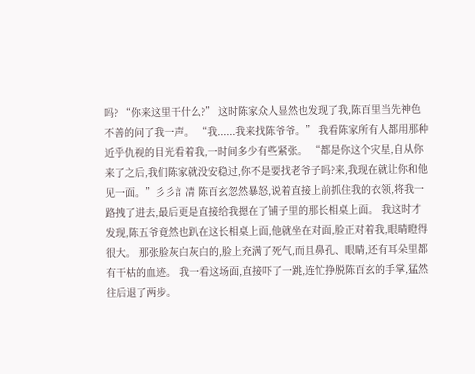吗? “你来这里干什么?” 这时陈家众人显然也发现了我,陈百里当先神色不善的问了我一声。 “我......我来找陈爷爷。” 我看陈家所有人都用那种近乎仇视的目光看着我,一时间多少有些紧张。 “都是你这个灾星,自从你来了之后,我们陈家就没安稳过,你不是要找老爷子吗?来,我现在就让你和他见一面。”彡彡訁凊 陈百玄忽然暴怒,说着直接上前抓住我的衣领,将我一路拽了进去,最后更是直接给我摁在了铺子里的那长相桌上面。 我这时才发现,陈五爷竟然也趴在这长相桌上面,他就坐在对面,脸正对着我,眼睛瞪得很大。 那张脸灰白灰白的,脸上充满了死气,而且鼻孔、眼睛,还有耳朵里都有干枯的血迹。 我一看这场面,直接吓了一跳,连忙挣脱陈百玄的手掌,猛然往后退了两步。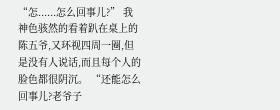“怎......怎么回事儿?” 我神色骇然的看着趴在桌上的陈五爷,又环视四周一圈,但是没有人说话,而且每个人的脸色都很阴沉。 “还能怎么回事儿?老爷子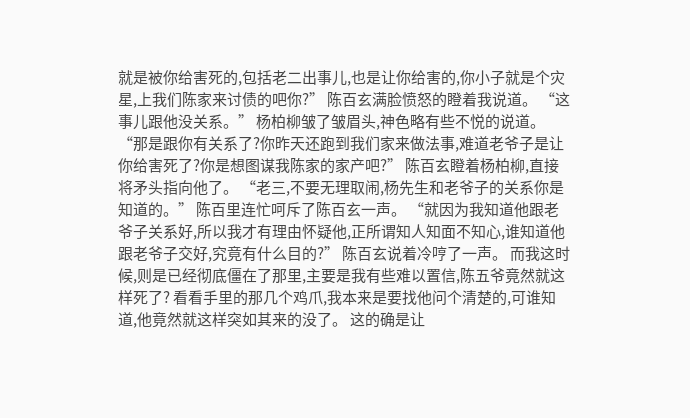就是被你给害死的,包括老二出事儿,也是让你给害的,你小子就是个灾星,上我们陈家来讨债的吧你?” 陈百玄满脸愤怒的瞪着我说道。 “这事儿跟他没关系。” 杨柏柳皱了皱眉头,神色略有些不悦的说道。 “那是跟你有关系了?你昨天还跑到我们家来做法事,难道老爷子是让你给害死了?你是想图谋我陈家的家产吧?” 陈百玄瞪着杨柏柳,直接将矛头指向他了。 “老三,不要无理取闹,杨先生和老爷子的关系你是知道的。” 陈百里连忙呵斥了陈百玄一声。 “就因为我知道他跟老爷子关系好,所以我才有理由怀疑他,正所谓知人知面不知心,谁知道他跟老爷子交好,究竟有什么目的?” 陈百玄说着冷哼了一声。 而我这时候,则是已经彻底僵在了那里,主要是我有些难以置信,陈五爷竟然就这样死了? 看看手里的那几个鸡爪,我本来是要找他问个清楚的,可谁知道,他竟然就这样突如其来的没了。 这的确是让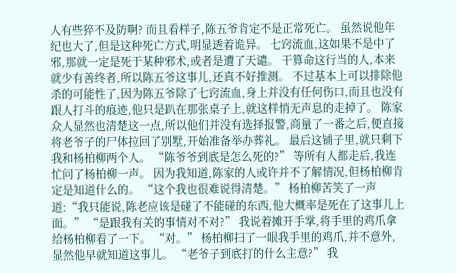人有些猝不及防啊? 而且看样子,陈五爷肯定不是正常死亡。 虽然说他年纪也大了,但是这种死亡方式,明显透着诡异。 七窍流血,这如果不是中了邪,那就一定是死于某种邪术,或者是遭了天谴。 干算命这行当的人,本来就少有善终者,所以陈五爷这事儿,还真不好推测。 不过基本上可以排除他杀的可能性了,因为陈五爷除了七窍流血,身上并没有任何伤口,而且也没有跟人打斗的痕迹,他只是趴在那张桌子上,就这样悄无声息的走掉了。 陈家众人显然也清楚这一点,所以他们并没有选择报警,商量了一番之后,便直接将老爷子的尸体拉回了别墅,开始准备举办葬礼。 最后这铺子里,就只剩下我和杨柏柳两个人。 “陈爷爷到底是怎么死的?” 等所有人都走后,我连忙问了杨柏柳一声。 因为我知道,陈家的人或许并不了解情况,但杨柏柳肯定是知道什么的。 “这个我也很难说得清楚。” 杨柏柳苦笑了一声道:“我只能说,陈老应该是碰了不能碰的东西,他大概率是死在了这事儿上面。” “是跟我有关的事情对不对?” 我说着摊开手掌,将手里的鸡爪拿给杨柏柳看了一下。 “对。” 杨柏柳扫了一眼我手里的鸡爪,并不意外,显然他早就知道这事儿。 “老爷子到底打的什么主意?” 我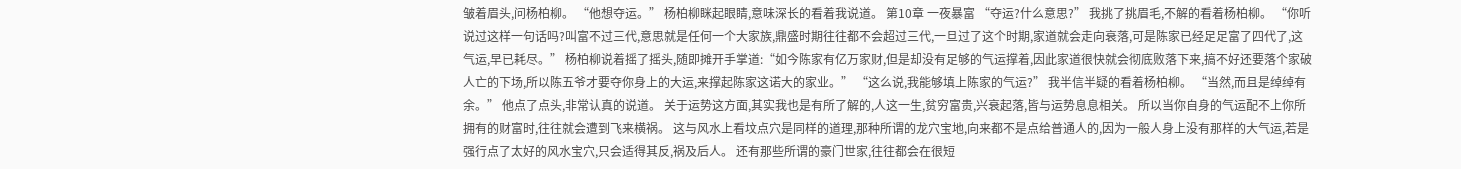皱着眉头,问杨柏柳。 “他想夺运。” 杨柏柳眯起眼睛,意味深长的看着我说道。 第10章 一夜暴富 “夺运?什么意思?” 我挑了挑眉毛,不解的看着杨柏柳。 “你听说过这样一句话吗?叫富不过三代,意思就是任何一个大家族,鼎盛时期往往都不会超过三代,一旦过了这个时期,家道就会走向衰落,可是陈家已经足足富了四代了,这气运,早已耗尽。” 杨柏柳说着摇了摇头,随即摊开手掌道:“如今陈家有亿万家财,但是却没有足够的气运撑着,因此家道很快就会彻底败落下来,搞不好还要落个家破人亡的下场,所以陈五爷才要夺你身上的大运,来撑起陈家这诺大的家业。” “这么说,我能够填上陈家的气运?” 我半信半疑的看着杨柏柳。 “当然,而且是绰绰有余。” 他点了点头,非常认真的说道。 关于运势这方面,其实我也是有所了解的,人这一生,贫穷富贵,兴衰起落,皆与运势息息相关。 所以当你自身的气运配不上你所拥有的财富时,往往就会遭到飞来横祸。 这与风水上看坟点穴是同样的道理,那种所谓的龙穴宝地,向来都不是点给普通人的,因为一般人身上没有那样的大气运,若是强行点了太好的风水宝穴,只会适得其反,祸及后人。 还有那些所谓的豪门世家,往往都会在很短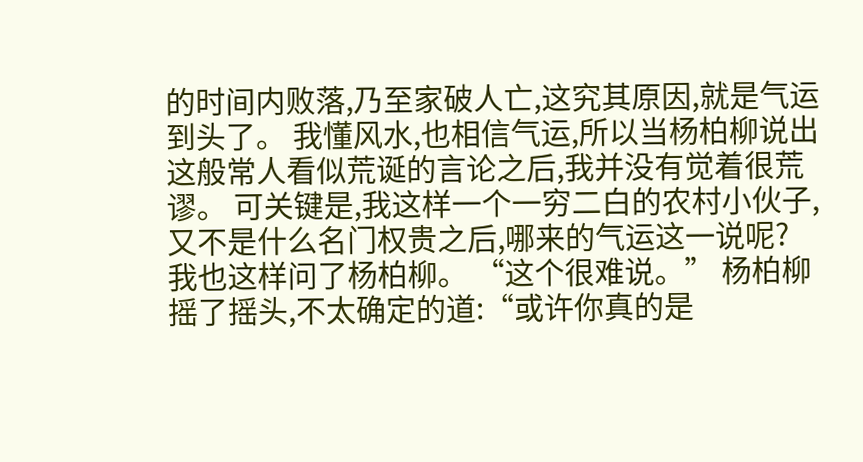的时间内败落,乃至家破人亡,这究其原因,就是气运到头了。 我懂风水,也相信气运,所以当杨柏柳说出这般常人看似荒诞的言论之后,我并没有觉着很荒谬。 可关键是,我这样一个一穷二白的农村小伙子,又不是什么名门权贵之后,哪来的气运这一说呢? 我也这样问了杨柏柳。 “这个很难说。” 杨柏柳摇了摇头,不太确定的道:“或许你真的是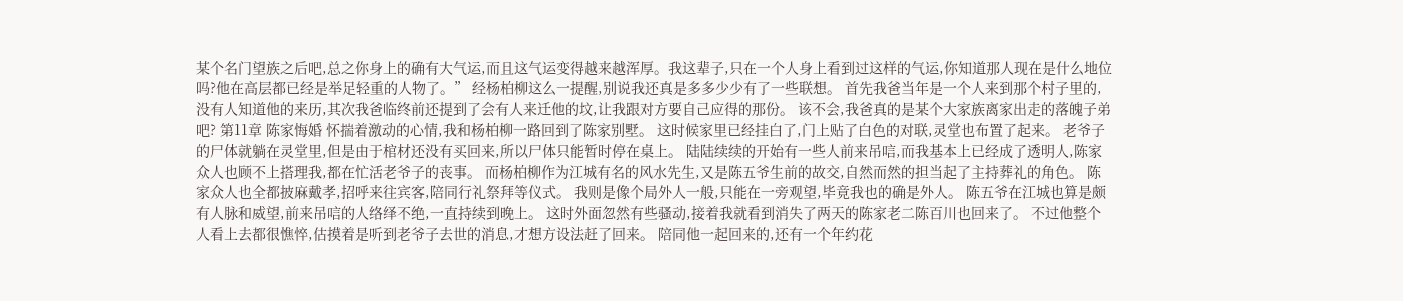某个名门望族之后吧,总之你身上的确有大气运,而且这气运变得越来越浑厚。我这辈子,只在一个人身上看到过这样的气运,你知道那人现在是什么地位吗?他在高层都已经是举足轻重的人物了。” 经杨柏柳这么一提醒,别说我还真是多多少少有了一些联想。 首先我爸当年是一个人来到那个村子里的,没有人知道他的来历,其次我爸临终前还提到了会有人来迁他的坟,让我跟对方要自己应得的那份。 该不会,我爸真的是某个大家族离家出走的落魄子弟吧? 第11章 陈家悔婚 怀揣着激动的心情,我和杨柏柳一路回到了陈家别墅。 这时候家里已经挂白了,门上贴了白色的对联,灵堂也布置了起来。 老爷子的尸体就躺在灵堂里,但是由于棺材还没有买回来,所以尸体只能暂时停在桌上。 陆陆续续的开始有一些人前来吊唁,而我基本上已经成了透明人,陈家众人也顾不上搭理我,都在忙活老爷子的丧事。 而杨柏柳作为江城有名的风水先生,又是陈五爷生前的故交,自然而然的担当起了主持葬礼的角色。 陈家众人也全都披麻戴孝,招呼来往宾客,陪同行礼祭拜等仪式。 我则是像个局外人一般,只能在一旁观望,毕竟我也的确是外人。 陈五爷在江城也算是颇有人脉和威望,前来吊唁的人络绎不绝,一直持续到晚上。 这时外面忽然有些骚动,接着我就看到消失了两天的陈家老二陈百川也回来了。 不过他整个人看上去都很憔悴,估摸着是听到老爷子去世的消息,才想方设法赶了回来。 陪同他一起回来的,还有一个年约花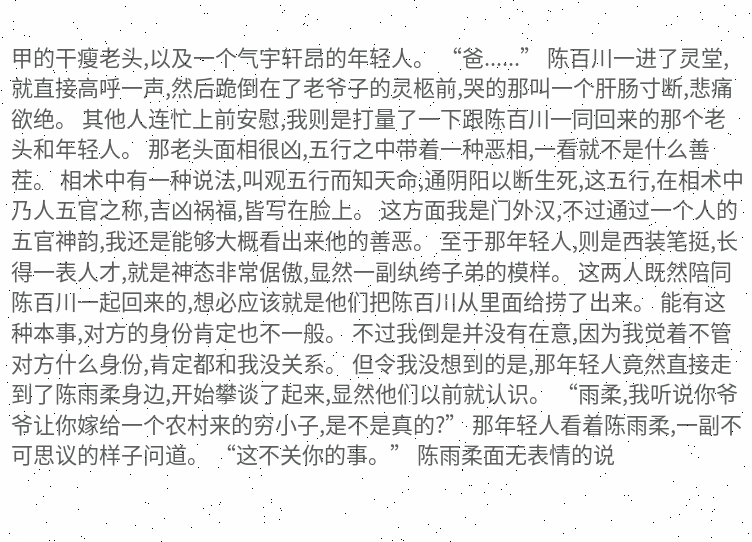甲的干瘦老头,以及一个气宇轩昂的年轻人。 “爸......” 陈百川一进了灵堂,就直接高呼一声,然后跪倒在了老爷子的灵柩前,哭的那叫一个肝肠寸断,悲痛欲绝。 其他人连忙上前安慰,我则是打量了一下跟陈百川一同回来的那个老头和年轻人。 那老头面相很凶,五行之中带着一种恶相,一看就不是什么善茬。 相术中有一种说法,叫观五行而知天命,通阴阳以断生死,这五行,在相术中乃人五官之称,吉凶祸福,皆写在脸上。 这方面我是门外汉,不过通过一个人的五官神韵,我还是能够大概看出来他的善恶。 至于那年轻人,则是西装笔挺,长得一表人才,就是神态非常倨傲,显然一副纨绔子弟的模样。 这两人既然陪同陈百川一起回来的,想必应该就是他们把陈百川从里面给捞了出来。 能有这种本事,对方的身份肯定也不一般。 不过我倒是并没有在意,因为我觉着不管对方什么身份,肯定都和我没关系。 但令我没想到的是,那年轻人竟然直接走到了陈雨柔身边,开始攀谈了起来,显然他们以前就认识。 “雨柔,我听说你爷爷让你嫁给一个农村来的穷小子,是不是真的?” 那年轻人看着陈雨柔,一副不可思议的样子问道。 “这不关你的事。” 陈雨柔面无表情的说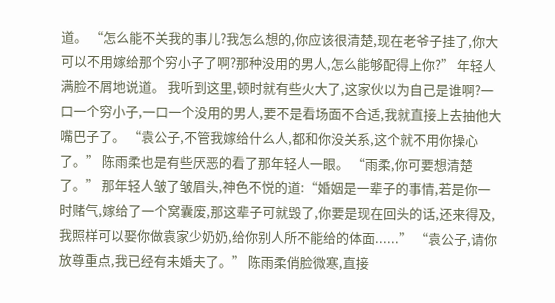道。 “怎么能不关我的事儿?我怎么想的,你应该很清楚,现在老爷子挂了,你大可以不用嫁给那个穷小子了啊?那种没用的男人,怎么能够配得上你?” 年轻人满脸不屑地说道。 我听到这里,顿时就有些火大了,这家伙以为自己是谁啊?一口一个穷小子,一口一个没用的男人,要不是看场面不合适,我就直接上去抽他大嘴巴子了。 “袁公子,不管我嫁给什么人,都和你没关系,这个就不用你操心了。” 陈雨柔也是有些厌恶的看了那年轻人一眼。 “雨柔,你可要想清楚了。” 那年轻人皱了皱眉头,神色不悦的道:“婚姻是一辈子的事情,若是你一时赌气,嫁给了一个窝囊废,那这辈子可就毁了,你要是现在回头的话,还来得及,我照样可以娶你做袁家少奶奶,给你别人所不能给的体面......” “袁公子,请你放尊重点,我已经有未婚夫了。” 陈雨柔俏脸微寒,直接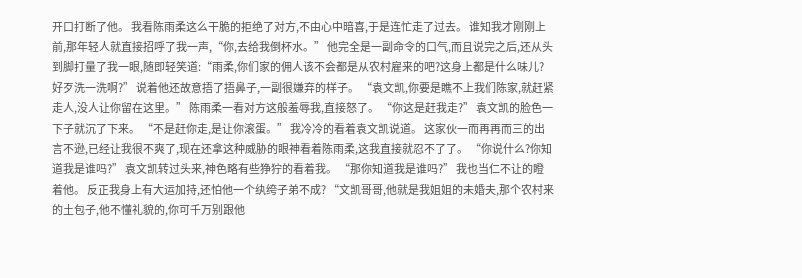开口打断了他。 我看陈雨柔这么干脆的拒绝了对方,不由心中暗喜,于是连忙走了过去。 谁知我才刚刚上前,那年轻人就直接招呼了我一声,“你,去给我倒杯水。” 他完全是一副命令的口气,而且说完之后,还从头到脚打量了我一眼,随即轻笑道:“雨柔,你们家的佣人该不会都是从农村雇来的吧?这身上都是什么味儿?好歹洗一洗啊?” 说着他还故意捂了捂鼻子,一副很嫌弃的样子。 “袁文凯,你要是瞧不上我们陈家,就赶紧走人,没人让你留在这里。” 陈雨柔一看对方这般羞辱我,直接怒了。 “你这是赶我走?” 袁文凯的脸色一下子就沉了下来。 “不是赶你走,是让你滚蛋。” 我冷冷的看着袁文凯说道。 这家伙一而再再而三的出言不逊,已经让我很不爽了,现在还拿这种威胁的眼神看着陈雨柔,这我直接就忍不了了。 “你说什么?你知道我是谁吗?” 袁文凯转过头来,神色略有些狰狞的看着我。 “那你知道我是谁吗?” 我也当仁不让的瞪着他。 反正我身上有大运加持,还怕他一个纨绔子弟不成? “文凯哥哥,他就是我姐姐的未婚夫,那个农村来的土包子,他不懂礼貌的,你可千万别跟他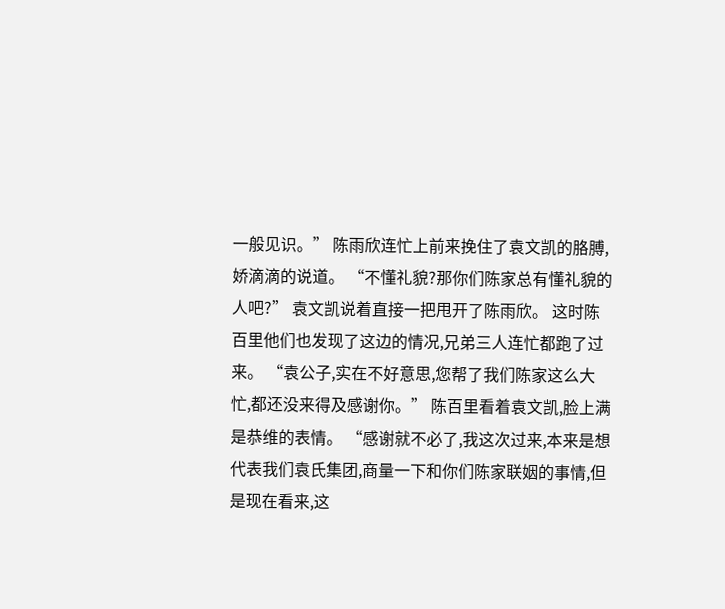一般见识。” 陈雨欣连忙上前来挽住了袁文凯的胳膊,娇滴滴的说道。 “不懂礼貌?那你们陈家总有懂礼貌的人吧?” 袁文凯说着直接一把甩开了陈雨欣。 这时陈百里他们也发现了这边的情况,兄弟三人连忙都跑了过来。 “袁公子,实在不好意思,您帮了我们陈家这么大忙,都还没来得及感谢你。” 陈百里看着袁文凯,脸上满是恭维的表情。 “感谢就不必了,我这次过来,本来是想代表我们袁氏集团,商量一下和你们陈家联姻的事情,但是现在看来,这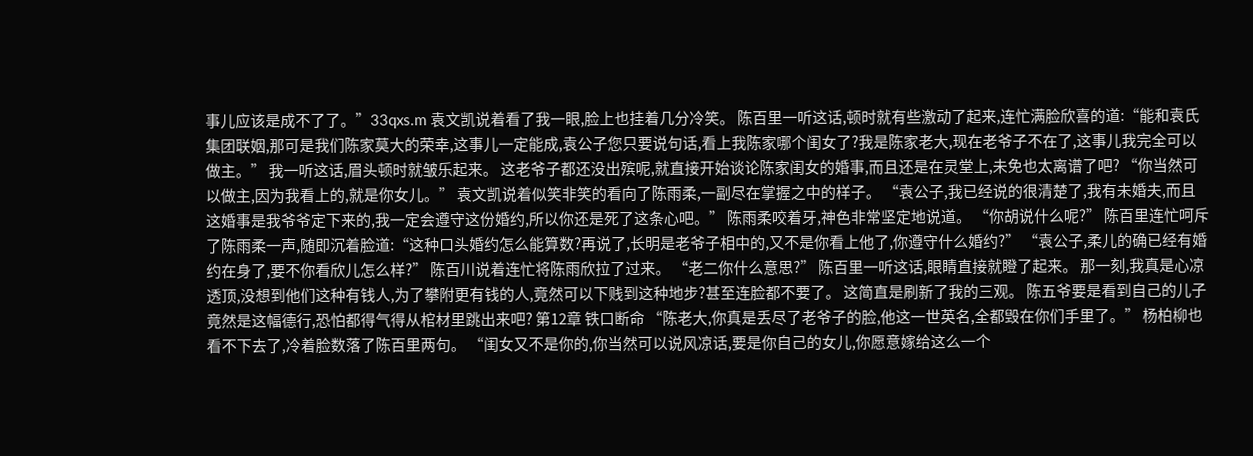事儿应该是成不了了。”33qxs.m 袁文凯说着看了我一眼,脸上也挂着几分冷笑。 陈百里一听这话,顿时就有些激动了起来,连忙满脸欣喜的道:“能和袁氏集团联姻,那可是我们陈家莫大的荣幸,这事儿一定能成,袁公子您只要说句话,看上我陈家哪个闺女了?我是陈家老大,现在老爷子不在了,这事儿我完全可以做主。” 我一听这话,眉头顿时就皱乐起来。 这老爷子都还没出殡呢,就直接开始谈论陈家闺女的婚事,而且还是在灵堂上,未免也太离谱了吧? “你当然可以做主,因为我看上的,就是你女儿。” 袁文凯说着似笑非笑的看向了陈雨柔,一副尽在掌握之中的样子。 “袁公子,我已经说的很清楚了,我有未婚夫,而且这婚事是我爷爷定下来的,我一定会遵守这份婚约,所以你还是死了这条心吧。” 陈雨柔咬着牙,神色非常坚定地说道。 “你胡说什么呢?” 陈百里连忙呵斥了陈雨柔一声,随即沉着脸道:“这种口头婚约怎么能算数?再说了,长明是老爷子相中的,又不是你看上他了,你遵守什么婚约?” “袁公子,柔儿的确已经有婚约在身了,要不你看欣儿怎么样?” 陈百川说着连忙将陈雨欣拉了过来。 “老二你什么意思?” 陈百里一听这话,眼睛直接就瞪了起来。 那一刻,我真是心凉透顶,没想到他们这种有钱人,为了攀附更有钱的人,竟然可以下贱到这种地步?甚至连脸都不要了。 这简直是刷新了我的三观。 陈五爷要是看到自己的儿子竟然是这幅德行,恐怕都得气得从棺材里跳出来吧? 第12章 铁口断命 “陈老大,你真是丢尽了老爷子的脸,他这一世英名,全都毁在你们手里了。” 杨柏柳也看不下去了,冷着脸数落了陈百里两句。 “闺女又不是你的,你当然可以说风凉话,要是你自己的女儿,你愿意嫁给这么一个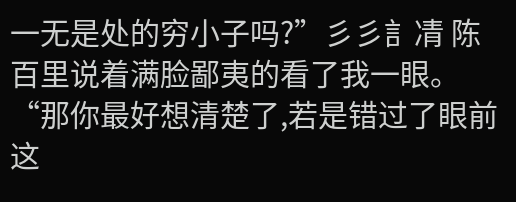一无是处的穷小子吗?”彡彡訁凊 陈百里说着满脸鄙夷的看了我一眼。 “那你最好想清楚了,若是错过了眼前这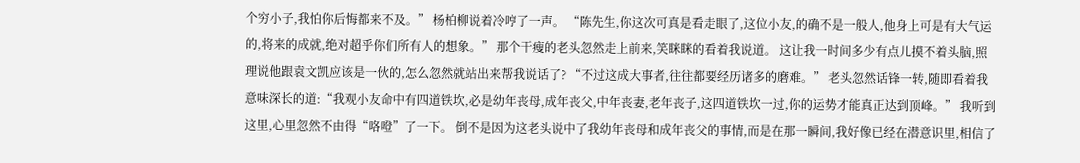个穷小子,我怕你后悔都来不及。” 杨柏柳说着冷哼了一声。 “陈先生,你这次可真是看走眼了,这位小友,的确不是一般人,他身上可是有大气运的,将来的成就,绝对超乎你们所有人的想象。” 那个干瘦的老头忽然走上前来,笑眯眯的看着我说道。 这让我一时间多少有点儿摸不着头脑,照理说他跟袁文凯应该是一伙的,怎么忽然就站出来帮我说话了? “不过这成大事者,往往都要经历诸多的磨难。” 老头忽然话锋一转,随即看着我意味深长的道:“我观小友命中有四道铁坎,必是幼年丧母,成年丧父,中年丧妻,老年丧子,这四道铁坎一过,你的运势才能真正达到顶峰。” 我听到这里,心里忽然不由得“咯噔”了一下。 倒不是因为这老头说中了我幼年丧母和成年丧父的事情,而是在那一瞬间,我好像已经在潜意识里,相信了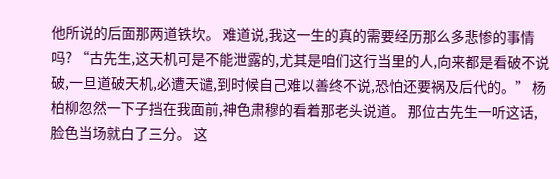他所说的后面那两道铁坎。 难道说,我这一生的真的需要经历那么多悲惨的事情吗? “古先生,这天机可是不能泄露的,尤其是咱们这行当里的人,向来都是看破不说破,一旦道破天机,必遭天谴,到时候自己难以善终不说,恐怕还要祸及后代的。” 杨柏柳忽然一下子挡在我面前,神色肃穆的看着那老头说道。 那位古先生一听这话,脸色当场就白了三分。 这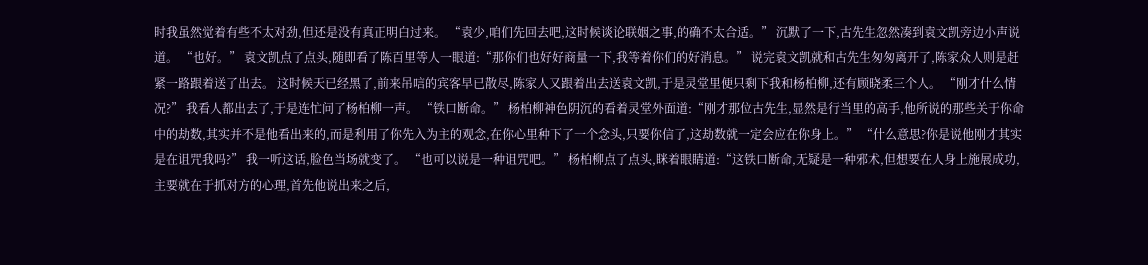时我虽然觉着有些不太对劲,但还是没有真正明白过来。 “袁少,咱们先回去吧,这时候谈论联姻之事,的确不太合适。” 沉默了一下,古先生忽然凑到袁文凯旁边小声说道。 “也好。” 袁文凯点了点头,随即看了陈百里等人一眼道:“那你们也好好商量一下,我等着你们的好消息。” 说完袁文凯就和古先生匆匆离开了,陈家众人则是赶紧一路跟着送了出去。 这时候天已经黑了,前来吊唁的宾客早已散尽,陈家人又跟着出去送袁文凯,于是灵堂里便只剩下我和杨柏柳,还有顾晓柔三个人。 “刚才什么情况?” 我看人都出去了,于是连忙问了杨柏柳一声。 “铁口断命。” 杨柏柳神色阴沉的看着灵堂外面道:“刚才那位古先生,显然是行当里的高手,他所说的那些关于你命中的劫数,其实并不是他看出来的,而是利用了你先入为主的观念,在你心里种下了一个念头,只要你信了,这劫数就一定会应在你身上。” “什么意思?你是说他刚才其实是在诅咒我吗?” 我一听这话,脸色当场就变了。 “也可以说是一种诅咒吧。” 杨柏柳点了点头,眯着眼睛道:“这铁口断命,无疑是一种邪术,但想要在人身上施展成功,主要就在于抓对方的心理,首先他说出来之后,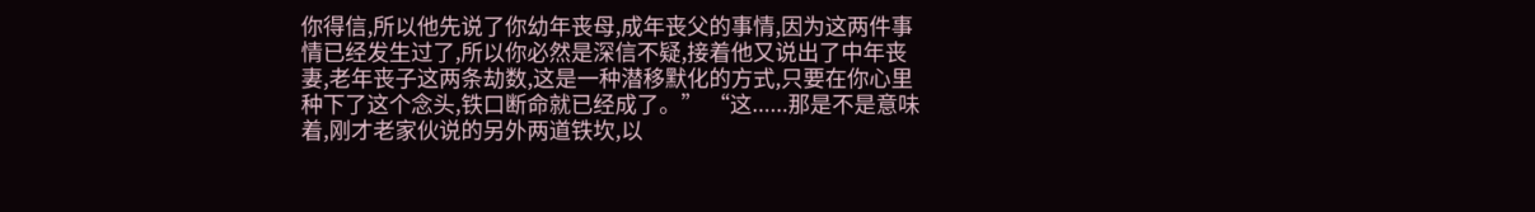你得信,所以他先说了你幼年丧母,成年丧父的事情,因为这两件事情已经发生过了,所以你必然是深信不疑,接着他又说出了中年丧妻,老年丧子这两条劫数,这是一种潜移默化的方式,只要在你心里种下了这个念头,铁口断命就已经成了。” “这......那是不是意味着,刚才老家伙说的另外两道铁坎,以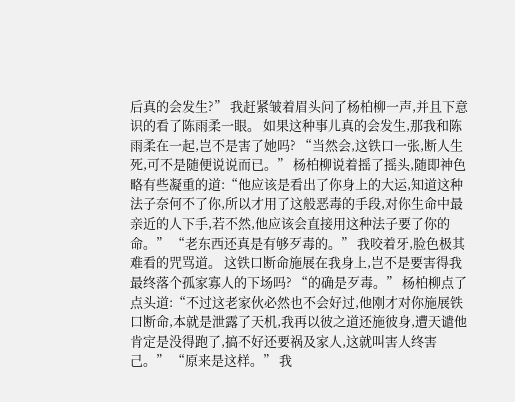后真的会发生?” 我赶紧皱着眉头问了杨柏柳一声,并且下意识的看了陈雨柔一眼。 如果这种事儿真的会发生,那我和陈雨柔在一起,岂不是害了她吗? “当然会,这铁口一张,断人生死,可不是随便说说而已。” 杨柏柳说着摇了摇头,随即神色略有些凝重的道:“他应该是看出了你身上的大运,知道这种法子奈何不了你,所以才用了这般恶毒的手段,对你生命中最亲近的人下手,若不然,他应该会直接用这种法子要了你的命。” “老东西还真是有够歹毒的。” 我咬着牙,脸色极其难看的咒骂道。 这铁口断命施展在我身上,岂不是要害得我最终落个孤家寡人的下场吗? “的确是歹毒。” 杨柏柳点了点头道:“不过这老家伙必然也不会好过,他刚才对你施展铁口断命,本就是泄露了天机,我再以彼之道还施彼身,遭天谴他肯定是没得跑了,搞不好还要祸及家人,这就叫害人终害己。” “原来是这样。” 我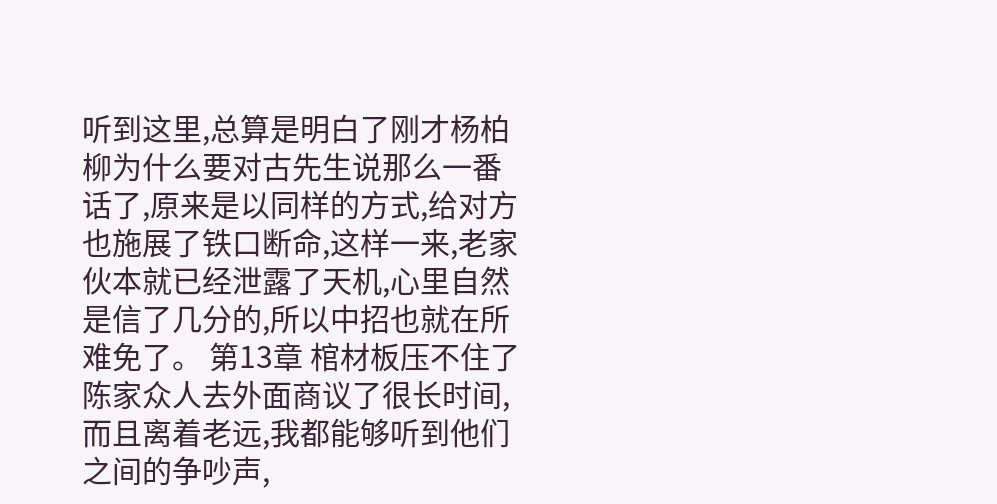听到这里,总算是明白了刚才杨柏柳为什么要对古先生说那么一番话了,原来是以同样的方式,给对方也施展了铁口断命,这样一来,老家伙本就已经泄露了天机,心里自然是信了几分的,所以中招也就在所难免了。 第13章 棺材板压不住了 陈家众人去外面商议了很长时间,而且离着老远,我都能够听到他们之间的争吵声,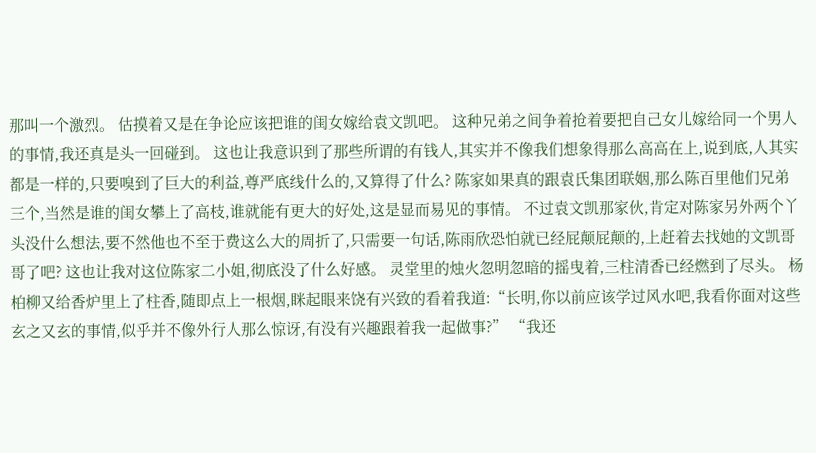那叫一个激烈。 估摸着又是在争论应该把谁的闺女嫁给袁文凯吧。 这种兄弟之间争着抢着要把自己女儿嫁给同一个男人的事情,我还真是头一回碰到。 这也让我意识到了那些所谓的有钱人,其实并不像我们想象得那么高高在上,说到底,人其实都是一样的,只要嗅到了巨大的利益,尊严底线什么的,又算得了什么? 陈家如果真的跟袁氏集团联姻,那么陈百里他们兄弟三个,当然是谁的闺女攀上了高枝,谁就能有更大的好处,这是显而易见的事情。 不过袁文凯那家伙,肯定对陈家另外两个丫头没什么想法,要不然他也不至于费这么大的周折了,只需要一句话,陈雨欣恐怕就已经屁颠屁颠的,上赶着去找她的文凯哥哥了吧? 这也让我对这位陈家二小姐,彻底没了什么好感。 灵堂里的烛火忽明忽暗的摇曳着,三柱清香已经燃到了尽头。 杨柏柳又给香炉里上了柱香,随即点上一根烟,眯起眼来饶有兴致的看着我道:“长明,你以前应该学过风水吧,我看你面对这些玄之又玄的事情,似乎并不像外行人那么惊讶,有没有兴趣跟着我一起做事?” “我还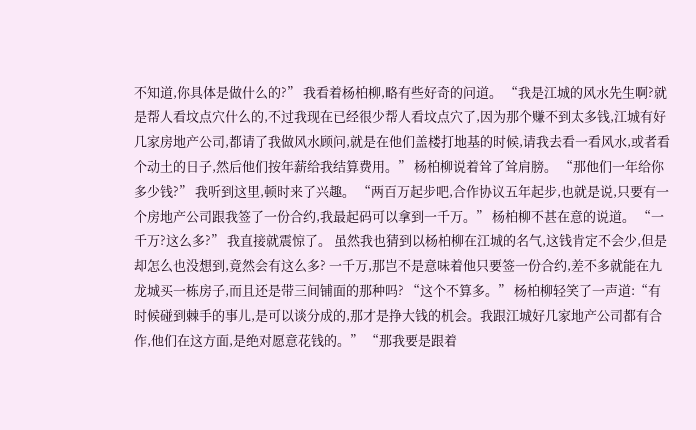不知道,你具体是做什么的?” 我看着杨柏柳,略有些好奇的问道。 “我是江城的风水先生啊?就是帮人看坟点穴什么的,不过我现在已经很少帮人看坟点穴了,因为那个赚不到太多钱,江城有好几家房地产公司,都请了我做风水顾问,就是在他们盖楼打地基的时候,请我去看一看风水,或者看个动土的日子,然后他们按年薪给我结算费用。” 杨柏柳说着耸了耸肩膀。 “那他们一年给你多少钱?” 我听到这里,顿时来了兴趣。 “两百万起步吧,合作协议五年起步,也就是说,只要有一个房地产公司跟我签了一份合约,我最起码可以拿到一千万。” 杨柏柳不甚在意的说道。 “一千万?这么多?” 我直接就震惊了。 虽然我也猜到以杨柏柳在江城的名气,这钱肯定不会少,但是却怎么也没想到,竟然会有这么多? 一千万,那岂不是意味着他只要签一份合约,差不多就能在九龙城买一栋房子,而且还是带三间铺面的那种吗? “这个不算多。” 杨柏柳轻笑了一声道:“有时候碰到棘手的事儿,是可以谈分成的,那才是挣大钱的机会。我跟江城好几家地产公司都有合作,他们在这方面,是绝对愿意花钱的。” “那我要是跟着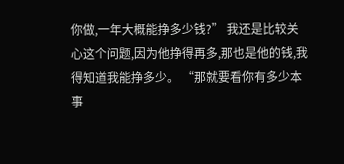你做,一年大概能挣多少钱?” 我还是比较关心这个问题,因为他挣得再多,那也是他的钱,我得知道我能挣多少。 “那就要看你有多少本事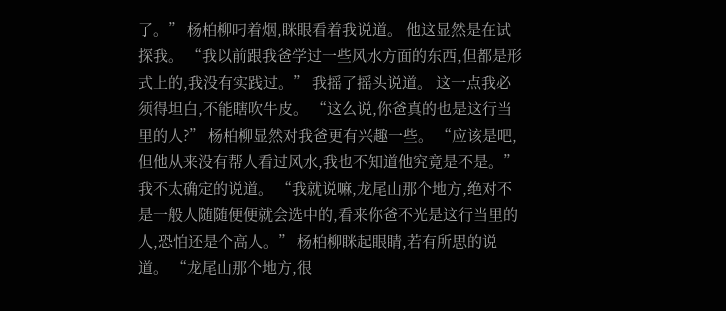了。” 杨柏柳叼着烟,眯眼看着我说道。 他这显然是在试探我。 “我以前跟我爸学过一些风水方面的东西,但都是形式上的,我没有实践过。” 我摇了摇头说道。 这一点我必须得坦白,不能瞎吹牛皮。 “这么说,你爸真的也是这行当里的人?” 杨柏柳显然对我爸更有兴趣一些。 “应该是吧,但他从来没有帮人看过风水,我也不知道他究竟是不是。” 我不太确定的说道。 “我就说嘛,龙尾山那个地方,绝对不是一般人随随便便就会选中的,看来你爸不光是这行当里的人,恐怕还是个高人。” 杨柏柳眯起眼睛,若有所思的说道。 “龙尾山那个地方,很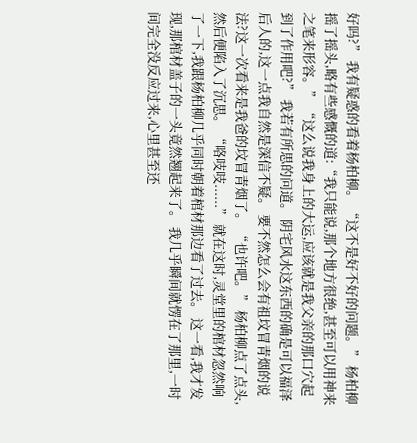好吗?” 我有疑惑的看着杨柏柳。 “这不是好不好的问题。” 杨柏柳摇了摇头,略有些感慨的道:“我只能说,那个地方很绝,甚至可以用神来之笔来形容。” “这么说我身上的大运,应该就是我父亲的那口穴起到了作用吧?” 我若有所思的问道。 阴宅风水这东西的确是可以福泽后人的,这一点我自然是深信不疑。 要不然怎么会有祖坟冒青烟的说法?这一次看来是我爸的坟冒青烟了。 “也许吧。” 杨柏柳点了点头,然后便陷入了沉思。 “咯吱吱......” 就在这时,灵堂里的棺材忽然响了一下,我跟杨柏柳几乎同时朝着棺材那边看了过去。 这一看,我才发现,那棺材盖子的一头竟然翘起来了。 我几乎瞬间就愣在了那里,一时间完全没反应过来,心里甚至还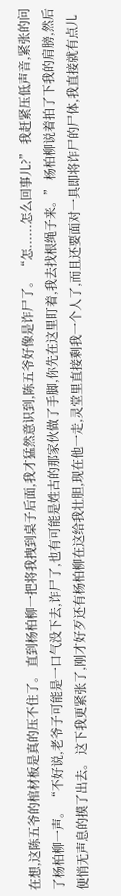在想,这陈五爷的棺材板是真的压不住了。 直到杨柏柳一把将我拽到桌子后面,我才猛然意识到,陈五爷好像是诈尸了。 “怎......怎么回事儿?” 我赶紧压低声音,紧张的问了杨柏柳一声。 “不好说,老爷子可能是一口气没下去,诈尸了,也有可能是姓古的那家伙做了手脚,你先在这里盯着,我去找根绳子来。” 杨柏柳说着拍了下我的肩膀,然后便悄无声息的摸了出去。 这下我更紧张了,刚才好歹还有杨柏柳在这给我壮胆,现在他一走,灵堂里直接剩我一个人了,而且还要面对一具即将诈尸的尸体,我直接就有点儿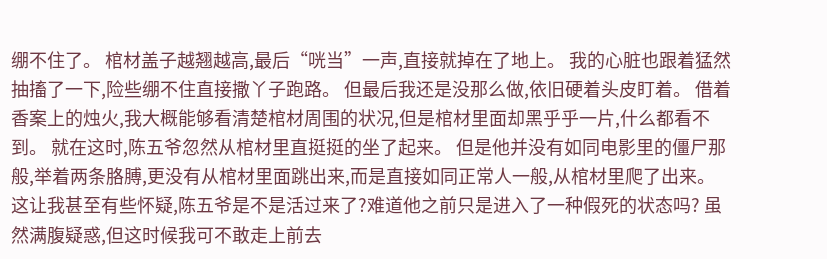绷不住了。 棺材盖子越翘越高,最后“咣当”一声,直接就掉在了地上。 我的心脏也跟着猛然抽搐了一下,险些绷不住直接撒丫子跑路。 但最后我还是没那么做,依旧硬着头皮盯着。 借着香案上的烛火,我大概能够看清楚棺材周围的状况,但是棺材里面却黑乎乎一片,什么都看不到。 就在这时,陈五爷忽然从棺材里直挺挺的坐了起来。 但是他并没有如同电影里的僵尸那般,举着两条胳膊,更没有从棺材里面跳出来,而是直接如同正常人一般,从棺材里爬了出来。 这让我甚至有些怀疑,陈五爷是不是活过来了?难道他之前只是进入了一种假死的状态吗? 虽然满腹疑惑,但这时候我可不敢走上前去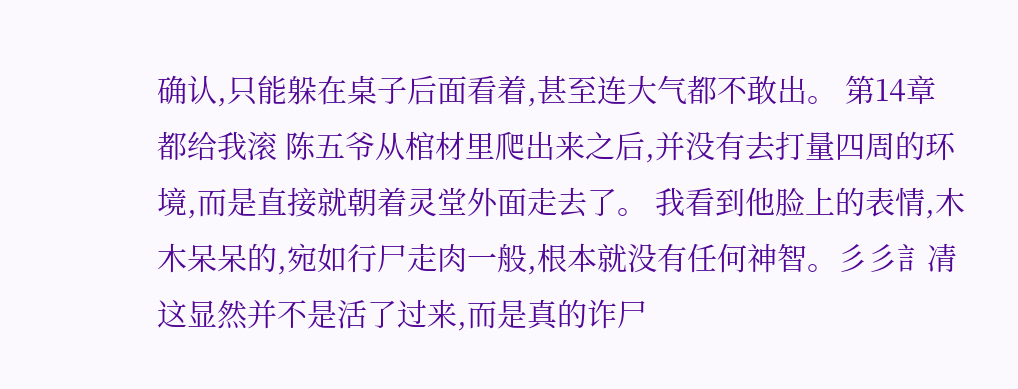确认,只能躲在桌子后面看着,甚至连大气都不敢出。 第14章 都给我滚 陈五爷从棺材里爬出来之后,并没有去打量四周的环境,而是直接就朝着灵堂外面走去了。 我看到他脸上的表情,木木呆呆的,宛如行尸走肉一般,根本就没有任何神智。彡彡訁凊 这显然并不是活了过来,而是真的诈尸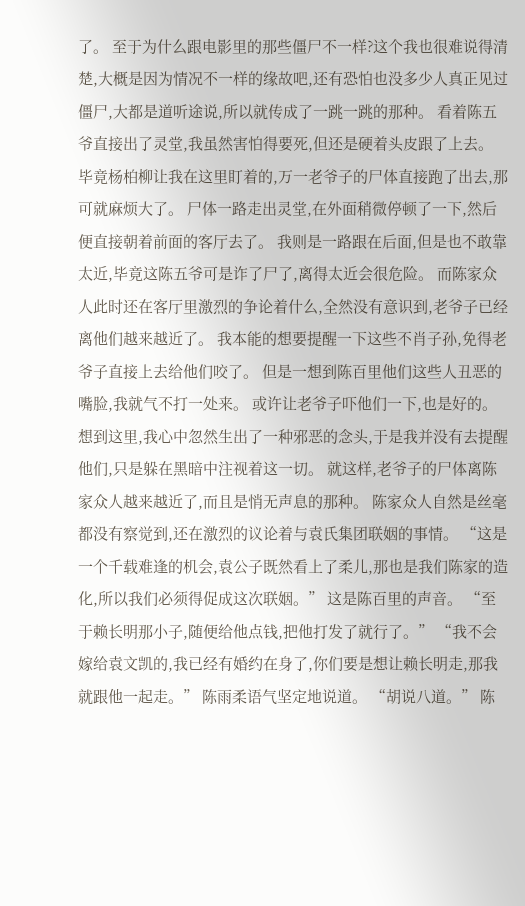了。 至于为什么跟电影里的那些僵尸不一样?这个我也很难说得清楚,大概是因为情况不一样的缘故吧,还有恐怕也没多少人真正见过僵尸,大都是道听途说,所以就传成了一跳一跳的那种。 看着陈五爷直接出了灵堂,我虽然害怕得要死,但还是硬着头皮跟了上去。 毕竟杨柏柳让我在这里盯着的,万一老爷子的尸体直接跑了出去,那可就麻烦大了。 尸体一路走出灵堂,在外面稍微停顿了一下,然后便直接朝着前面的客厅去了。 我则是一路跟在后面,但是也不敢靠太近,毕竟这陈五爷可是诈了尸了,离得太近会很危险。 而陈家众人此时还在客厅里激烈的争论着什么,全然没有意识到,老爷子已经离他们越来越近了。 我本能的想要提醒一下这些不肖子孙,免得老爷子直接上去给他们咬了。 但是一想到陈百里他们这些人丑恶的嘴脸,我就气不打一处来。 或许让老爷子吓他们一下,也是好的。 想到这里,我心中忽然生出了一种邪恶的念头,于是我并没有去提醒他们,只是躲在黑暗中注视着这一切。 就这样,老爷子的尸体离陈家众人越来越近了,而且是悄无声息的那种。 陈家众人自然是丝毫都没有察觉到,还在激烈的议论着与袁氏集团联姻的事情。 “这是一个千载难逢的机会,袁公子既然看上了柔儿,那也是我们陈家的造化,所以我们必须得促成这次联姻。” 这是陈百里的声音。 “至于赖长明那小子,随便给他点钱,把他打发了就行了。” “我不会嫁给袁文凯的,我已经有婚约在身了,你们要是想让赖长明走,那我就跟他一起走。” 陈雨柔语气坚定地说道。 “胡说八道。” 陈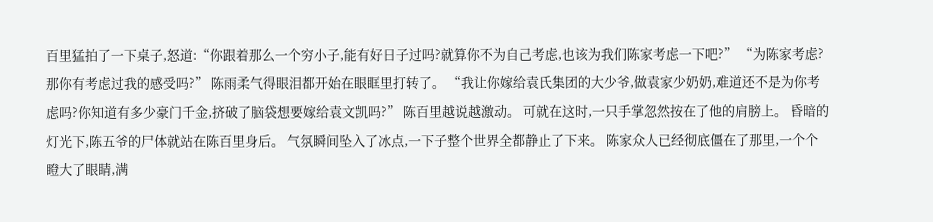百里猛拍了一下桌子,怒道:“你跟着那么一个穷小子,能有好日子过吗?就算你不为自己考虑,也该为我们陈家考虑一下吧?” “为陈家考虑?那你有考虑过我的感受吗?” 陈雨柔气得眼泪都开始在眼眶里打转了。 “我让你嫁给袁氏集团的大少爷,做袁家少奶奶,难道还不是为你考虑吗?你知道有多少豪门千金,挤破了脑袋想要嫁给袁文凯吗?” 陈百里越说越激动。 可就在这时,一只手掌忽然按在了他的肩膀上。 昏暗的灯光下,陈五爷的尸体就站在陈百里身后。 气氛瞬间坠入了冰点,一下子整个世界全都静止了下来。 陈家众人已经彻底僵在了那里,一个个瞪大了眼睛,满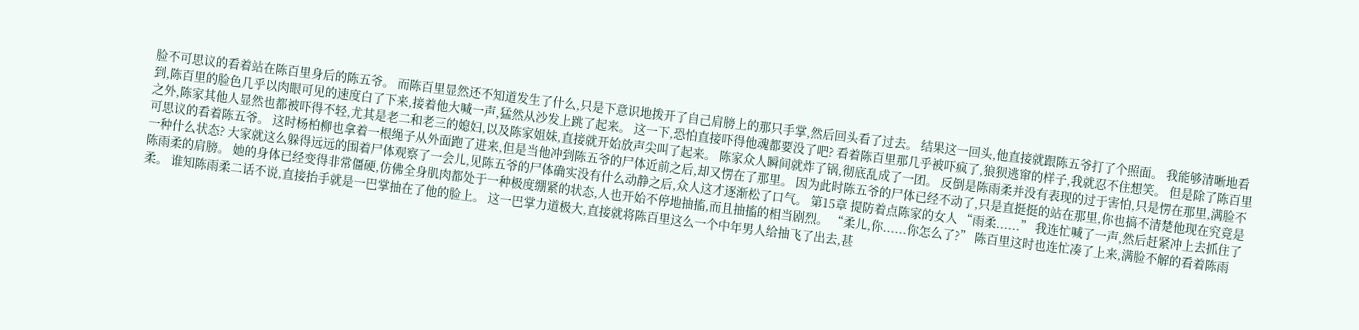脸不可思议的看着站在陈百里身后的陈五爷。 而陈百里显然还不知道发生了什么,只是下意识地拨开了自己肩膀上的那只手掌,然后回头看了过去。 结果这一回头,他直接就跟陈五爷打了个照面。 我能够清晰地看到,陈百里的脸色几乎以肉眼可见的速度白了下来,接着他大喊一声,猛然从沙发上跳了起来。 这一下,恐怕直接吓得他魂都要没了吧? 看着陈百里那几乎被吓疯了,狼狈逃窜的样子,我就忍不住想笑。 但是除了陈百里之外,陈家其他人显然也都被吓得不轻,尤其是老二和老三的媳妇,以及陈家姐妹,直接就开始放声尖叫了起来。 陈家众人瞬间就炸了锅,彻底乱成了一团。 反倒是陈雨柔并没有表现的过于害怕,只是愣在那里,满脸不可思议的看着陈五爷。 这时杨柏柳也拿着一根绳子从外面跑了进来,但是当他冲到陈五爷的尸体近前之后,却又愣在了那里。 因为此时陈五爷的尸体已经不动了,只是直挺挺的站在那里,你也搞不清楚他现在究竟是一种什么状态? 大家就这么躲得远远的围着尸体观察了一会儿,见陈五爷的尸体确实没有什么动静之后,众人这才逐渐松了口气。 第15章 提防着点陈家的女人 “雨柔......” 我连忙喊了一声,然后赶紧冲上去抓住了陈雨柔的肩膀。 她的身体已经变得非常僵硬,仿佛全身肌肉都处于一种极度绷紧的状态,人也开始不停地抽搐,而且抽搐的相当剧烈。 “柔儿,你......你怎么了?” 陈百里这时也连忙凑了上来,满脸不解的看着陈雨柔。 谁知陈雨柔二话不说,直接抬手就是一巴掌抽在了他的脸上。 这一巴掌力道极大,直接就将陈百里这么一个中年男人给抽飞了出去,甚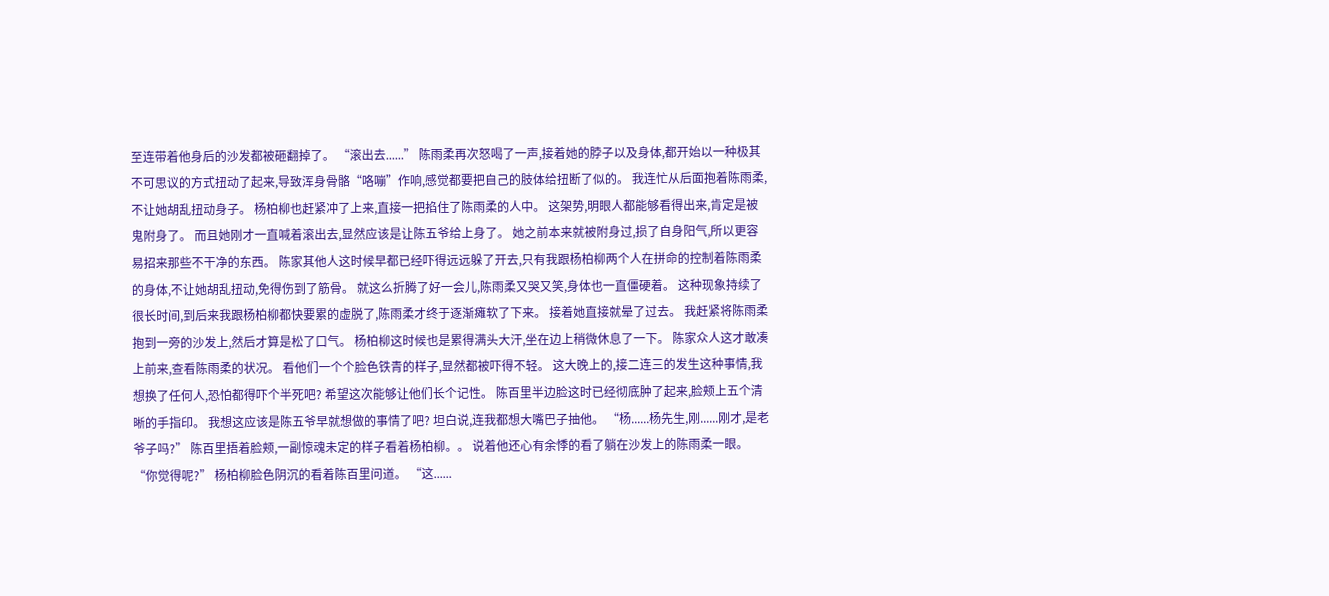至连带着他身后的沙发都被砸翻掉了。 “滚出去......” 陈雨柔再次怒喝了一声,接着她的脖子以及身体,都开始以一种极其不可思议的方式扭动了起来,导致浑身骨骼“咯嘣”作响,感觉都要把自己的肢体给扭断了似的。 我连忙从后面抱着陈雨柔,不让她胡乱扭动身子。 杨柏柳也赶紧冲了上来,直接一把掐住了陈雨柔的人中。 这架势,明眼人都能够看得出来,肯定是被鬼附身了。 而且她刚才一直喊着滚出去,显然应该是让陈五爷给上身了。 她之前本来就被附身过,损了自身阳气,所以更容易招来那些不干净的东西。 陈家其他人这时候早都已经吓得远远躲了开去,只有我跟杨柏柳两个人在拼命的控制着陈雨柔的身体,不让她胡乱扭动,免得伤到了筋骨。 就这么折腾了好一会儿,陈雨柔又哭又笑,身体也一直僵硬着。 这种现象持续了很长时间,到后来我跟杨柏柳都快要累的虚脱了,陈雨柔才终于逐渐瘫软了下来。 接着她直接就晕了过去。 我赶紧将陈雨柔抱到一旁的沙发上,然后才算是松了口气。 杨柏柳这时候也是累得满头大汗,坐在边上稍微休息了一下。 陈家众人这才敢凑上前来,查看陈雨柔的状况。 看他们一个个脸色铁青的样子,显然都被吓得不轻。 这大晚上的,接二连三的发生这种事情,我想换了任何人,恐怕都得吓个半死吧? 希望这次能够让他们长个记性。 陈百里半边脸这时已经彻底肿了起来,脸颊上五个清晰的手指印。 我想这应该是陈五爷早就想做的事情了吧? 坦白说,连我都想大嘴巴子抽他。 “杨......杨先生,刚......刚才,是老爷子吗?” 陈百里捂着脸颊,一副惊魂未定的样子看着杨柏柳。。 说着他还心有余悸的看了躺在沙发上的陈雨柔一眼。 “你觉得呢?” 杨柏柳脸色阴沉的看着陈百里问道。 “这......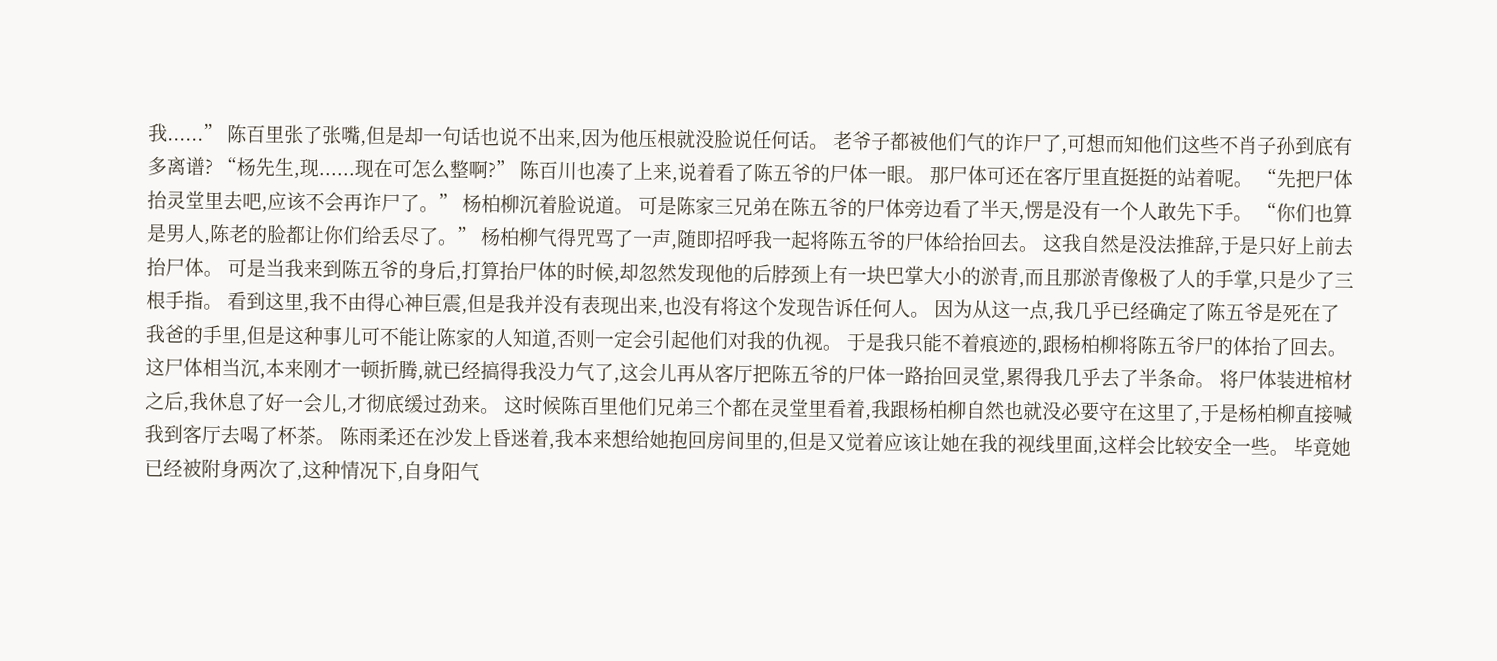我......” 陈百里张了张嘴,但是却一句话也说不出来,因为他压根就没脸说任何话。 老爷子都被他们气的诈尸了,可想而知他们这些不肖子孙到底有多离谱? “杨先生,现......现在可怎么整啊?” 陈百川也凑了上来,说着看了陈五爷的尸体一眼。 那尸体可还在客厅里直挺挺的站着呢。 “先把尸体抬灵堂里去吧,应该不会再诈尸了。” 杨柏柳沉着脸说道。 可是陈家三兄弟在陈五爷的尸体旁边看了半天,愣是没有一个人敢先下手。 “你们也算是男人,陈老的脸都让你们给丢尽了。” 杨柏柳气得咒骂了一声,随即招呼我一起将陈五爷的尸体给抬回去。 这我自然是没法推辞,于是只好上前去抬尸体。 可是当我来到陈五爷的身后,打算抬尸体的时候,却忽然发现他的后脖颈上有一块巴掌大小的淤青,而且那淤青像极了人的手掌,只是少了三根手指。 看到这里,我不由得心神巨震,但是我并没有表现出来,也没有将这个发现告诉任何人。 因为从这一点,我几乎已经确定了陈五爷是死在了我爸的手里,但是这种事儿可不能让陈家的人知道,否则一定会引起他们对我的仇视。 于是我只能不着痕迹的,跟杨柏柳将陈五爷尸的体抬了回去。 这尸体相当沉,本来刚才一顿折腾,就已经搞得我没力气了,这会儿再从客厅把陈五爷的尸体一路抬回灵堂,累得我几乎去了半条命。 将尸体装进棺材之后,我休息了好一会儿,才彻底缓过劲来。 这时候陈百里他们兄弟三个都在灵堂里看着,我跟杨柏柳自然也就没必要守在这里了,于是杨柏柳直接喊我到客厅去喝了杯茶。 陈雨柔还在沙发上昏迷着,我本来想给她抱回房间里的,但是又觉着应该让她在我的视线里面,这样会比较安全一些。 毕竟她已经被附身两次了,这种情况下,自身阳气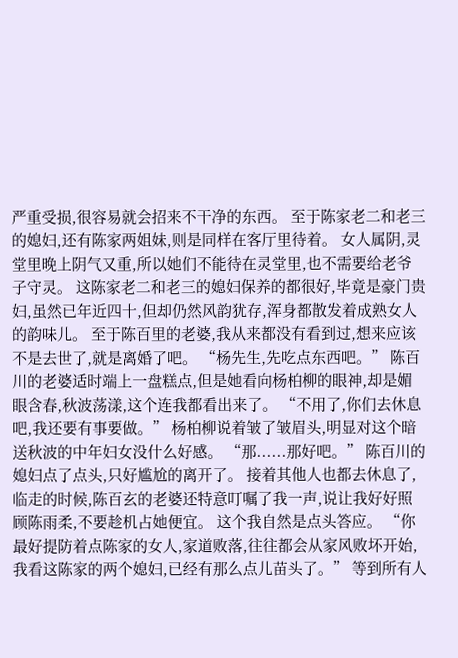严重受损,很容易就会招来不干净的东西。 至于陈家老二和老三的媳妇,还有陈家两姐妹,则是同样在客厅里待着。 女人属阴,灵堂里晚上阴气又重,所以她们不能待在灵堂里,也不需要给老爷子守灵。 这陈家老二和老三的媳妇保养的都很好,毕竟是豪门贵妇,虽然已年近四十,但却仍然风韵犹存,浑身都散发着成熟女人的韵味儿。 至于陈百里的老婆,我从来都没有看到过,想来应该不是去世了,就是离婚了吧。 “杨先生,先吃点东西吧。” 陈百川的老婆适时端上一盘糕点,但是她看向杨柏柳的眼神,却是媚眼含春,秋波荡漾,这个连我都看出来了。 “不用了,你们去休息吧,我还要有事要做。” 杨柏柳说着皱了皱眉头,明显对这个暗送秋波的中年妇女没什么好感。 “那......那好吧。” 陈百川的媳妇点了点头,只好尴尬的离开了。 接着其他人也都去休息了,临走的时候,陈百玄的老婆还特意叮嘱了我一声,说让我好好照顾陈雨柔,不要趁机占她便宜。 这个我自然是点头答应。 “你最好提防着点陈家的女人,家道败落,往往都会从家风败坏开始,我看这陈家的两个媳妇,已经有那么点儿苗头了。” 等到所有人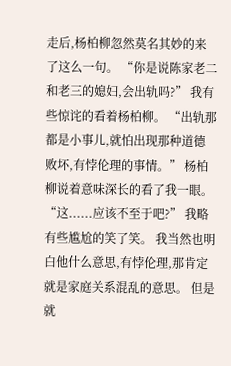走后,杨柏柳忽然莫名其妙的来了这么一句。 “你是说陈家老二和老三的媳妇,会出轨吗?” 我有些惊诧的看着杨柏柳。 “出轨那都是小事儿,就怕出现那种道德败坏,有悖伦理的事情。” 杨柏柳说着意味深长的看了我一眼。 “这......应该不至于吧?” 我略有些尴尬的笑了笑。 我当然也明白他什么意思,有悖伦理,那肯定就是家庭关系混乱的意思。 但是就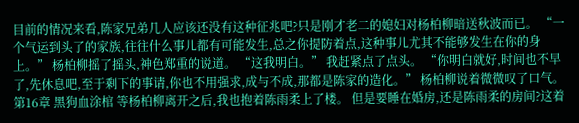目前的情况来看,陈家兄弟几人应该还没有这种征兆吧?只是刚才老二的媳妇对杨柏柳暗送秋波而已。 “一个气运到头了的家族,往往什么事儿都有可能发生,总之你提防着点,这种事儿尤其不能够发生在你的身上。” 杨柏柳摇了摇头,神色郑重的说道。 “这我明白。” 我赶紧点了点头。 “你明白就好,时间也不早了,先休息吧,至于剩下的事请,你也不用强求,成与不成,那都是陈家的造化。” 杨柏柳说着微微叹了口气。 第16章 黑狗血涂棺 等杨柏柳离开之后,我也抱着陈雨柔上了楼。 但是要睡在婚房,还是陈雨柔的房间?这着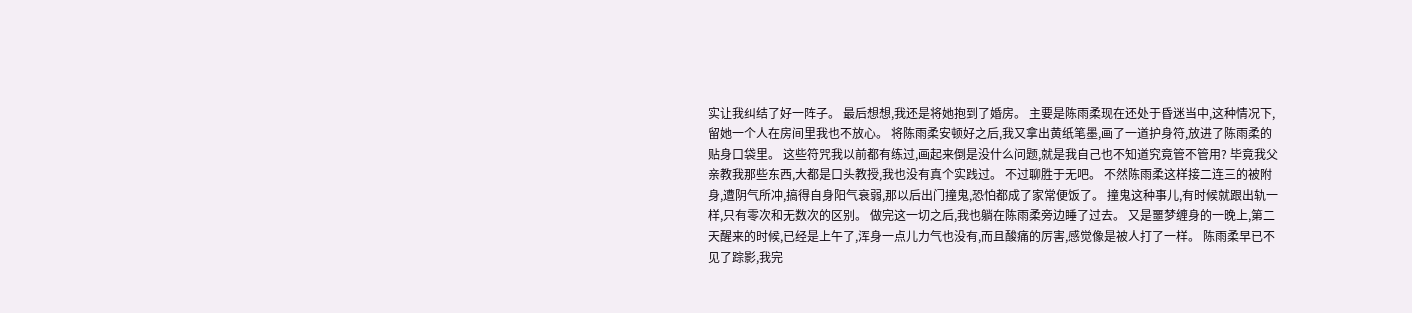实让我纠结了好一阵子。 最后想想,我还是将她抱到了婚房。 主要是陈雨柔现在还处于昏迷当中,这种情况下,留她一个人在房间里我也不放心。 将陈雨柔安顿好之后,我又拿出黄纸笔墨,画了一道护身符,放进了陈雨柔的贴身口袋里。 这些符咒我以前都有练过,画起来倒是没什么问题,就是我自己也不知道究竟管不管用? 毕竟我父亲教我那些东西,大都是口头教授,我也没有真个实践过。 不过聊胜于无吧。 不然陈雨柔这样接二连三的被附身,遭阴气所冲,搞得自身阳气衰弱,那以后出门撞鬼,恐怕都成了家常便饭了。 撞鬼这种事儿,有时候就跟出轨一样,只有零次和无数次的区别。 做完这一切之后,我也躺在陈雨柔旁边睡了过去。 又是噩梦缠身的一晚上,第二天醒来的时候,已经是上午了,浑身一点儿力气也没有,而且酸痛的厉害,感觉像是被人打了一样。 陈雨柔早已不见了踪影,我完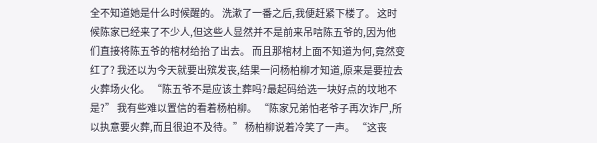全不知道她是什么时候醒的。 洗漱了一番之后,我便赶紧下楼了。 这时候陈家已经来了不少人,但这些人显然并不是前来吊唁陈五爷的,因为他们直接将陈五爷的棺材给抬了出去。 而且那棺材上面不知道为何,竟然变红了? 我还以为今天就要出殡发丧,结果一问杨柏柳才知道,原来是要拉去火葬场火化。 “陈五爷不是应该土葬吗?最起码给选一块好点的坟地不是?” 我有些难以置信的看着杨柏柳。 “陈家兄弟怕老爷子再次诈尸,所以执意要火葬,而且很迫不及待。” 杨柏柳说着冷笑了一声。 “这丧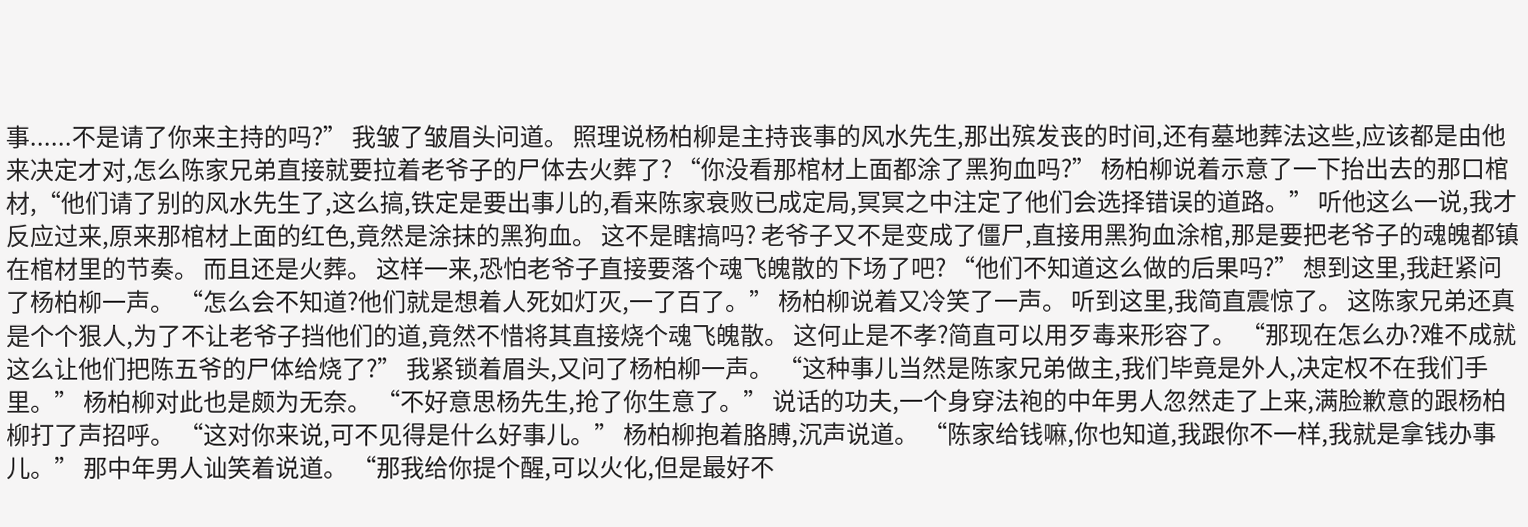事......不是请了你来主持的吗?” 我皱了皱眉头问道。 照理说杨柏柳是主持丧事的风水先生,那出殡发丧的时间,还有墓地葬法这些,应该都是由他来决定才对,怎么陈家兄弟直接就要拉着老爷子的尸体去火葬了? “你没看那棺材上面都涂了黑狗血吗?” 杨柏柳说着示意了一下抬出去的那口棺材,“他们请了别的风水先生了,这么搞,铁定是要出事儿的,看来陈家衰败已成定局,冥冥之中注定了他们会选择错误的道路。” 听他这么一说,我才反应过来,原来那棺材上面的红色,竟然是涂抹的黑狗血。 这不是瞎搞吗? 老爷子又不是变成了僵尸,直接用黑狗血涂棺,那是要把老爷子的魂魄都镇在棺材里的节奏。 而且还是火葬。 这样一来,恐怕老爷子直接要落个魂飞魄散的下场了吧? “他们不知道这么做的后果吗?” 想到这里,我赶紧问了杨柏柳一声。 “怎么会不知道?他们就是想着人死如灯灭,一了百了。” 杨柏柳说着又冷笑了一声。 听到这里,我简直震惊了。 这陈家兄弟还真是个个狠人,为了不让老爷子挡他们的道,竟然不惜将其直接烧个魂飞魄散。 这何止是不孝?简直可以用歹毒来形容了。 “那现在怎么办?难不成就这么让他们把陈五爷的尸体给烧了?” 我紧锁着眉头,又问了杨柏柳一声。 “这种事儿当然是陈家兄弟做主,我们毕竟是外人,决定权不在我们手里。” 杨柏柳对此也是颇为无奈。 “不好意思杨先生,抢了你生意了。” 说话的功夫,一个身穿法袍的中年男人忽然走了上来,满脸歉意的跟杨柏柳打了声招呼。 “这对你来说,可不见得是什么好事儿。” 杨柏柳抱着胳膊,沉声说道。 “陈家给钱嘛,你也知道,我跟你不一样,我就是拿钱办事儿。” 那中年男人讪笑着说道。 “那我给你提个醒,可以火化,但是最好不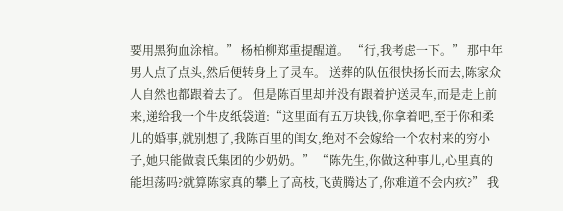要用黑狗血涂棺。” 杨柏柳郑重提醒道。 “行,我考虑一下。” 那中年男人点了点头,然后便转身上了灵车。 送葬的队伍很快扬长而去,陈家众人自然也都跟着去了。 但是陈百里却并没有跟着护送灵车,而是走上前来,递给我一个牛皮纸袋道:“这里面有五万块钱,你拿着吧,至于你和柔儿的婚事,就别想了,我陈百里的闺女,绝对不会嫁给一个农村来的穷小子,她只能做袁氏集团的少奶奶。” “陈先生,你做这种事儿,心里真的能坦荡吗?就算陈家真的攀上了高枝,飞黄腾达了,你难道不会内疚?” 我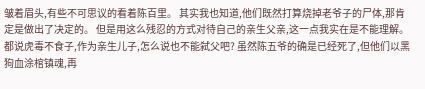皱着眉头,有些不可思议的看着陈百里。 其实我也知道,他们既然打算烧掉老爷子的尸体,那肯定是做出了决定的。 但是用这么残忍的方式对待自己的亲生父亲,这一点我实在是不能理解。 都说虎毒不食子,作为亲生儿子,怎么说也不能弑父吧? 虽然陈五爷的确是已经死了,但他们以黑狗血涂棺镇魂,再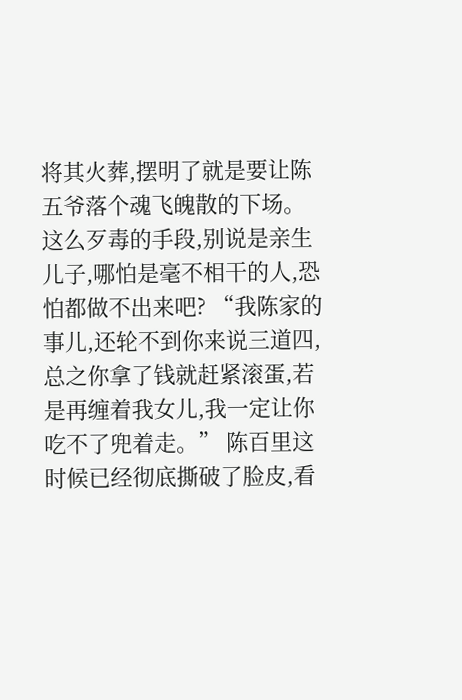将其火葬,摆明了就是要让陈五爷落个魂飞魄散的下场。 这么歹毒的手段,别说是亲生儿子,哪怕是毫不相干的人,恐怕都做不出来吧? “我陈家的事儿,还轮不到你来说三道四,总之你拿了钱就赶紧滚蛋,若是再缠着我女儿,我一定让你吃不了兜着走。” 陈百里这时候已经彻底撕破了脸皮,看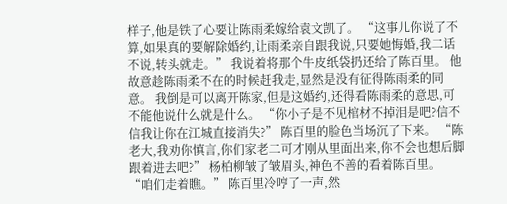样子,他是铁了心要让陈雨柔嫁给袁文凯了。 “这事儿你说了不算,如果真的要解除婚约,让雨柔亲自跟我说,只要她悔婚,我二话不说,转头就走。” 我说着将那个牛皮纸袋扔还给了陈百里。 他故意趁陈雨柔不在的时候赶我走,显然是没有征得陈雨柔的同意。 我倒是可以离开陈家,但是这婚约,还得看陈雨柔的意思,可不能他说什么就是什么。 “你小子是不见棺材不掉泪是吧?信不信我让你在江城直接消失?” 陈百里的脸色当场沉了下来。 “陈老大,我劝你慎言,你们家老二可才刚从里面出来,你不会也想后脚跟着进去吧?” 杨柏柳皱了皱眉头,神色不善的看着陈百里。 “咱们走着瞧。” 陈百里冷哼了一声,然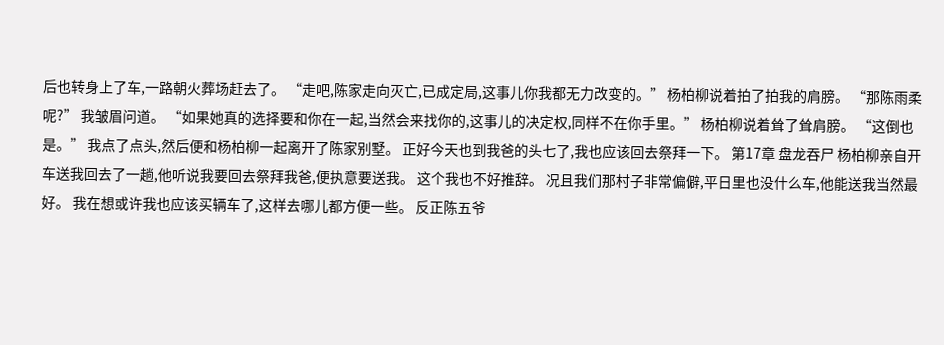后也转身上了车,一路朝火葬场赶去了。 “走吧,陈家走向灭亡,已成定局,这事儿你我都无力改变的。” 杨柏柳说着拍了拍我的肩膀。 “那陈雨柔呢?” 我皱眉问道。 “如果她真的选择要和你在一起,当然会来找你的,这事儿的决定权,同样不在你手里。” 杨柏柳说着耸了耸肩膀。 “这倒也是。” 我点了点头,然后便和杨柏柳一起离开了陈家别墅。 正好今天也到我爸的头七了,我也应该回去祭拜一下。 第17章 盘龙吞尸 杨柏柳亲自开车送我回去了一趟,他听说我要回去祭拜我爸,便执意要送我。 这个我也不好推辞。 况且我们那村子非常偏僻,平日里也没什么车,他能送我当然最好。 我在想或许我也应该买辆车了,这样去哪儿都方便一些。 反正陈五爷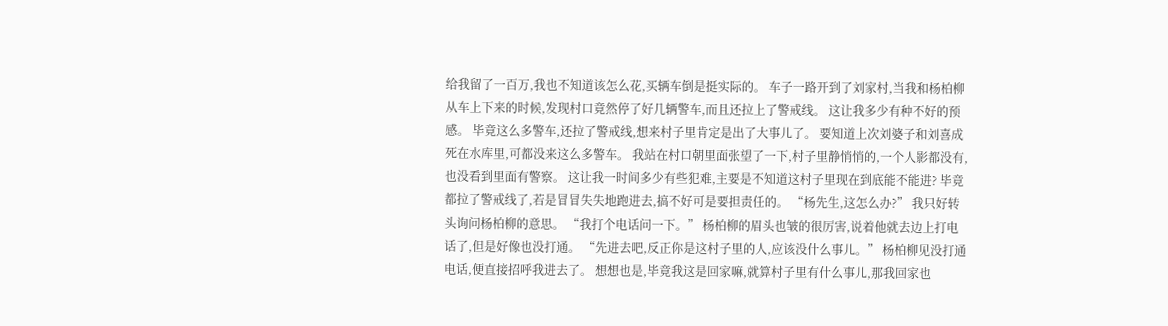给我留了一百万,我也不知道该怎么花,买辆车倒是挺实际的。 车子一路开到了刘家村,当我和杨柏柳从车上下来的时候,发现村口竟然停了好几辆警车,而且还拉上了警戒线。 这让我多少有种不好的预感。 毕竟这么多警车,还拉了警戒线,想来村子里肯定是出了大事儿了。 要知道上次刘婆子和刘喜成死在水库里,可都没来这么多警车。 我站在村口朝里面张望了一下,村子里静悄悄的,一个人影都没有,也没看到里面有警察。 这让我一时间多少有些犯难,主要是不知道这村子里现在到底能不能进? 毕竟都拉了警戒线了,若是冒冒失失地跑进去,搞不好可是要担责任的。 “杨先生,这怎么办?” 我只好转头询问杨柏柳的意思。 “我打个电话问一下。” 杨柏柳的眉头也皱的很厉害,说着他就去边上打电话了,但是好像也没打通。 “先进去吧,反正你是这村子里的人,应该没什么事儿。” 杨柏柳见没打通电话,便直接招呼我进去了。 想想也是,毕竟我这是回家嘛,就算村子里有什么事儿,那我回家也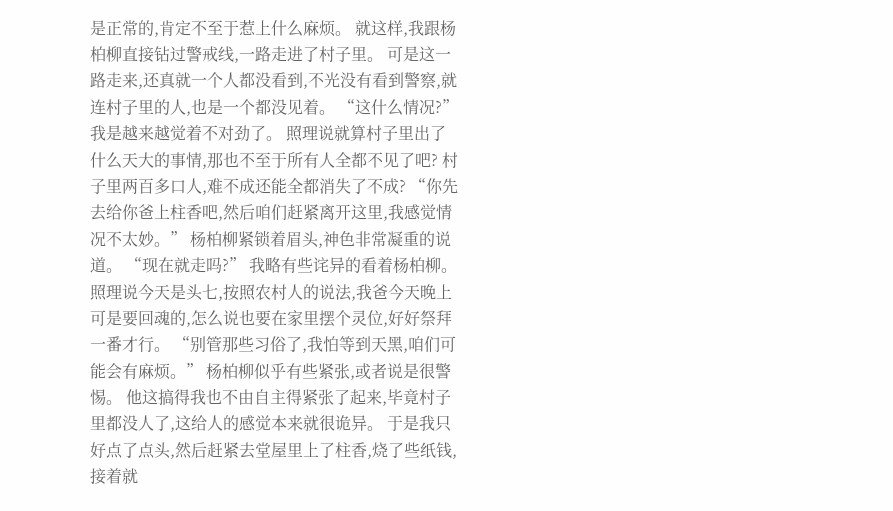是正常的,肯定不至于惹上什么麻烦。 就这样,我跟杨柏柳直接钻过警戒线,一路走进了村子里。 可是这一路走来,还真就一个人都没看到,不光没有看到警察,就连村子里的人,也是一个都没见着。 “这什么情况?” 我是越来越觉着不对劲了。 照理说就算村子里出了什么天大的事情,那也不至于所有人全都不见了吧? 村子里两百多口人,难不成还能全都消失了不成? “你先去给你爸上柱香吧,然后咱们赶紧离开这里,我感觉情况不太妙。” 杨柏柳紧锁着眉头,神色非常凝重的说道。 “现在就走吗?” 我略有些诧异的看着杨柏柳。 照理说今天是头七,按照农村人的说法,我爸今天晚上可是要回魂的,怎么说也要在家里摆个灵位,好好祭拜一番才行。 “别管那些习俗了,我怕等到天黑,咱们可能会有麻烦。” 杨柏柳似乎有些紧张,或者说是很警惕。 他这搞得我也不由自主得紧张了起来,毕竟村子里都没人了,这给人的感觉本来就很诡异。 于是我只好点了点头,然后赶紧去堂屋里上了柱香,烧了些纸钱,接着就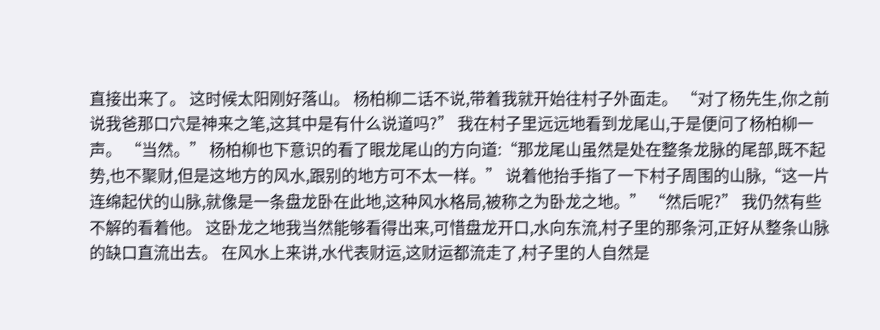直接出来了。 这时候太阳刚好落山。 杨柏柳二话不说,带着我就开始往村子外面走。 “对了杨先生,你之前说我爸那口穴是神来之笔,这其中是有什么说道吗?” 我在村子里远远地看到龙尾山,于是便问了杨柏柳一声。 “当然。” 杨柏柳也下意识的看了眼龙尾山的方向道:“那龙尾山虽然是处在整条龙脉的尾部,既不起势,也不聚财,但是这地方的风水,跟别的地方可不太一样。” 说着他抬手指了一下村子周围的山脉,“这一片连绵起伏的山脉,就像是一条盘龙卧在此地,这种风水格局,被称之为卧龙之地。” “然后呢?” 我仍然有些不解的看着他。 这卧龙之地我当然能够看得出来,可惜盘龙开口,水向东流,村子里的那条河,正好从整条山脉的缺口直流出去。 在风水上来讲,水代表财运,这财运都流走了,村子里的人自然是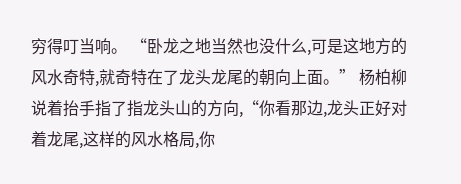穷得叮当响。 “卧龙之地当然也没什么,可是这地方的风水奇特,就奇特在了龙头龙尾的朝向上面。” 杨柏柳说着抬手指了指龙头山的方向,“你看那边,龙头正好对着龙尾,这样的风水格局,你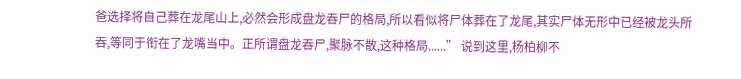爸选择将自己葬在龙尾山上,必然会形成盘龙吞尸的格局,所以看似将尸体葬在了龙尾,其实尸体无形中已经被龙头所吞,等同于衔在了龙嘴当中。正所谓盘龙吞尸,聚脉不散,这种格局......” 说到这里,杨柏柳不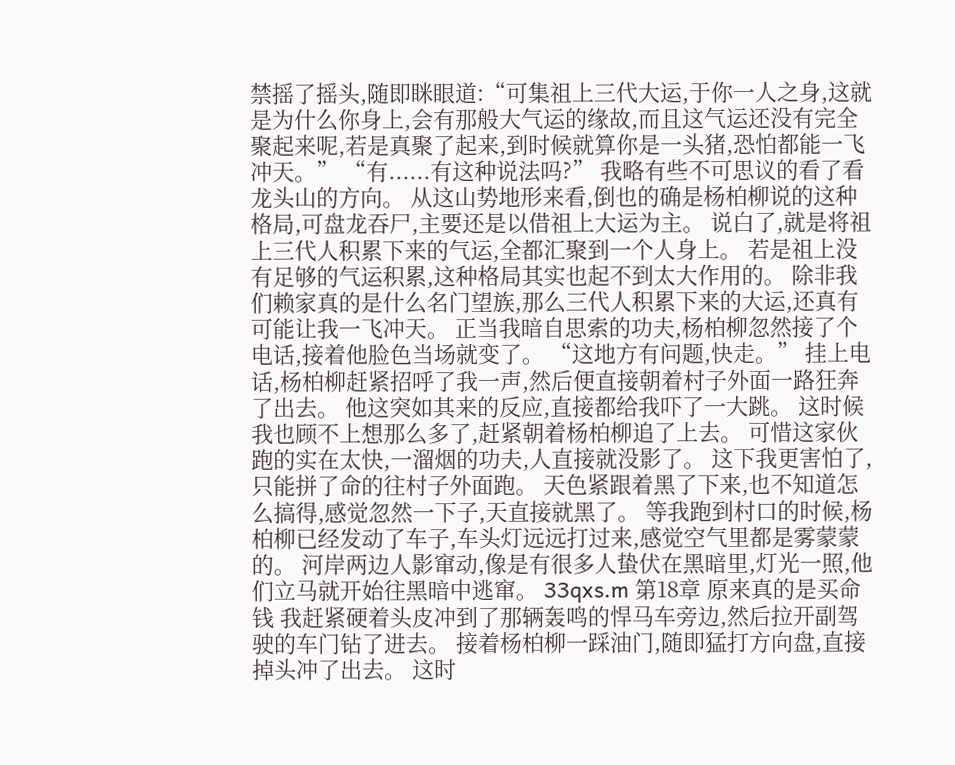禁摇了摇头,随即眯眼道:“可集祖上三代大运,于你一人之身,这就是为什么你身上,会有那般大气运的缘故,而且这气运还没有完全聚起来呢,若是真聚了起来,到时候就算你是一头猪,恐怕都能一飞冲天。” “有......有这种说法吗?” 我略有些不可思议的看了看龙头山的方向。 从这山势地形来看,倒也的确是杨柏柳说的这种格局,可盘龙吞尸,主要还是以借祖上大运为主。 说白了,就是将祖上三代人积累下来的气运,全都汇聚到一个人身上。 若是祖上没有足够的气运积累,这种格局其实也起不到太大作用的。 除非我们赖家真的是什么名门望族,那么三代人积累下来的大运,还真有可能让我一飞冲天。 正当我暗自思索的功夫,杨柏柳忽然接了个电话,接着他脸色当场就变了。 “这地方有问题,快走。” 挂上电话,杨柏柳赶紧招呼了我一声,然后便直接朝着村子外面一路狂奔了出去。 他这突如其来的反应,直接都给我吓了一大跳。 这时候我也顾不上想那么多了,赶紧朝着杨柏柳追了上去。 可惜这家伙跑的实在太快,一溜烟的功夫,人直接就没影了。 这下我更害怕了,只能拼了命的往村子外面跑。 天色紧跟着黑了下来,也不知道怎么搞得,感觉忽然一下子,天直接就黑了。 等我跑到村口的时候,杨柏柳已经发动了车子,车头灯远远打过来,感觉空气里都是雾蒙蒙的。 河岸两边人影窜动,像是有很多人蛰伏在黑暗里,灯光一照,他们立马就开始往黑暗中逃窜。 33qxs.m 第18章 原来真的是买命钱 我赶紧硬着头皮冲到了那辆轰鸣的悍马车旁边,然后拉开副驾驶的车门钻了进去。 接着杨柏柳一踩油门,随即猛打方向盘,直接掉头冲了出去。 这时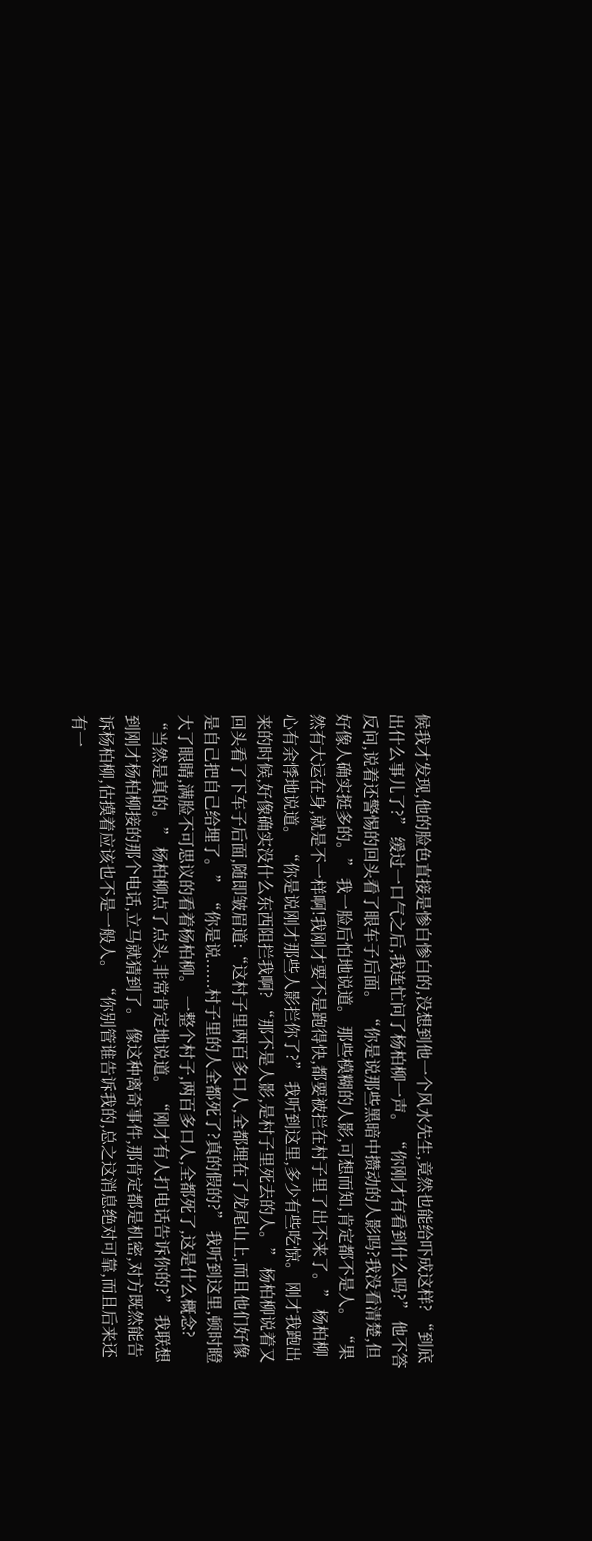候我才发现,他的脸色直接是惨白惨白的,没想到他一个风水先生,竟然也能给吓成这样? “到底出什么事儿了?” 缓过一口气之后,我连忙问了杨柏柳一声。 “你刚才有看到什么吗?” 他不答反问,说着还警惕的回头看了眼车子后面。 “你是说那些黑暗中攒动的人影吗?我没看清楚,但好像人确实挺多的。” 我一脸后怕地说道。 那些模糊的人影,可想而知,肯定都不是人。 “果然有大运在身,就是不一样啊!我刚才要不是跑得快,都要被拦在村子里了出不来了。” 杨柏柳心有余悸地说道。 “你是说刚才那些人影拦你了?” 我听到这里,多少有些吃惊。 刚才我跑出来的时候,好像确实没什么东西阻拦我啊? “那不是人影,是村子里死去的人。” 杨柏柳说着又回头看了下车子后面,随即皱眉道:“这村子里两百多口人,全都埋在了龙尾山上,而且他们好像是自己把自己给埋了。” “你是说......村子里的人全都死了?真的假的?” 我听到这里,顿时瞪大了眼睛,满脸不可思议的看着杨柏柳。 一整个村子,两百多口人,全都死了,这是什么概念? “当然是真的。” 杨柏柳点了点头,非常肯定地说道。 “刚才有人打电话告诉你的?” 我联想到刚才杨柏柳接的那个电话,立马就猜到了。 像这种离奇事件,那肯定都是机密,对方既然能告诉杨柏柳,估摸着应该也不是一般人。 “你别管谁告诉我的,总之这消息绝对可靠,而且后来还有一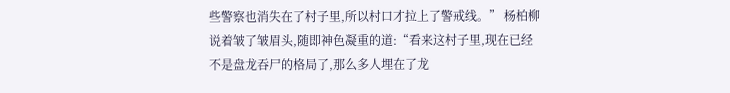些警察也消失在了村子里,所以村口才拉上了警戒线。” 杨柏柳说着皱了皱眉头,随即神色凝重的道:“看来这村子里,现在已经不是盘龙吞尸的格局了,那么多人埋在了龙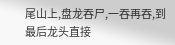尾山上,盘龙吞尸,一吞再吞,到最后龙头直接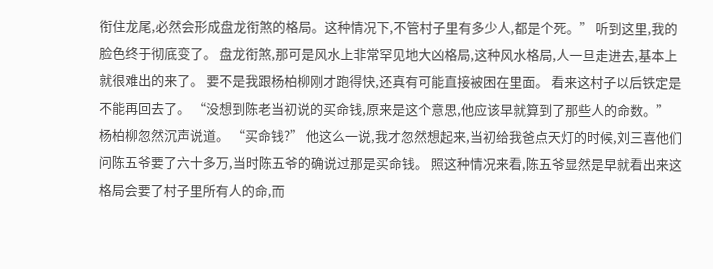衔住龙尾,必然会形成盘龙衔煞的格局。这种情况下,不管村子里有多少人,都是个死。” 听到这里,我的脸色终于彻底变了。 盘龙衔煞,那可是风水上非常罕见地大凶格局,这种风水格局,人一旦走进去,基本上就很难出的来了。 要不是我跟杨柏柳刚才跑得快,还真有可能直接被困在里面。 看来这村子以后铁定是不能再回去了。 “没想到陈老当初说的买命钱,原来是这个意思,他应该早就算到了那些人的命数。” 杨柏柳忽然沉声说道。 “买命钱?” 他这么一说,我才忽然想起来,当初给我爸点天灯的时候,刘三喜他们问陈五爷要了六十多万,当时陈五爷的确说过那是买命钱。 照这种情况来看,陈五爷显然是早就看出来这格局会要了村子里所有人的命,而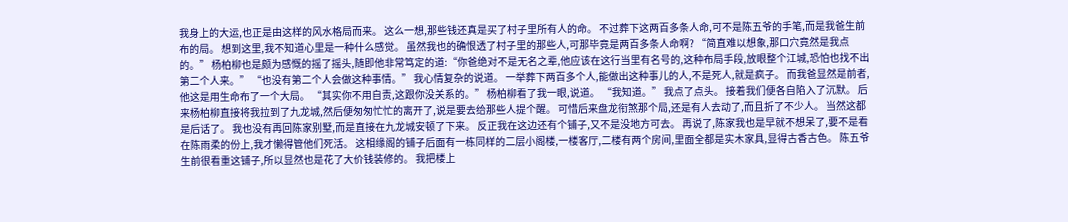我身上的大运,也正是由这样的风水格局而来。 这么一想,那些钱还真是买了村子里所有人的命。 不过葬下这两百多条人命,可不是陈五爷的手笔,而是我爸生前布的局。 想到这里,我不知道心里是一种什么感觉。 虽然我也的确恨透了村子里的那些人,可那毕竟是两百多条人命啊? “简直难以想象,那口穴竟然是我点的。” 杨柏柳也是颇为感慨的摇了摇头,随即他非常笃定的道:“你爸绝对不是无名之辈,他应该在这行当里有名号的,这种布局手段,放眼整个江城,恐怕也找不出第二个人来。” “也没有第二个人会做这种事情。” 我心情复杂的说道。 一举葬下两百多个人,能做出这种事儿的人,不是死人,就是疯子。 而我爸显然是前者,他这是用生命布了一个大局。 “其实你不用自责,这跟你没关系的。” 杨柏柳看了我一眼,说道。 “我知道。” 我点了点头。 接着我们便各自陷入了沉默。 后来杨柏柳直接将我拉到了九龙城,然后便匆匆忙忙的离开了,说是要去给那些人提个醒。 可惜后来盘龙衔煞那个局,还是有人去动了,而且折了不少人。 当然这都是后话了。 我也没有再回陈家别墅,而是直接在九龙城安顿了下来。 反正我在这边还有个铺子,又不是没地方可去。 再说了,陈家我也是早就不想呆了,要不是看在陈雨柔的份上,我才懒得管他们死活。 这相缘阁的铺子后面有一栋同样的二层小阁楼,一楼客厅,二楼有两个房间,里面全都是实木家具,显得古香古色。 陈五爷生前很看重这铺子,所以显然也是花了大价钱装修的。 我把楼上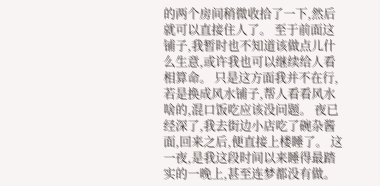的两个房间稍微收拾了一下,然后就可以直接住人了。 至于前面这铺子,我暂时也不知道该做点儿什么生意,或许我也可以继续给人看相算命。 只是这方面我并不在行,若是换成风水铺子,帮人看看风水啥的,混口饭吃应该没问题。 夜已经深了,我去街边小店吃了碗杂酱面,回来之后,便直接上楼睡了。 这一夜,是我这段时间以来睡得最踏实的一晚上,甚至连梦都没有做。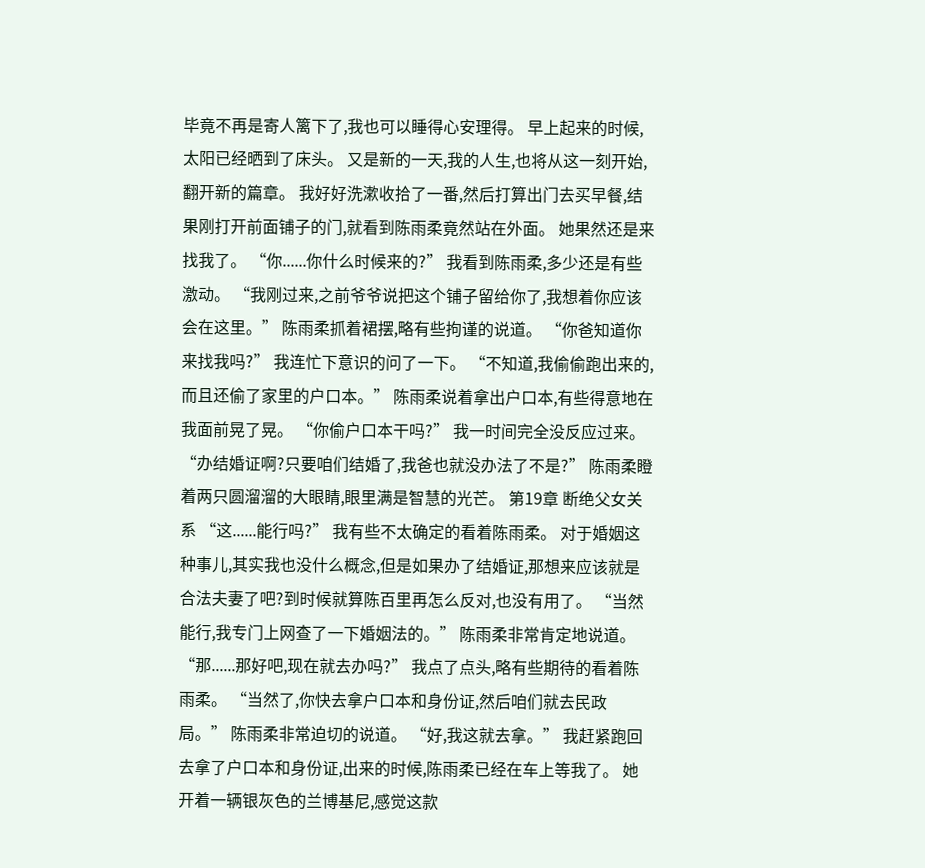毕竟不再是寄人篱下了,我也可以睡得心安理得。 早上起来的时候,太阳已经晒到了床头。 又是新的一天,我的人生,也将从这一刻开始,翻开新的篇章。 我好好洗漱收拾了一番,然后打算出门去买早餐,结果刚打开前面铺子的门,就看到陈雨柔竟然站在外面。 她果然还是来找我了。 “你......你什么时候来的?” 我看到陈雨柔,多少还是有些激动。 “我刚过来,之前爷爷说把这个铺子留给你了,我想着你应该会在这里。” 陈雨柔抓着裙摆,略有些拘谨的说道。 “你爸知道你来找我吗?” 我连忙下意识的问了一下。 “不知道,我偷偷跑出来的,而且还偷了家里的户口本。” 陈雨柔说着拿出户口本,有些得意地在我面前晃了晃。 “你偷户口本干吗?” 我一时间完全没反应过来。 “办结婚证啊?只要咱们结婚了,我爸也就没办法了不是?” 陈雨柔瞪着两只圆溜溜的大眼睛,眼里满是智慧的光芒。 第19章 断绝父女关系 “这......能行吗?” 我有些不太确定的看着陈雨柔。 对于婚姻这种事儿,其实我也没什么概念,但是如果办了结婚证,那想来应该就是合法夫妻了吧?到时候就算陈百里再怎么反对,也没有用了。 “当然能行,我专门上网查了一下婚姻法的。” 陈雨柔非常肯定地说道。 “那......那好吧,现在就去办吗?” 我点了点头,略有些期待的看着陈雨柔。 “当然了,你快去拿户口本和身份证,然后咱们就去民政局。” 陈雨柔非常迫切的说道。 “好,我这就去拿。” 我赶紧跑回去拿了户口本和身份证,出来的时候,陈雨柔已经在车上等我了。 她开着一辆银灰色的兰博基尼,感觉这款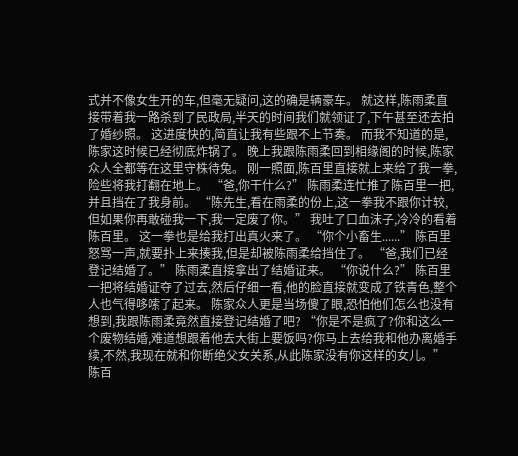式并不像女生开的车,但毫无疑问,这的确是辆豪车。 就这样,陈雨柔直接带着我一路杀到了民政局,半天的时间我们就领证了,下午甚至还去拍了婚纱照。 这进度快的,简直让我有些跟不上节奏。 而我不知道的是,陈家这时候已经彻底炸锅了。 晚上我跟陈雨柔回到相缘阁的时候,陈家众人全都等在这里守株待兔。 刚一照面,陈百里直接就上来给了我一拳,险些将我打翻在地上。 “爸,你干什么?” 陈雨柔连忙推了陈百里一把,并且挡在了我身前。 “陈先生,看在雨柔的份上,这一拳我不跟你计较,但如果你再敢碰我一下,我一定废了你。” 我吐了口血沫子,冷冷的看着陈百里。 这一拳也是给我打出真火来了。 “你个小畜生......” 陈百里怒骂一声,就要扑上来揍我,但是却被陈雨柔给挡住了。 “爸,我们已经登记结婚了。” 陈雨柔直接拿出了结婚证来。 “你说什么?” 陈百里一把将结婚证夺了过去,然后仔细一看,他的脸直接就变成了铁青色,整个人也气得哆嗦了起来。 陈家众人更是当场傻了眼,恐怕他们怎么也没有想到,我跟陈雨柔竟然直接登记结婚了吧? “你是不是疯了?你和这么一个废物结婚,难道想跟着他去大街上要饭吗?你马上去给我和他办离婚手续,不然,我现在就和你断绝父女关系,从此陈家没有你这样的女儿。” 陈百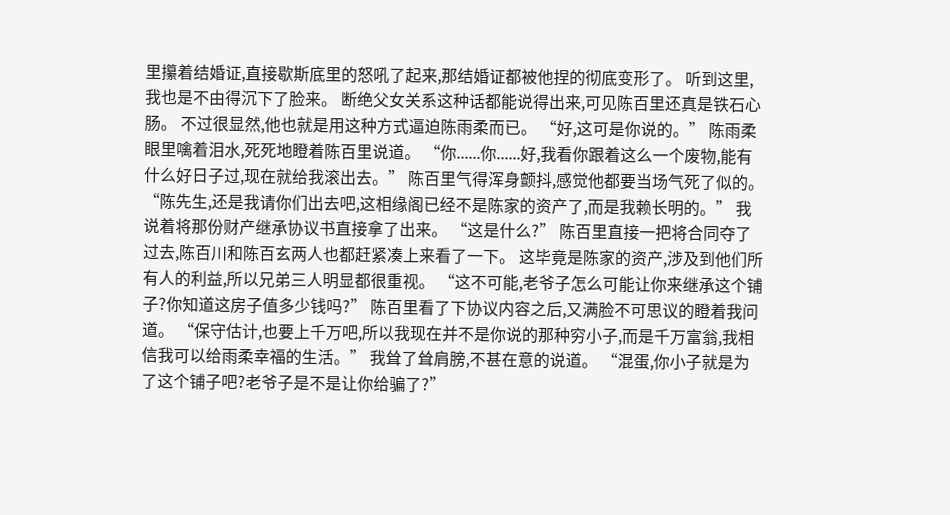里攥着结婚证,直接歇斯底里的怒吼了起来,那结婚证都被他捏的彻底变形了。 听到这里,我也是不由得沉下了脸来。 断绝父女关系这种话都能说得出来,可见陈百里还真是铁石心肠。 不过很显然,他也就是用这种方式逼迫陈雨柔而已。 “好,这可是你说的。” 陈雨柔眼里噙着泪水,死死地瞪着陈百里说道。 “你......你......好,我看你跟着这么一个废物,能有什么好日子过,现在就给我滚出去。” 陈百里气得浑身颤抖,感觉他都要当场气死了似的。 “陈先生,还是我请你们出去吧,这相缘阁已经不是陈家的资产了,而是我赖长明的。” 我说着将那份财产继承协议书直接拿了出来。 “这是什么?” 陈百里直接一把将合同夺了过去,陈百川和陈百玄两人也都赶紧凑上来看了一下。 这毕竟是陈家的资产,涉及到他们所有人的利益,所以兄弟三人明显都很重视。 “这不可能,老爷子怎么可能让你来继承这个铺子?你知道这房子值多少钱吗?” 陈百里看了下协议内容之后,又满脸不可思议的瞪着我问道。 “保守估计,也要上千万吧,所以我现在并不是你说的那种穷小子,而是千万富翁,我相信我可以给雨柔幸福的生活。” 我耸了耸肩膀,不甚在意的说道。 “混蛋,你小子就是为了这个铺子吧?老爷子是不是让你给骗了?”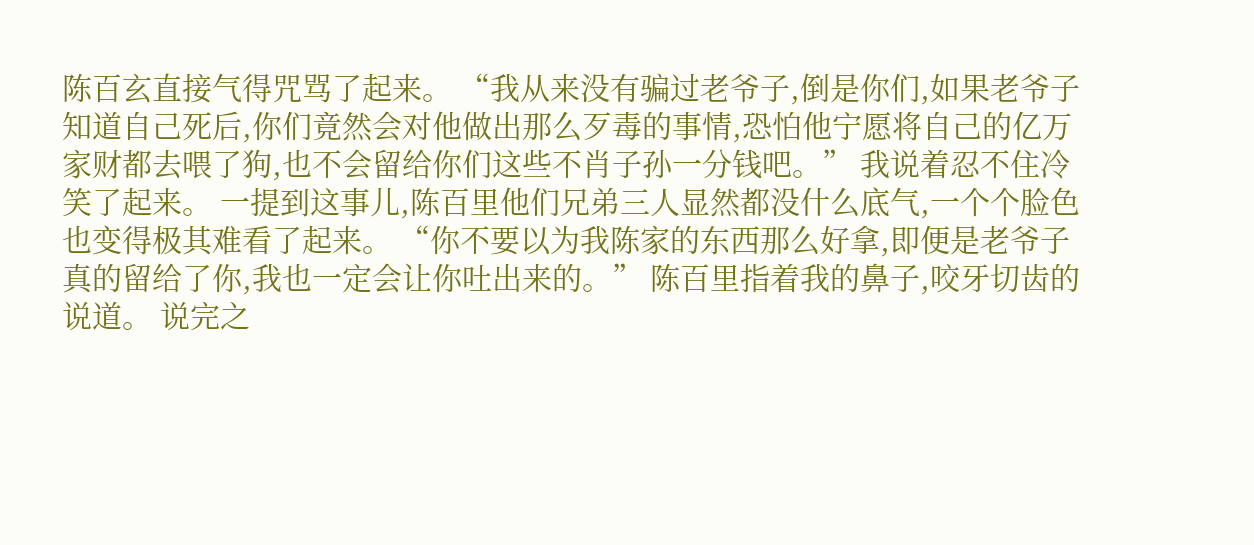陈百玄直接气得咒骂了起来。 “我从来没有骗过老爷子,倒是你们,如果老爷子知道自己死后,你们竟然会对他做出那么歹毒的事情,恐怕他宁愿将自己的亿万家财都去喂了狗,也不会留给你们这些不肖子孙一分钱吧。” 我说着忍不住冷笑了起来。 一提到这事儿,陈百里他们兄弟三人显然都没什么底气,一个个脸色也变得极其难看了起来。 “你不要以为我陈家的东西那么好拿,即便是老爷子真的留给了你,我也一定会让你吐出来的。” 陈百里指着我的鼻子,咬牙切齿的说道。 说完之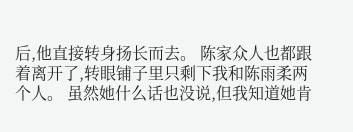后,他直接转身扬长而去。 陈家众人也都跟着离开了,转眼铺子里只剩下我和陈雨柔两个人。 虽然她什么话也没说,但我知道她肯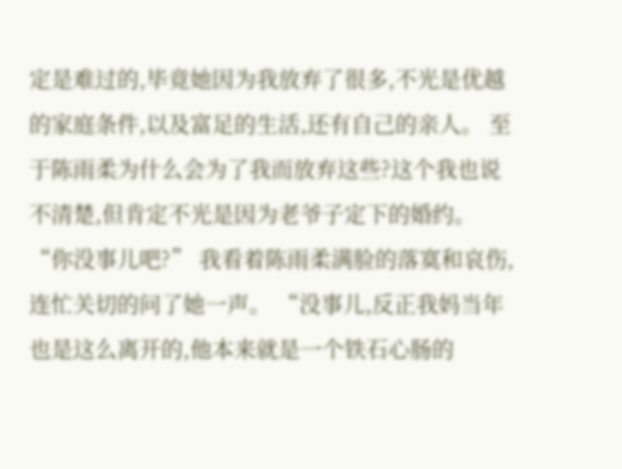定是难过的,毕竟她因为我放弃了很多,不光是优越的家庭条件,以及富足的生活,还有自己的亲人。 至于陈雨柔为什么会为了我而放弃这些?这个我也说不清楚,但肯定不光是因为老爷子定下的婚约。 “你没事儿吧?” 我看着陈雨柔满脸的落寞和哀伤,连忙关切的问了她一声。 “没事儿,反正我妈当年也是这么离开的,他本来就是一个铁石心肠的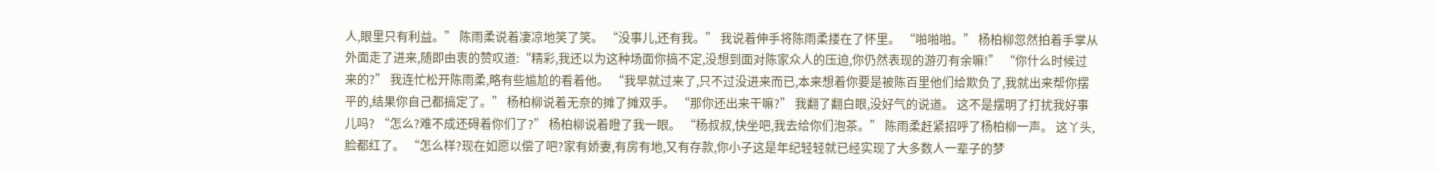人,眼里只有利益。” 陈雨柔说着凄凉地笑了笑。 “没事儿,还有我。” 我说着伸手将陈雨柔搂在了怀里。 “啪啪啪。” 杨柏柳忽然拍着手掌从外面走了进来,随即由衷的赞叹道:“精彩,我还以为这种场面你搞不定,没想到面对陈家众人的压迫,你仍然表现的游刃有余嘛!” “你什么时候过来的?” 我连忙松开陈雨柔,略有些尴尬的看着他。 “我早就过来了,只不过没进来而已,本来想着你要是被陈百里他们给欺负了,我就出来帮你摆平的,结果你自己都搞定了。” 杨柏柳说着无奈的摊了摊双手。 “那你还出来干嘛?” 我翻了翻白眼,没好气的说道。 这不是摆明了打扰我好事儿吗? “怎么?难不成还碍着你们了?” 杨柏柳说着瞪了我一眼。 “杨叔叔,快坐吧,我去给你们泡茶。” 陈雨柔赶紧招呼了杨柏柳一声。 这丫头,脸都红了。 “怎么样?现在如愿以偿了吧?家有娇妻,有房有地,又有存款,你小子这是年纪轻轻就已经实现了大多数人一辈子的梦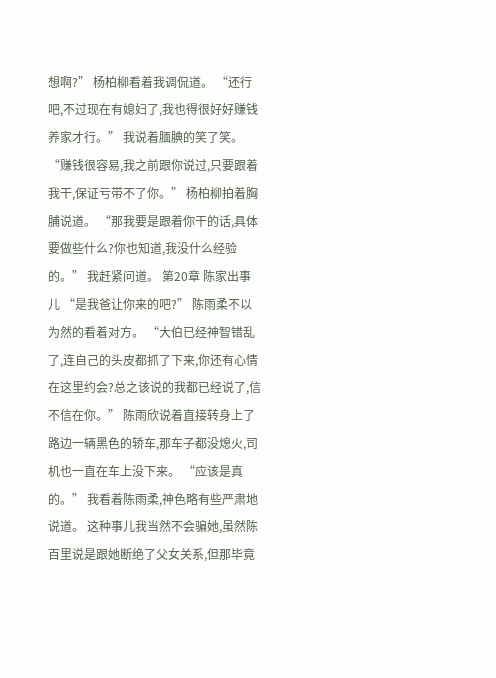想啊?” 杨柏柳看着我调侃道。 “还行吧,不过现在有媳妇了,我也得很好好赚钱养家才行。” 我说着腼腆的笑了笑。 “赚钱很容易,我之前跟你说过,只要跟着我干,保证亏带不了你。” 杨柏柳拍着胸脯说道。 “那我要是跟着你干的话,具体要做些什么?你也知道,我没什么经验的。” 我赶紧问道。 第20章 陈家出事儿 “是我爸让你来的吧?” 陈雨柔不以为然的看着对方。 “大伯已经神智错乱了,连自己的头皮都抓了下来,你还有心情在这里约会?总之该说的我都已经说了,信不信在你。” 陈雨欣说着直接转身上了路边一辆黑色的轿车,那车子都没熄火,司机也一直在车上没下来。 “应该是真的。” 我看着陈雨柔,神色略有些严肃地说道。 这种事儿我当然不会骗她,虽然陈百里说是跟她断绝了父女关系,但那毕竟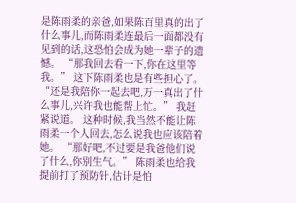是陈雨柔的亲爸,如果陈百里真的出了什么事儿,而陈雨柔连最后一面都没有见到的话,这恐怕会成为她一辈子的遗憾。 “那我回去看一下,你在这里等我。” 这下陈雨柔也是有些担心了。 “还是我陪你一起去吧,万一真出了什么事儿,兴许我也能帮上忙。” 我赶紧说道。 这种时候,我当然不能让陈雨柔一个人回去,怎么说我也应该陪着她。 “那好吧,不过要是我爸他们说了什么,你别生气。” 陈雨柔也给我提前打了预防针,估计是怕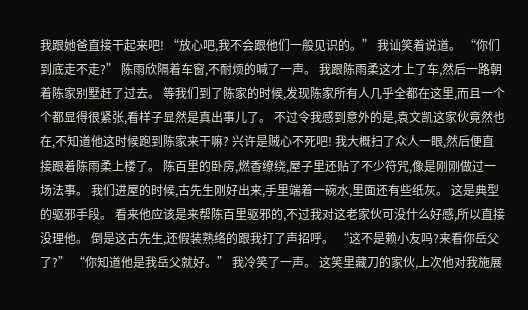我跟她爸直接干起来吧! “放心吧,我不会跟他们一般见识的。” 我讪笑着说道。 “你们到底走不走?” 陈雨欣隔着车窗,不耐烦的喊了一声。 我跟陈雨柔这才上了车,然后一路朝着陈家别墅赶了过去。 等我们到了陈家的时候,发现陈家所有人几乎全都在这里,而且一个个都显得很紧张,看样子显然是真出事儿了。 不过令我感到意外的是,袁文凯这家伙竟然也在,不知道他这时候跑到陈家来干嘛? 兴许是贼心不死吧! 我大概扫了众人一眼,然后便直接跟着陈雨柔上楼了。 陈百里的卧房,燃香缭绕,屋子里还贴了不少符咒,像是刚刚做过一场法事。 我们进屋的时候,古先生刚好出来,手里端着一碗水,里面还有些纸灰。 这是典型的驱邪手段。 看来他应该是来帮陈百里驱邪的,不过我对这老家伙可没什么好感,所以直接没理他。 倒是这古先生,还假装熟络的跟我打了声招呼。 “这不是赖小友吗?来看你岳父了?” “你知道他是我岳父就好。” 我冷笑了一声。 这笑里藏刀的家伙,上次他对我施展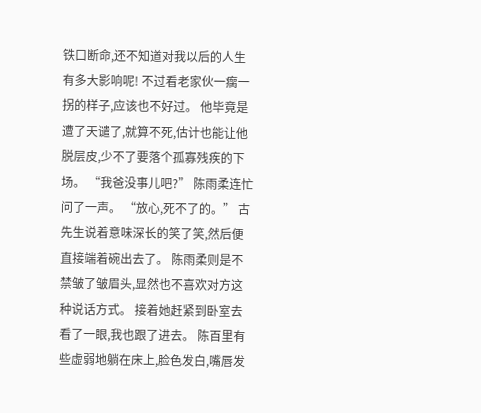铁口断命,还不知道对我以后的人生有多大影响呢! 不过看老家伙一瘸一拐的样子,应该也不好过。 他毕竟是遭了天谴了,就算不死,估计也能让他脱层皮,少不了要落个孤寡残疾的下场。 “我爸没事儿吧?” 陈雨柔连忙问了一声。 “放心,死不了的。” 古先生说着意味深长的笑了笑,然后便直接端着碗出去了。 陈雨柔则是不禁皱了皱眉头,显然也不喜欢对方这种说话方式。 接着她赶紧到卧室去看了一眼,我也跟了进去。 陈百里有些虚弱地躺在床上,脸色发白,嘴唇发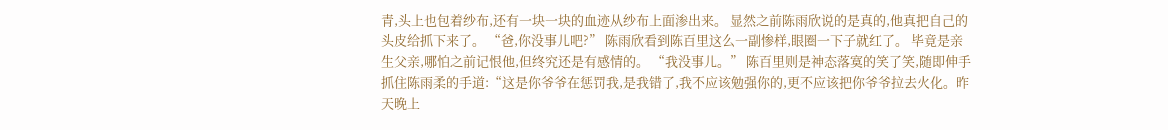青,头上也包着纱布,还有一块一块的血迹从纱布上面渗出来。 显然之前陈雨欣说的是真的,他真把自己的头皮给抓下来了。 “爸,你没事儿吧?” 陈雨欣看到陈百里这么一副惨样,眼圈一下子就红了。 毕竟是亲生父亲,哪怕之前记恨他,但终究还是有感情的。 “我没事儿。” 陈百里则是神态落寞的笑了笑,随即伸手抓住陈雨柔的手道:“这是你爷爷在惩罚我,是我错了,我不应该勉强你的,更不应该把你爷爷拉去火化。昨天晚上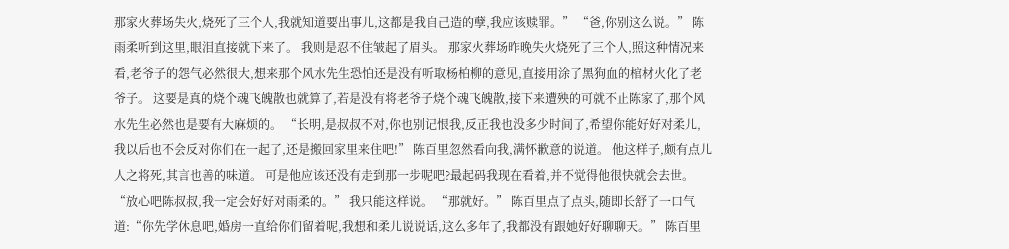那家火葬场失火,烧死了三个人,我就知道要出事儿,这都是我自己造的孽,我应该赎罪。” “爸,你别这么说。” 陈雨柔听到这里,眼泪直接就下来了。 我则是忍不住皱起了眉头。 那家火葬场昨晚失火烧死了三个人,照这种情况来看,老爷子的怨气必然很大,想来那个风水先生恐怕还是没有听取杨柏柳的意见,直接用涂了黑狗血的棺材火化了老爷子。 这要是真的烧个魂飞魄散也就算了,若是没有将老爷子烧个魂飞魄散,接下来遭殃的可就不止陈家了,那个风水先生必然也是要有大麻烦的。 “长明,是叔叔不对,你也别记恨我,反正我也没多少时间了,希望你能好好对柔儿,我以后也不会反对你们在一起了,还是搬回家里来住吧!” 陈百里忽然看向我,满怀歉意的说道。 他这样子,颇有点儿人之将死,其言也善的味道。 可是他应该还没有走到那一步呢吧?最起码我现在看着,并不觉得他很快就会去世。 “放心吧陈叔叔,我一定会好好对雨柔的。” 我只能这样说。 “那就好。” 陈百里点了点头,随即长舒了一口气道:“你先学休息吧,婚房一直给你们留着呢,我想和柔儿说说话,这么多年了,我都没有跟她好好聊聊天。” 陈百里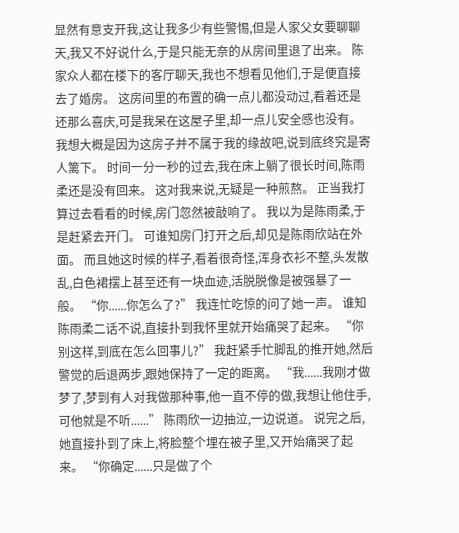显然有意支开我,这让我多少有些警惕,但是人家父女要聊聊天,我又不好说什么,于是只能无奈的从房间里退了出来。 陈家众人都在楼下的客厅聊天,我也不想看见他们,于是便直接去了婚房。 这房间里的布置的确一点儿都没动过,看着还是还那么喜庆,可是我呆在这屋子里,却一点儿安全感也没有。 我想大概是因为这房子并不属于我的缘故吧,说到底终究是寄人篱下。 时间一分一秒的过去,我在床上躺了很长时间,陈雨柔还是没有回来。 这对我来说,无疑是一种煎熬。 正当我打算过去看看的时候,房门忽然被敲响了。 我以为是陈雨柔,于是赶紧去开门。 可谁知房门打开之后,却见是陈雨欣站在外面。 而且她这时候的样子,看着很奇怪,浑身衣衫不整,头发散乱,白色裙摆上甚至还有一块血迹,活脱脱像是被强暴了一般。 “你......你怎么了?” 我连忙吃惊的问了她一声。 谁知陈雨柔二话不说,直接扑到我怀里就开始痛哭了起来。 “你别这样,到底在怎么回事儿?” 我赶紧手忙脚乱的推开她,然后警觉的后退两步,跟她保持了一定的距离。 “我......我刚才做梦了,梦到有人对我做那种事,他一直不停的做,我想让他住手,可他就是不听......” 陈雨欣一边抽泣,一边说道。 说完之后,她直接扑到了床上,将脸整个埋在被子里,又开始痛哭了起来。 “你确定......只是做了个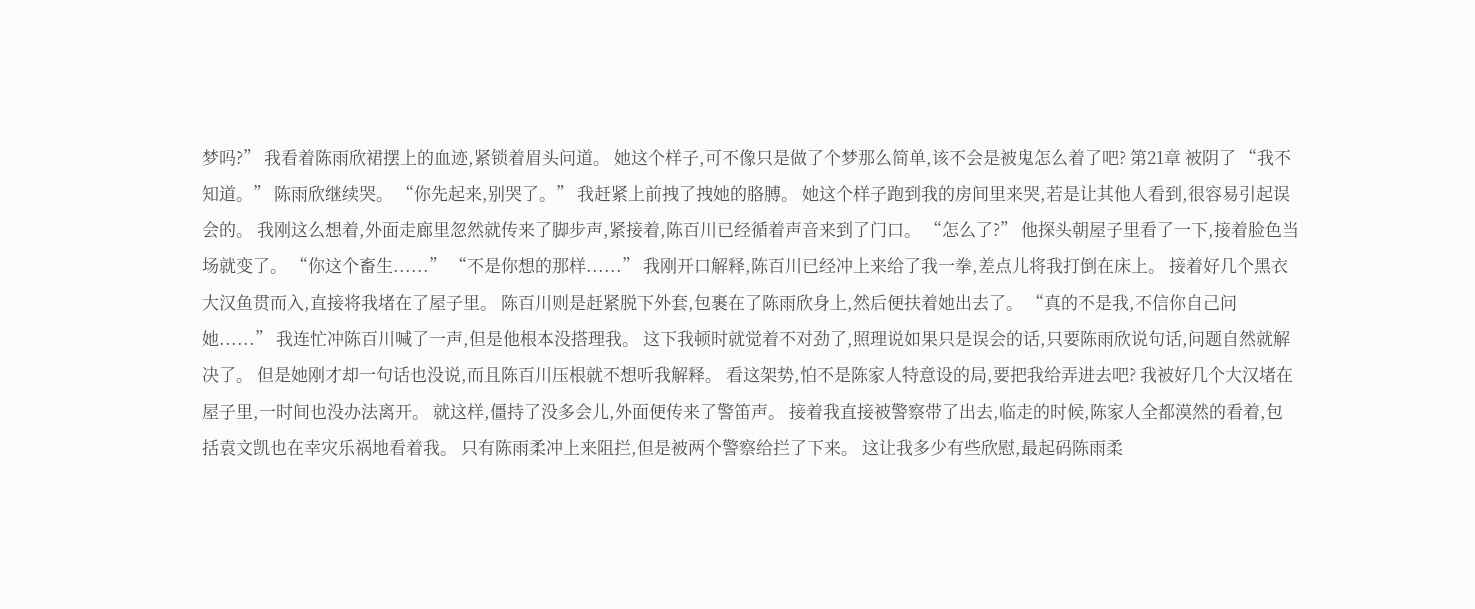梦吗?” 我看着陈雨欣裙摆上的血迹,紧锁着眉头问道。 她这个样子,可不像只是做了个梦那么简单,该不会是被鬼怎么着了吧? 第21章 被阴了 “我不知道。” 陈雨欣继续哭。 “你先起来,别哭了。” 我赶紧上前拽了拽她的胳膊。 她这个样子跑到我的房间里来哭,若是让其他人看到,很容易引起误会的。 我刚这么想着,外面走廊里忽然就传来了脚步声,紧接着,陈百川已经循着声音来到了门口。 “怎么了?” 他探头朝屋子里看了一下,接着脸色当场就变了。 “你这个畜生......” “不是你想的那样......” 我刚开口解释,陈百川已经冲上来给了我一拳,差点儿将我打倒在床上。 接着好几个黑衣大汉鱼贯而入,直接将我堵在了屋子里。 陈百川则是赶紧脱下外套,包裹在了陈雨欣身上,然后便扶着她出去了。 “真的不是我,不信你自己问她......” 我连忙冲陈百川喊了一声,但是他根本没搭理我。 这下我顿时就觉着不对劲了,照理说如果只是误会的话,只要陈雨欣说句话,问题自然就解决了。 但是她刚才却一句话也没说,而且陈百川压根就不想听我解释。 看这架势,怕不是陈家人特意设的局,要把我给弄进去吧? 我被好几个大汉堵在屋子里,一时间也没办法离开。 就这样,僵持了没多会儿,外面便传来了警笛声。 接着我直接被警察带了出去,临走的时候,陈家人全都漠然的看着,包括袁文凯也在幸灾乐祸地看着我。 只有陈雨柔冲上来阻拦,但是被两个警察给拦了下来。 这让我多少有些欣慰,最起码陈雨柔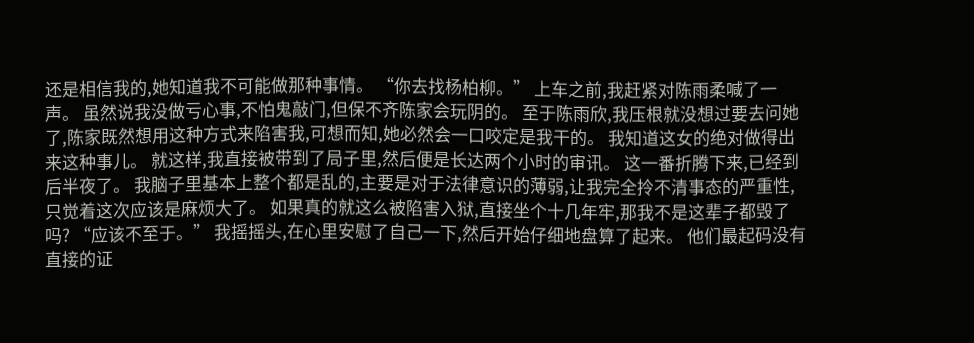还是相信我的,她知道我不可能做那种事情。 “你去找杨柏柳。” 上车之前,我赶紧对陈雨柔喊了一声。 虽然说我没做亏心事,不怕鬼敲门,但保不齐陈家会玩阴的。 至于陈雨欣,我压根就没想过要去问她了,陈家既然想用这种方式来陷害我,可想而知,她必然会一口咬定是我干的。 我知道这女的绝对做得出来这种事儿。 就这样,我直接被带到了局子里,然后便是长达两个小时的审讯。 这一番折腾下来,已经到后半夜了。 我脑子里基本上整个都是乱的,主要是对于法律意识的薄弱,让我完全拎不清事态的严重性,只觉着这次应该是麻烦大了。 如果真的就这么被陷害入狱,直接坐个十几年牢,那我不是这辈子都毁了吗? “应该不至于。” 我摇摇头,在心里安慰了自己一下,然后开始仔细地盘算了起来。 他们最起码没有直接的证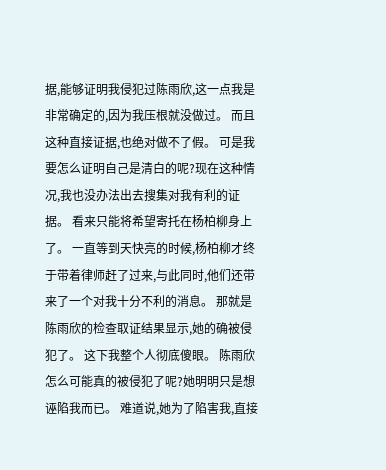据,能够证明我侵犯过陈雨欣,这一点我是非常确定的,因为我压根就没做过。 而且这种直接证据,也绝对做不了假。 可是我要怎么证明自己是清白的呢?现在这种情况,我也没办法出去搜集对我有利的证据。 看来只能将希望寄托在杨柏柳身上了。 一直等到天快亮的时候,杨柏柳才终于带着律师赶了过来,与此同时,他们还带来了一个对我十分不利的消息。 那就是陈雨欣的检查取证结果显示,她的确被侵犯了。 这下我整个人彻底傻眼。 陈雨欣怎么可能真的被侵犯了呢?她明明只是想诬陷我而已。 难道说,她为了陷害我,直接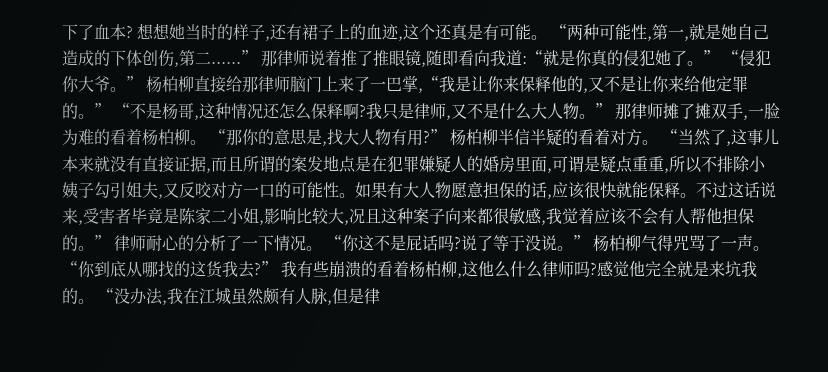下了血本? 想想她当时的样子,还有裙子上的血迹,这个还真是有可能。 “两种可能性,第一,就是她自己造成的下体创伤,第二......” 那律师说着推了推眼镜,随即看向我道:“就是你真的侵犯她了。” “侵犯你大爷。” 杨柏柳直接给那律师脑门上来了一巴掌,“我是让你来保释他的,又不是让你来给他定罪的。” “不是杨哥,这种情况还怎么保释啊?我只是律师,又不是什么大人物。” 那律师摊了摊双手,一脸为难的看着杨柏柳。 “那你的意思是,找大人物有用?” 杨柏柳半信半疑的看着对方。 “当然了,这事儿本来就没有直接证据,而且所谓的案发地点是在犯罪嫌疑人的婚房里面,可谓是疑点重重,所以不排除小姨子勾引姐夫,又反咬对方一口的可能性。如果有大人物愿意担保的话,应该很快就能保释。不过这话说来,受害者毕竟是陈家二小姐,影响比较大,况且这种案子向来都很敏感,我觉着应该不会有人帮他担保的。” 律师耐心的分析了一下情况。 “你这不是屁话吗?说了等于没说。” 杨柏柳气得咒骂了一声。 “你到底从哪找的这货我去?” 我有些崩溃的看着杨柏柳,这他么什么律师吗?感觉他完全就是来坑我的。 “没办法,我在江城虽然颇有人脉,但是律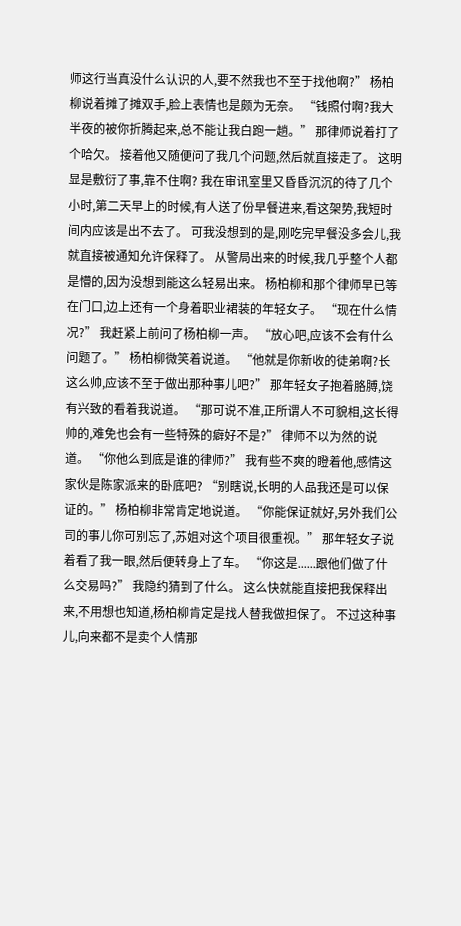师这行当真没什么认识的人,要不然我也不至于找他啊?” 杨柏柳说着摊了摊双手,脸上表情也是颇为无奈。 “钱照付啊?我大半夜的被你折腾起来,总不能让我白跑一趟。” 那律师说着打了个哈欠。 接着他又随便问了我几个问题,然后就直接走了。 这明显是敷衍了事,靠不住啊? 我在审讯室里又昏昏沉沉的待了几个小时,第二天早上的时候,有人送了份早餐进来,看这架势,我短时间内应该是出不去了。 可我没想到的是,刚吃完早餐没多会儿,我就直接被通知允许保释了。 从警局出来的时候,我几乎整个人都是懵的,因为没想到能这么轻易出来。 杨柏柳和那个律师早已等在门口,边上还有一个身着职业裙装的年轻女子。 “现在什么情况?” 我赶紧上前问了杨柏柳一声。 “放心吧,应该不会有什么问题了。” 杨柏柳微笑着说道。 “他就是你新收的徒弟啊?长这么帅,应该不至于做出那种事儿吧?” 那年轻女子抱着胳膊,饶有兴致的看着我说道。 “那可说不准,正所谓人不可貌相,这长得帅的,难免也会有一些特殊的癖好不是?” 律师不以为然的说道。 “你他么到底是谁的律师?” 我有些不爽的瞪着他,感情这家伙是陈家派来的卧底吧? “别瞎说,长明的人品我还是可以保证的。” 杨柏柳非常肯定地说道。 “你能保证就好,另外我们公司的事儿你可别忘了,苏姐对这个项目很重视。” 那年轻女子说着看了我一眼,然后便转身上了车。 “你这是......跟他们做了什么交易吗?” 我隐约猜到了什么。 这么快就能直接把我保释出来,不用想也知道,杨柏柳肯定是找人替我做担保了。 不过这种事儿,向来都不是卖个人情那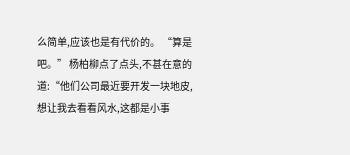么简单,应该也是有代价的。 “算是吧。” 杨柏柳点了点头,不甚在意的道:“他们公司最近要开发一块地皮,想让我去看看风水,这都是小事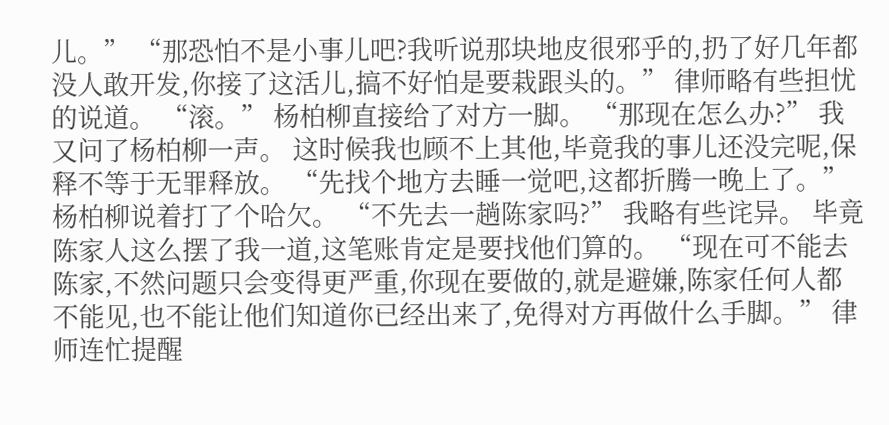儿。” “那恐怕不是小事儿吧?我听说那块地皮很邪乎的,扔了好几年都没人敢开发,你接了这活儿,搞不好怕是要栽跟头的。” 律师略有些担忧的说道。 “滚。” 杨柏柳直接给了对方一脚。 “那现在怎么办?” 我又问了杨柏柳一声。 这时候我也顾不上其他,毕竟我的事儿还没完呢,保释不等于无罪释放。 “先找个地方去睡一觉吧,这都折腾一晚上了。” 杨柏柳说着打了个哈欠。 “不先去一趟陈家吗?” 我略有些诧异。 毕竟陈家人这么摆了我一道,这笔账肯定是要找他们算的。 “现在可不能去陈家,不然问题只会变得更严重,你现在要做的,就是避嫌,陈家任何人都不能见,也不能让他们知道你已经出来了,免得对方再做什么手脚。” 律师连忙提醒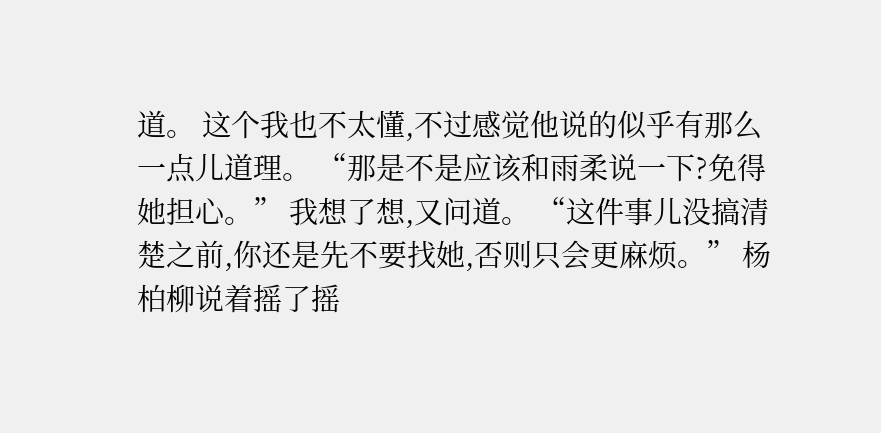道。 这个我也不太懂,不过感觉他说的似乎有那么一点儿道理。 “那是不是应该和雨柔说一下?免得她担心。” 我想了想,又问道。 “这件事儿没搞清楚之前,你还是先不要找她,否则只会更麻烦。” 杨柏柳说着摇了摇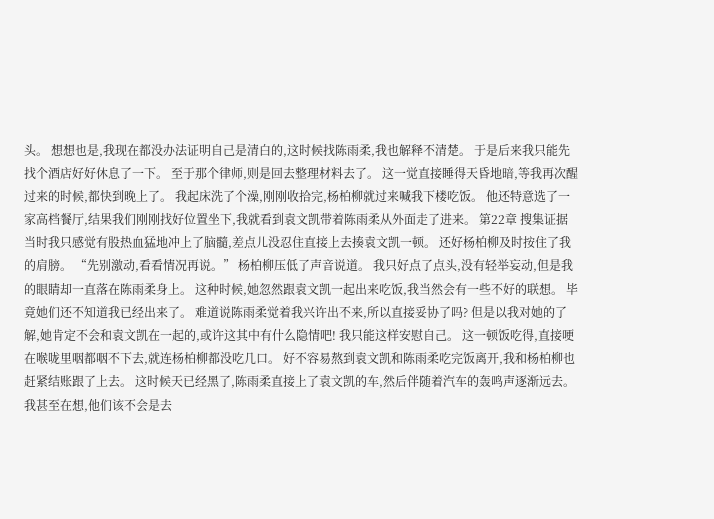头。 想想也是,我现在都没办法证明自己是清白的,这时候找陈雨柔,我也解释不清楚。 于是后来我只能先找个酒店好好休息了一下。 至于那个律师,则是回去整理材料去了。 这一觉直接睡得天昏地暗,等我再次醒过来的时候,都快到晚上了。 我起床洗了个澡,刚刚收拾完,杨柏柳就过来喊我下楼吃饭。 他还特意选了一家高档餐厅,结果我们刚刚找好位置坐下,我就看到袁文凯带着陈雨柔从外面走了进来。 第22章 搜集证据 当时我只感觉有股热血猛地冲上了脑髓,差点儿没忍住直接上去揍袁文凯一顿。 还好杨柏柳及时按住了我的肩膀。 “先别激动,看看情况再说。” 杨柏柳压低了声音说道。 我只好点了点头,没有轻举妄动,但是我的眼睛却一直落在陈雨柔身上。 这种时候,她忽然跟袁文凯一起出来吃饭,我当然会有一些不好的联想。 毕竟她们还不知道我已经出来了。 难道说陈雨柔觉着我兴许出不来,所以直接妥协了吗? 但是以我对她的了解,她肯定不会和袁文凯在一起的,或许这其中有什么隐情吧! 我只能这样安慰自己。 这一顿饭吃得,直接哽在喉咙里咽都咽不下去,就连杨柏柳都没吃几口。 好不容易熬到袁文凯和陈雨柔吃完饭离开,我和杨柏柳也赶紧结账跟了上去。 这时候天已经黑了,陈雨柔直接上了袁文凯的车,然后伴随着汽车的轰鸣声逐渐远去。 我甚至在想,他们该不会是去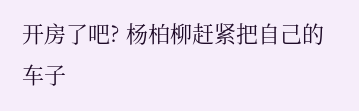开房了吧? 杨柏柳赶紧把自己的车子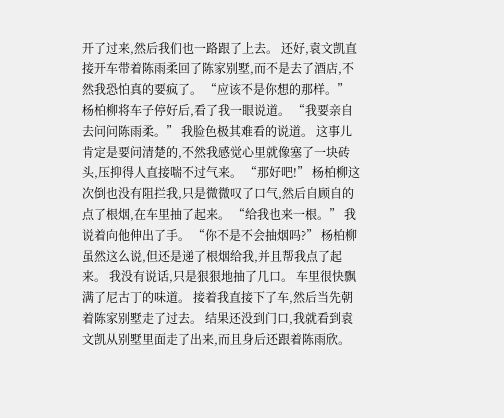开了过来,然后我们也一路跟了上去。 还好,袁文凯直接开车带着陈雨柔回了陈家别墅,而不是去了酒店,不然我恐怕真的要疯了。 “应该不是你想的那样。” 杨柏柳将车子停好后,看了我一眼说道。 “我要亲自去问问陈雨柔。” 我脸色极其难看的说道。 这事儿肯定是要问清楚的,不然我感觉心里就像塞了一块砖头,压抑得人直接喘不过气来。 “那好吧!” 杨柏柳这次倒也没有阻拦我,只是微微叹了口气,然后自顾自的点了根烟,在车里抽了起来。 “给我也来一根。” 我说着向他伸出了手。 “你不是不会抽烟吗?” 杨柏柳虽然这么说,但还是递了根烟给我,并且帮我点了起来。 我没有说话,只是狠狠地抽了几口。 车里很快飘满了尼古丁的味道。 接着我直接下了车,然后当先朝着陈家别墅走了过去。 结果还没到门口,我就看到袁文凯从别墅里面走了出来,而且身后还跟着陈雨欣。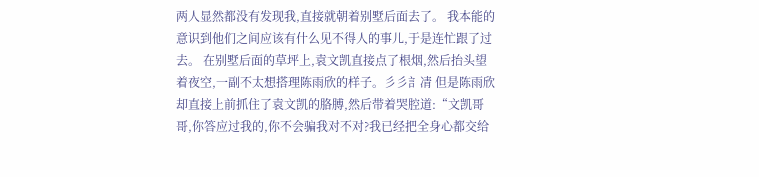两人显然都没有发现我,直接就朝着别墅后面去了。 我本能的意识到他们之间应该有什么见不得人的事儿,于是连忙跟了过去。 在别墅后面的草坪上,袁文凯直接点了根烟,然后抬头望着夜空,一副不太想搭理陈雨欣的样子。彡彡訁凊 但是陈雨欣却直接上前抓住了袁文凯的胳膊,然后带着哭腔道:“文凯哥哥,你答应过我的,你不会骗我对不对?我已经把全身心都交给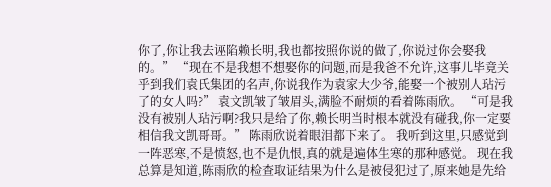你了,你让我去诬陷赖长明,我也都按照你说的做了,你说过你会娶我的。” “现在不是我想不想娶你的问题,而是我爸不允许,这事儿毕竟关乎到我们袁氏集团的名声,你说我作为袁家大少爷,能娶一个被别人玷污了的女人吗?” 袁文凯皱了皱眉头,满脸不耐烦的看着陈雨欣。 “可是我没有被别人玷污啊?我只是给了你,赖长明当时根本就没有碰我,你一定要相信我文凯哥哥。” 陈雨欣说着眼泪都下来了。 我听到这里,只感觉到一阵恶寒,不是愤怒,也不是仇恨,真的就是遍体生寒的那种感觉。 现在我总算是知道,陈雨欣的检查取证结果为什么是被侵犯过了,原来她是先给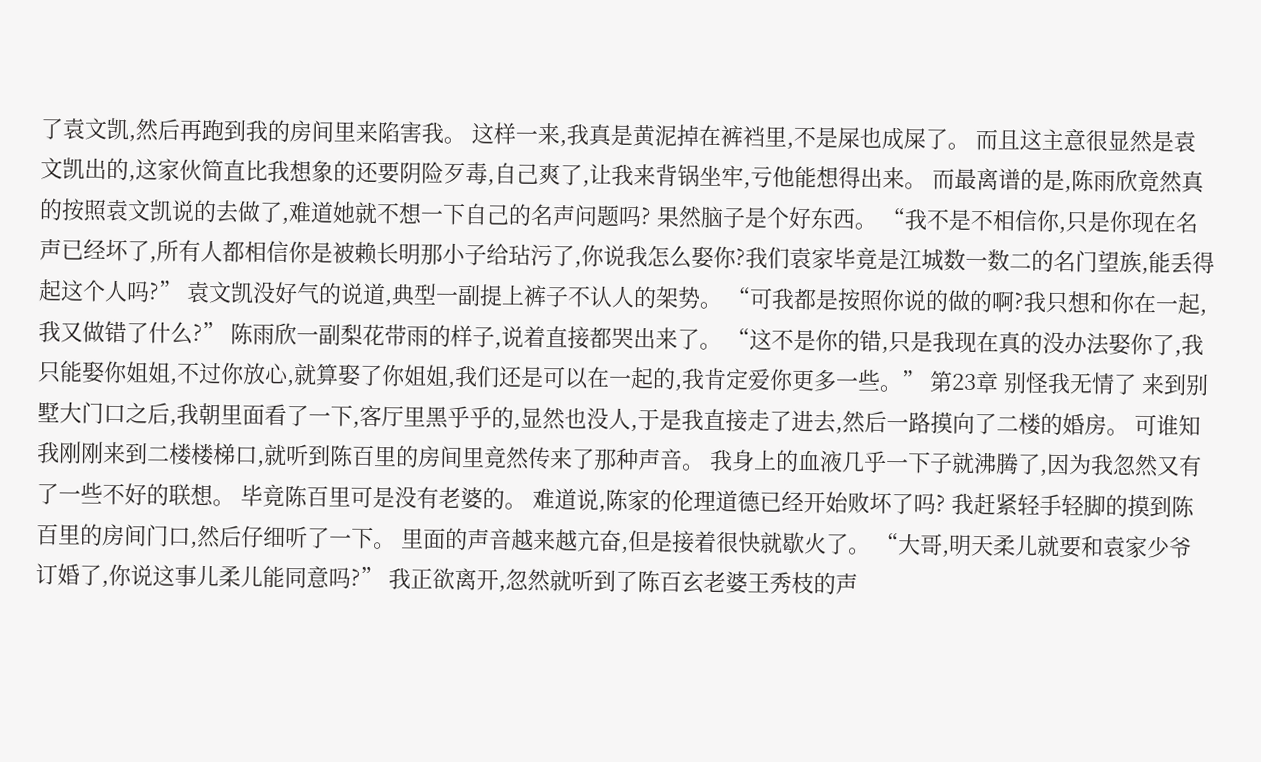了袁文凯,然后再跑到我的房间里来陷害我。 这样一来,我真是黄泥掉在裤裆里,不是屎也成屎了。 而且这主意很显然是袁文凯出的,这家伙简直比我想象的还要阴险歹毒,自己爽了,让我来背锅坐牢,亏他能想得出来。 而最离谱的是,陈雨欣竟然真的按照袁文凯说的去做了,难道她就不想一下自己的名声问题吗? 果然脑子是个好东西。 “我不是不相信你,只是你现在名声已经坏了,所有人都相信你是被赖长明那小子给玷污了,你说我怎么娶你?我们袁家毕竟是江城数一数二的名门望族,能丢得起这个人吗?” 袁文凯没好气的说道,典型一副提上裤子不认人的架势。 “可我都是按照你说的做的啊?我只想和你在一起,我又做错了什么?” 陈雨欣一副梨花带雨的样子,说着直接都哭出来了。 “这不是你的错,只是我现在真的没办法娶你了,我只能娶你姐姐,不过你放心,就算娶了你姐姐,我们还是可以在一起的,我肯定爱你更多一些。” 第23章 别怪我无情了 来到别墅大门口之后,我朝里面看了一下,客厅里黑乎乎的,显然也没人,于是我直接走了进去,然后一路摸向了二楼的婚房。 可谁知我刚刚来到二楼楼梯口,就听到陈百里的房间里竟然传来了那种声音。 我身上的血液几乎一下子就沸腾了,因为我忽然又有了一些不好的联想。 毕竟陈百里可是没有老婆的。 难道说,陈家的伦理道德已经开始败坏了吗? 我赶紧轻手轻脚的摸到陈百里的房间门口,然后仔细听了一下。 里面的声音越来越亢奋,但是接着很快就歇火了。 “大哥,明天柔儿就要和袁家少爷订婚了,你说这事儿柔儿能同意吗?” 我正欲离开,忽然就听到了陈百玄老婆王秀枝的声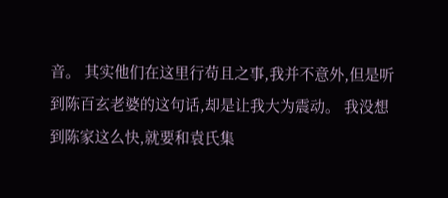音。 其实他们在这里行苟且之事,我并不意外,但是听到陈百玄老婆的这句话,却是让我大为震动。 我没想到陈家这么快,就要和袁氏集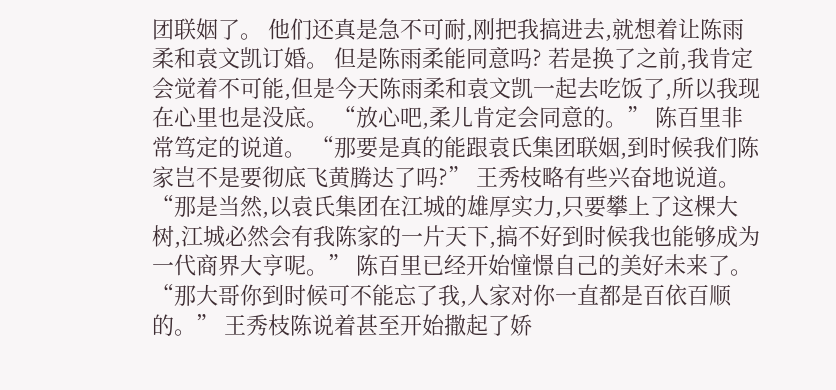团联姻了。 他们还真是急不可耐,刚把我搞进去,就想着让陈雨柔和袁文凯订婚。 但是陈雨柔能同意吗? 若是换了之前,我肯定会觉着不可能,但是今天陈雨柔和袁文凯一起去吃饭了,所以我现在心里也是没底。 “放心吧,柔儿肯定会同意的。” 陈百里非常笃定的说道。 “那要是真的能跟袁氏集团联姻,到时候我们陈家岂不是要彻底飞黄腾达了吗?” 王秀枝略有些兴奋地说道。 “那是当然,以袁氏集团在江城的雄厚实力,只要攀上了这棵大树,江城必然会有我陈家的一片天下,搞不好到时候我也能够成为一代商界大亨呢。” 陈百里已经开始憧憬自己的美好未来了。 “那大哥你到时候可不能忘了我,人家对你一直都是百依百顺的。” 王秀枝陈说着甚至开始撒起了娇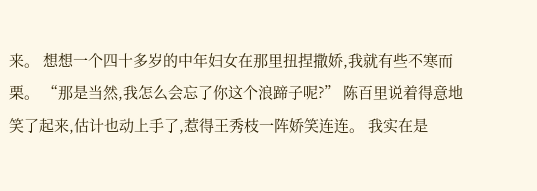来。 想想一个四十多岁的中年妇女在那里扭捏撒娇,我就有些不寒而栗。 “那是当然,我怎么会忘了你这个浪蹄子呢?” 陈百里说着得意地笑了起来,估计也动上手了,惹得王秀枝一阵娇笑连连。 我实在是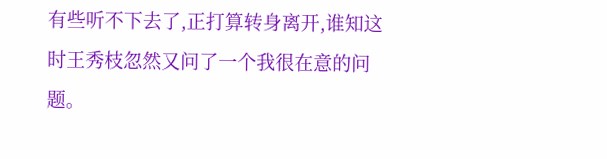有些听不下去了,正打算转身离开,谁知这时王秀枝忽然又问了一个我很在意的问题。